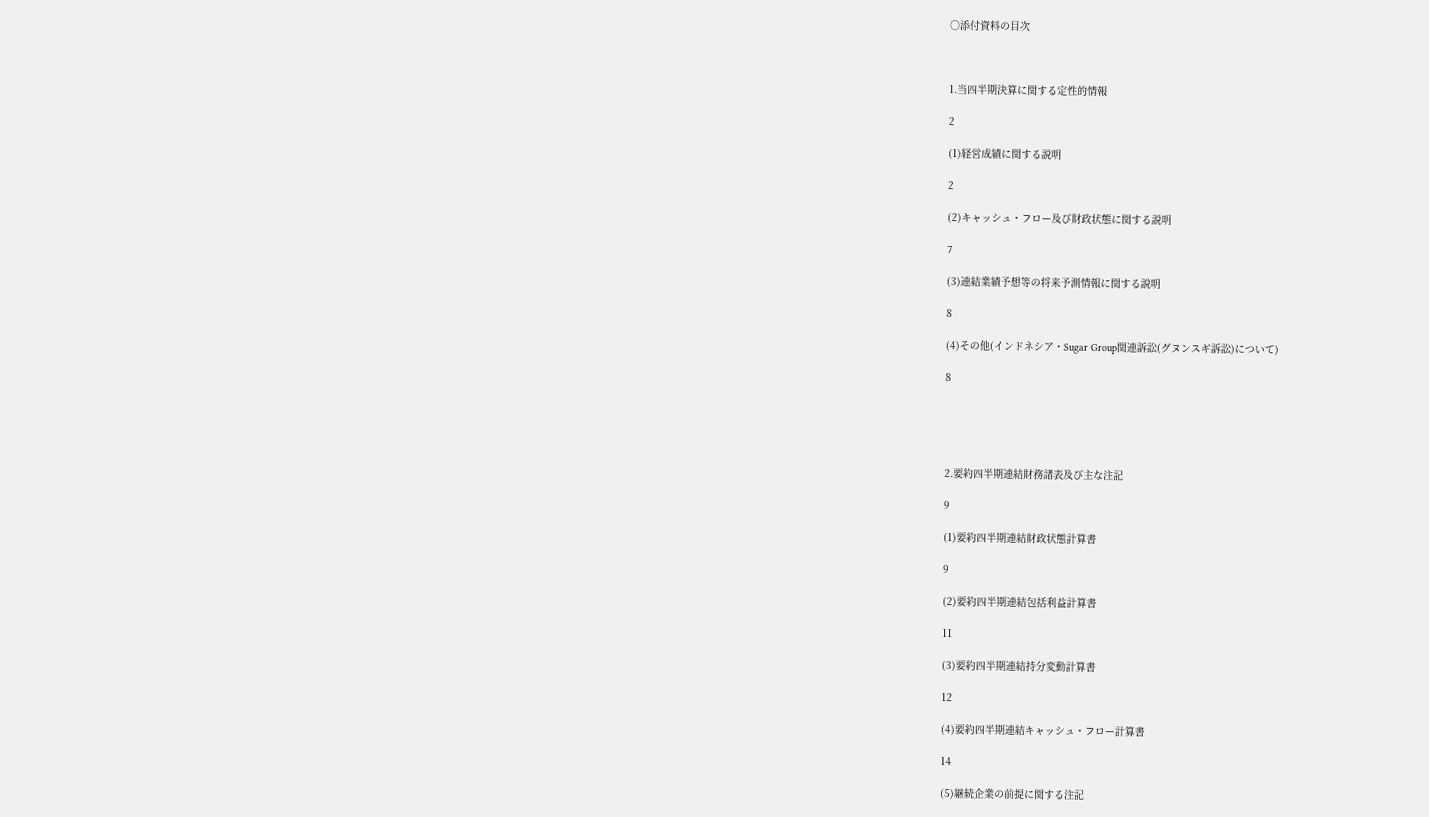○添付資料の目次



1.当四半期決算に関する定性的情報

2

(1)経営成績に関する説明

2

(2)キャッシュ・フロー及び財政状態に関する説明

7

(3)連結業績予想等の将来予測情報に関する説明

8

(4)その他(インドネシア・Sugar Group関連訴訟(グヌンスギ訴訟)について)

8





2.要約四半期連結財務諸表及び主な注記

9

(1)要約四半期連結財政状態計算書

9

(2)要約四半期連結包括利益計算書

11

(3)要約四半期連結持分変動計算書

12

(4)要約四半期連結キャッシュ・フロー計算書

14

(5)継続企業の前提に関する注記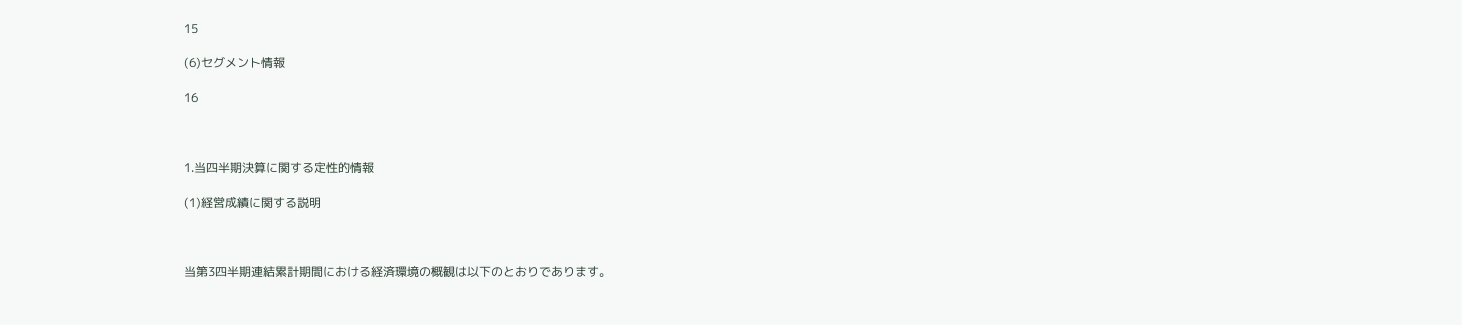15

(6)セグメント情報

16



1.当四半期決算に関する定性的情報

(1)経営成績に関する説明



当第3四半期連結累計期間における経済環境の概観は以下のとおりであります。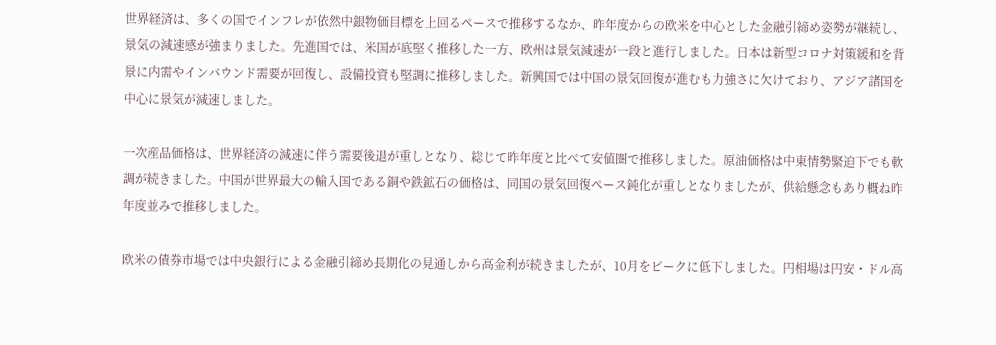世界経済は、多くの国でインフレが依然中銀物価目標を上回るペースで推移するなか、昨年度からの欧米を中心とした金融引締め姿勢が継続し、景気の減速感が強まりました。先進国では、米国が底堅く推移した一方、欧州は景気減速が一段と進行しました。日本は新型コロナ対策緩和を背景に内需やインバウンド需要が回復し、設備投資も堅調に推移しました。新興国では中国の景気回復が進むも力強さに欠けており、アジア諸国を中心に景気が減速しました。

一次産品価格は、世界経済の減速に伴う需要後退が重しとなり、総じて昨年度と比べて安値圏で推移しました。原油価格は中東情勢緊迫下でも軟調が続きました。中国が世界最大の輸入国である銅や鉄鉱石の価格は、同国の景気回復ペース鈍化が重しとなりましたが、供給懸念もあり概ね昨年度並みで推移しました。

欧米の債券市場では中央銀行による金融引締め長期化の見通しから高金利が続きましたが、10月をピークに低下しました。円相場は円安・ドル高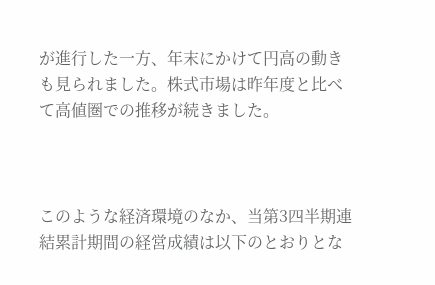が進行した一方、年末にかけて円高の動きも見られました。株式市場は昨年度と比べて高値圏での推移が続きました。



このような経済環境のなか、当第3四半期連結累計期間の経営成績は以下のとおりとな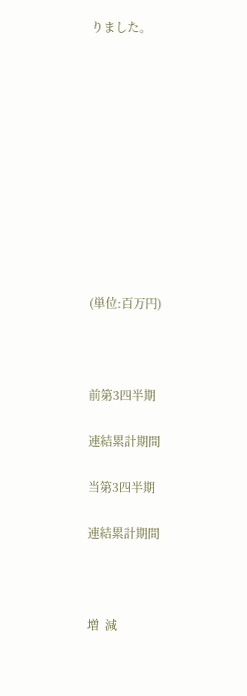りました。











(単位:百万円)



前第3四半期

連結累計期間

当第3四半期

連結累計期間



増  減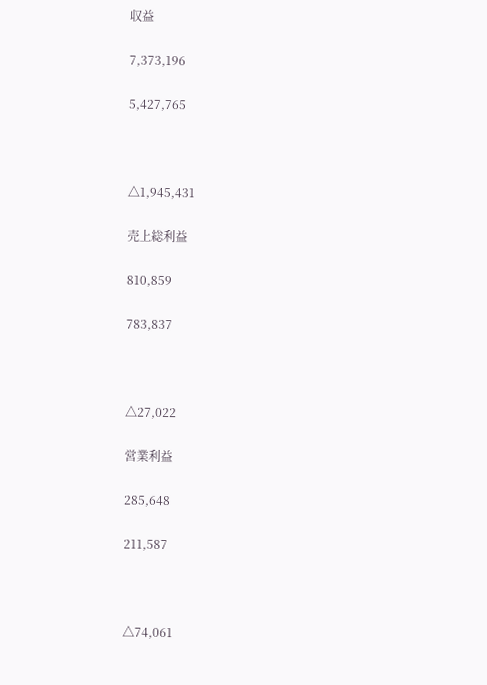収益

7,373,196

5,427,765



△1,945,431

売上総利益

810,859

783,837



△27,022

営業利益

285,648

211,587



△74,061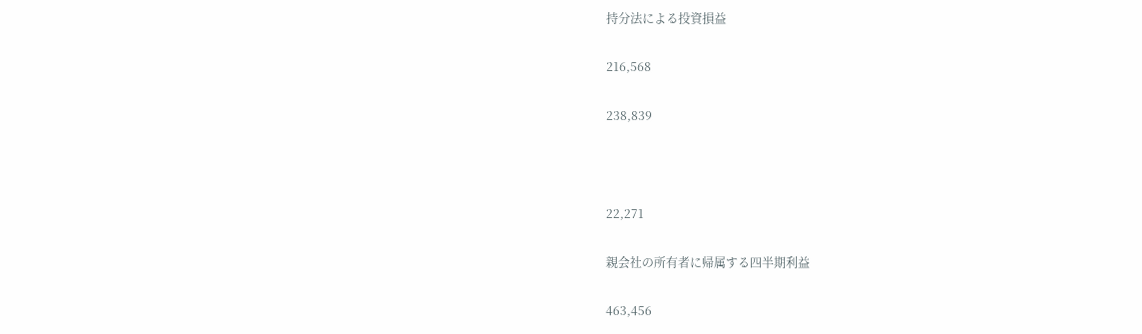持分法による投資損益

216,568

238,839



22,271

親会社の所有者に帰属する四半期利益

463,456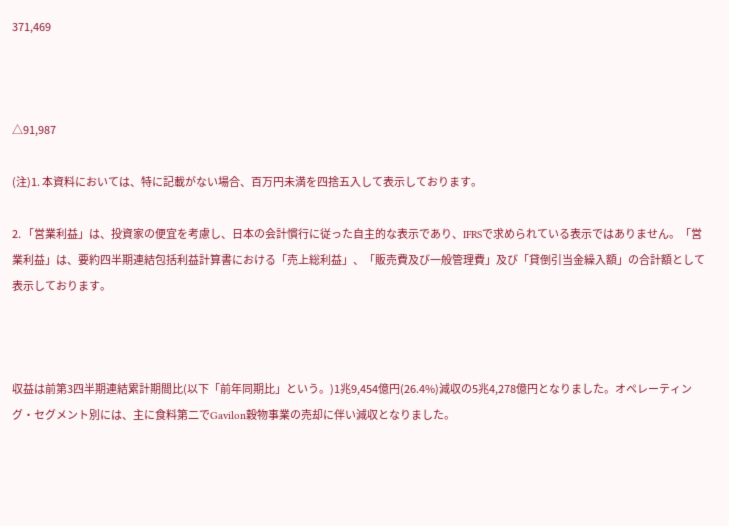371,469



△91,987

(注)1. 本資料においては、特に記載がない場合、百万円未満を四捨五入して表示しております。

2. 「営業利益」は、投資家の便宜を考慮し、日本の会計慣行に従った自主的な表示であり、IFRSで求められている表示ではありません。「営業利益」は、要約四半期連結包括利益計算書における「売上総利益」、「販売費及び一般管理費」及び「貸倒引当金繰入額」の合計額として表示しております。



収益は前第3四半期連結累計期間比(以下「前年同期比」という。)1兆9,454億円(26.4%)減収の5兆4,278億円となりました。オペレーティング・セグメント別には、主に食料第二でGavilon穀物事業の売却に伴い減収となりました。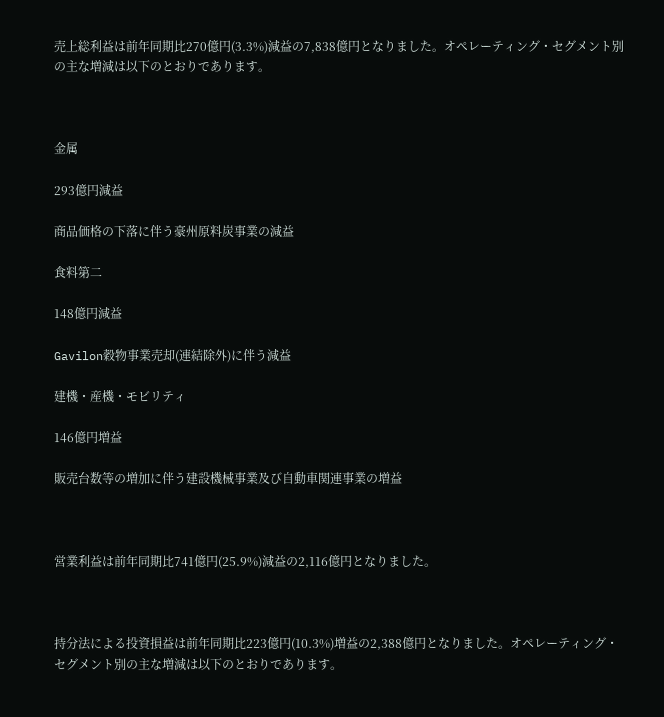売上総利益は前年同期比270億円(3.3%)減益の7,838億円となりました。オペレーティング・セグメント別の主な増減は以下のとおりであります。



金属

293億円減益

商品価格の下落に伴う豪州原料炭事業の減益

食料第二

148億円減益

Gavilon穀物事業売却(連結除外)に伴う減益

建機・産機・モビリティ

146億円増益

販売台数等の増加に伴う建設機械事業及び自動車関連事業の増益



営業利益は前年同期比741億円(25.9%)減益の2,116億円となりました。



持分法による投資損益は前年同期比223億円(10.3%)増益の2,388億円となりました。オペレーティング・セグメント別の主な増減は以下のとおりであります。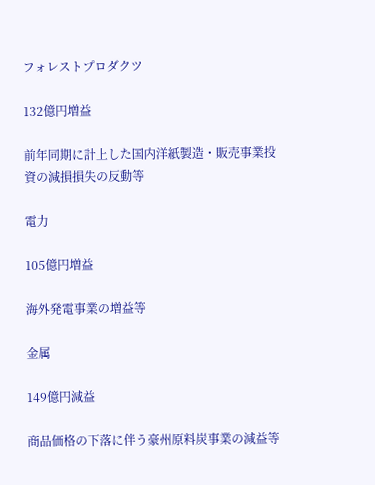フォレストプロダクツ

132億円増益

前年同期に計上した国内洋紙製造・販売事業投資の減損損失の反動等

電力

105億円増益

海外発電事業の増益等

金属

149億円減益

商品価格の下落に伴う豪州原料炭事業の減益等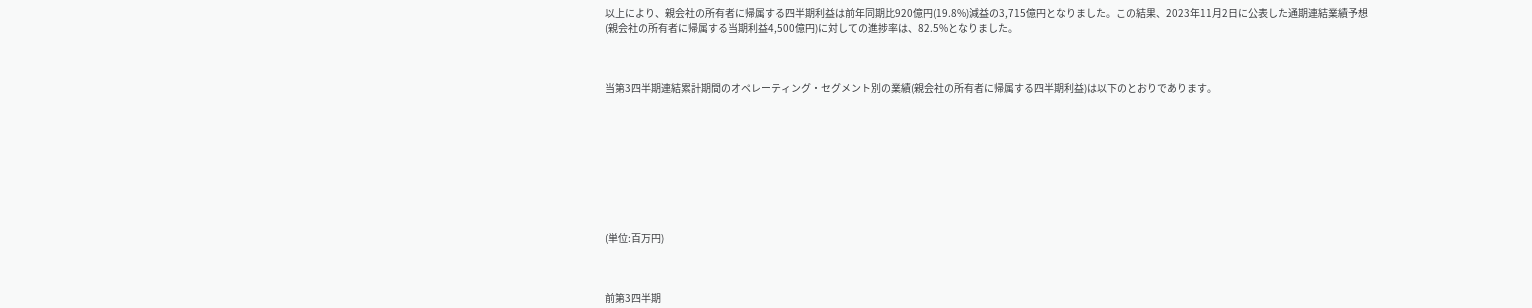以上により、親会社の所有者に帰属する四半期利益は前年同期比920億円(19.8%)減益の3,715億円となりました。この結果、2023年11月2日に公表した通期連結業績予想(親会社の所有者に帰属する当期利益4,500億円)に対しての進捗率は、82.5%となりました。



当第3四半期連結累計期間のオペレーティング・セグメント別の業績(親会社の所有者に帰属する四半期利益)は以下のとおりであります。









(単位:百万円)



前第3四半期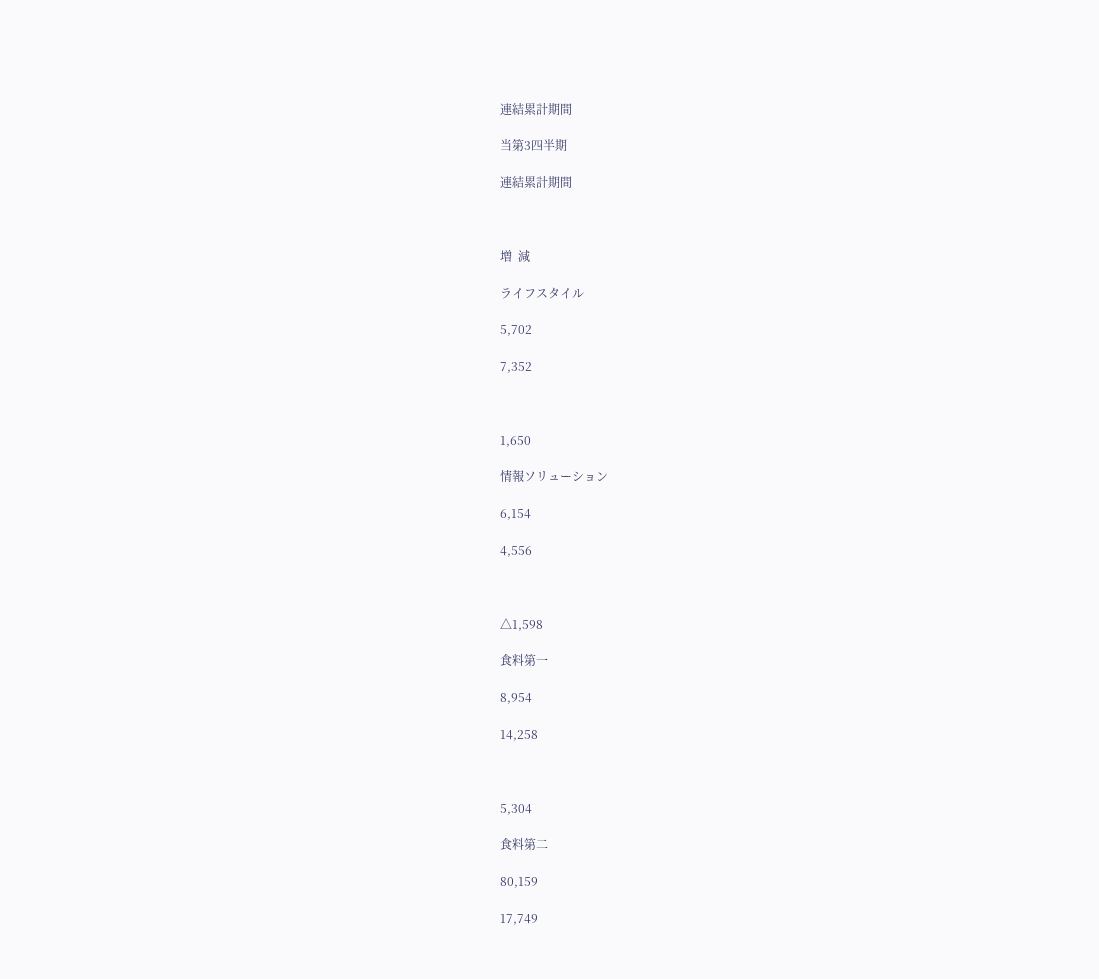連結累計期間

当第3四半期

連結累計期間



増  減

ライフスタイル

5,702

7,352



1,650

情報ソリューション

6,154

4,556



△1,598

食料第一

8,954

14,258



5,304

食料第二

80,159

17,749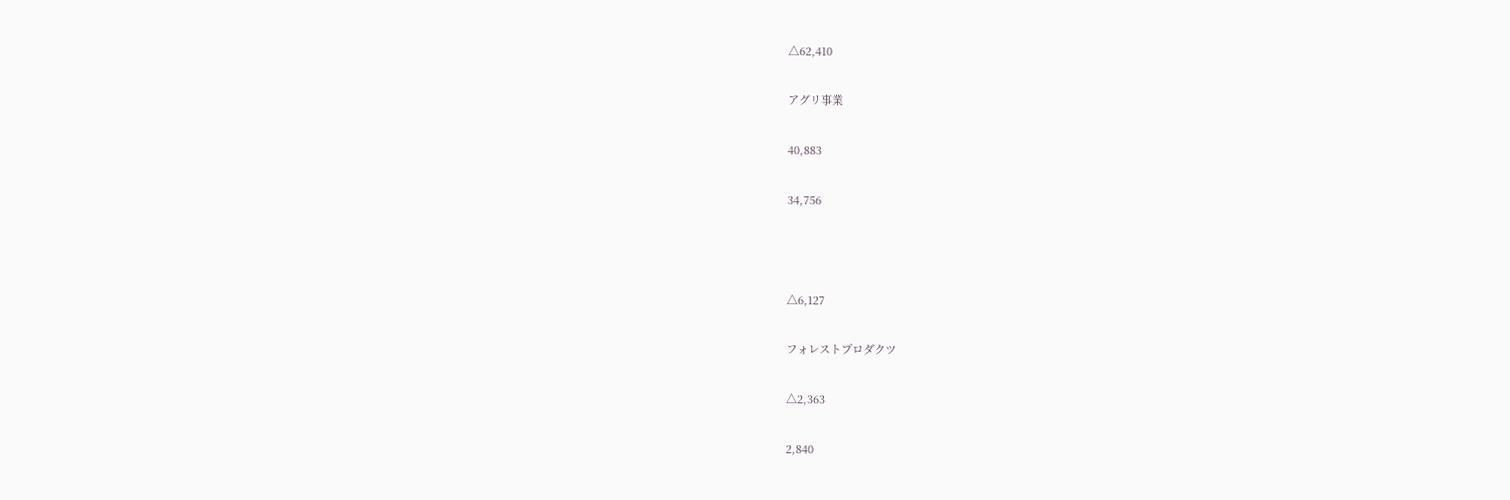△62,410

アグリ事業

40,883

34,756



△6,127

フォレストプロダクツ

△2,363

2,840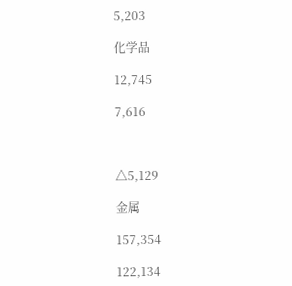5,203

化学品

12,745

7,616



△5,129

金属

157,354

122,134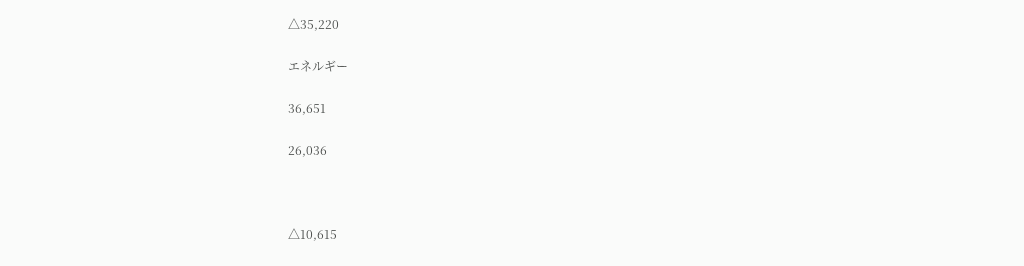△35,220

エネルギー

36,651

26,036



△10,615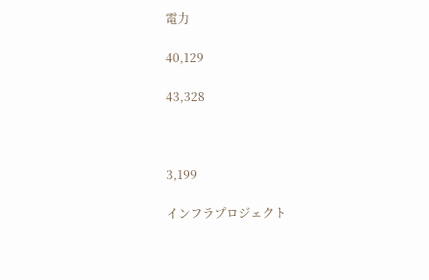電力

40,129

43,328



3,199

インフラプロジェクト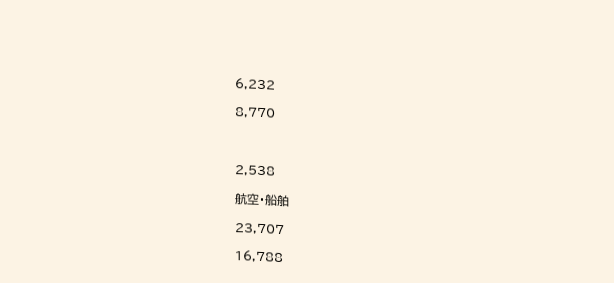6,232

8,770



2,538

航空・船舶

23,707

16,788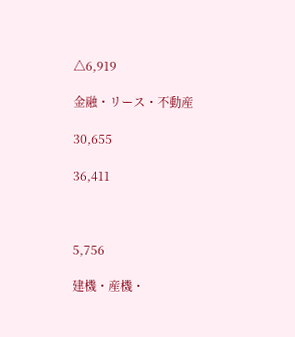△6,919

金融・リース・不動産

30,655

36,411



5,756

建機・産機・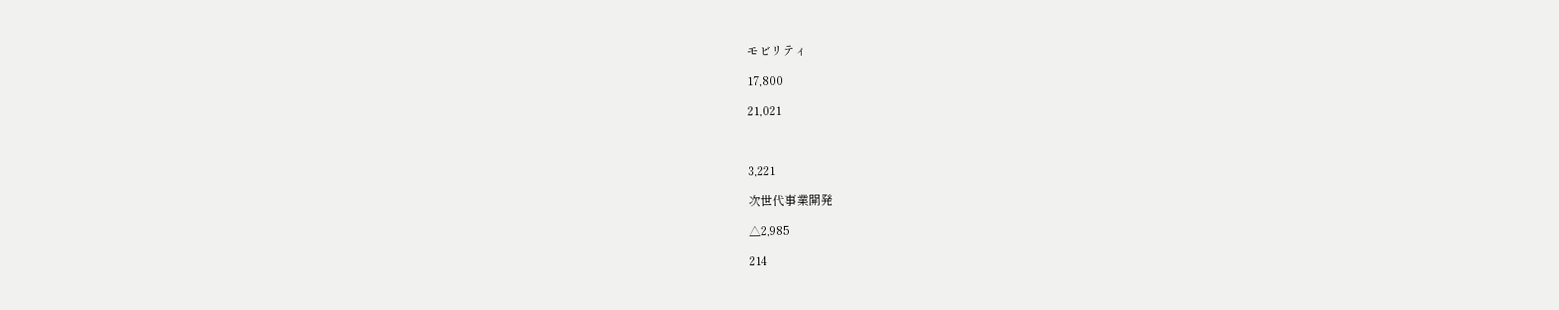モビリティ

17,800

21,021



3,221

次世代事業開発

△2,985

214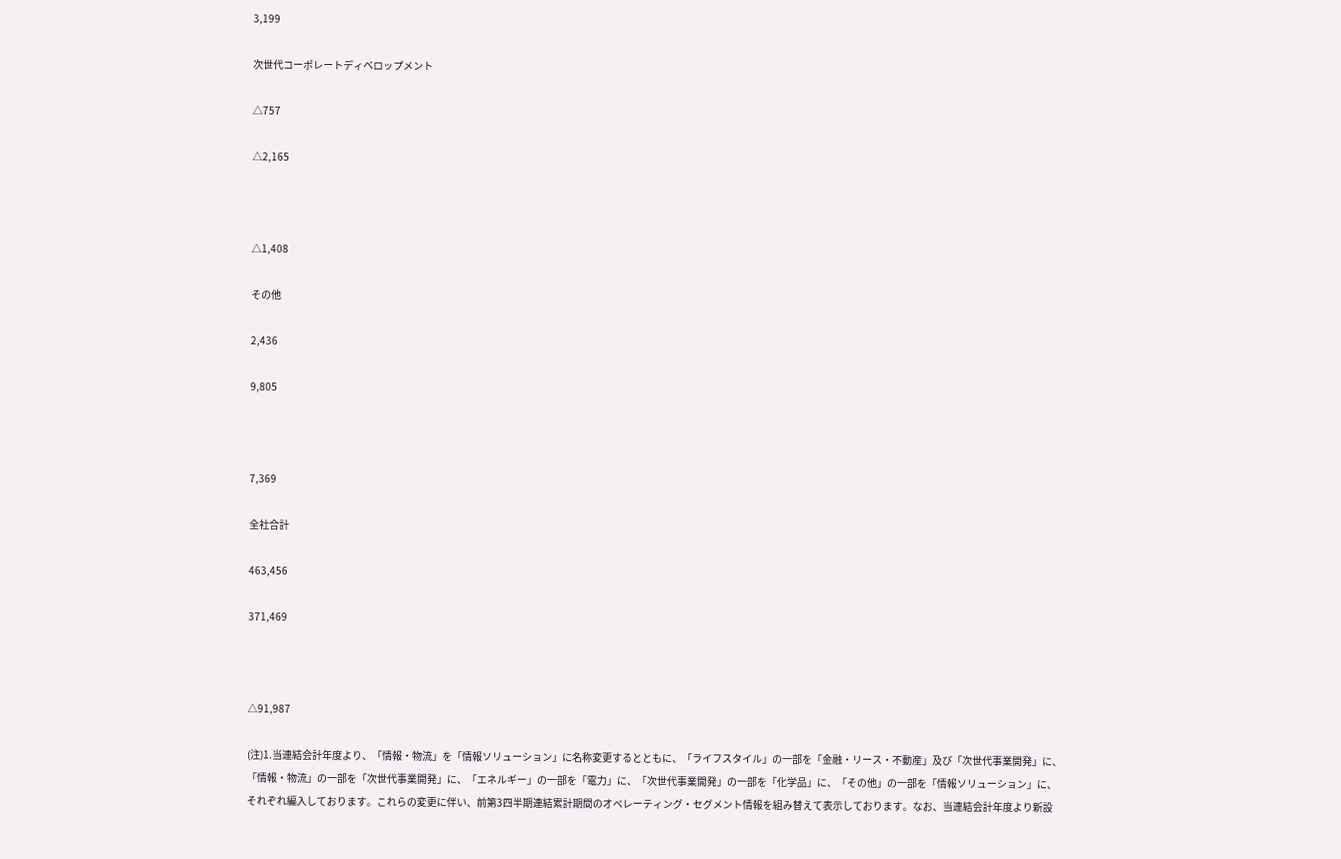3,199

次世代コーポレートディベロップメント

△757

△2,165



△1,408

その他

2,436

9,805



7,369

全社合計

463,456

371,469



△91,987

(注)1.当連結会計年度より、「情報・物流」を「情報ソリューション」に名称変更するとともに、「ライフスタイル」の一部を「金融・リース・不動産」及び「次世代事業開発」に、「情報・物流」の一部を「次世代事業開発」に、「エネルギー」の一部を「電力」に、「次世代事業開発」の一部を「化学品」に、「その他」の一部を「情報ソリューション」に、それぞれ編入しております。これらの変更に伴い、前第3四半期連結累計期間のオペレーティング・セグメント情報を組み替えて表示しております。なお、当連結会計年度より新設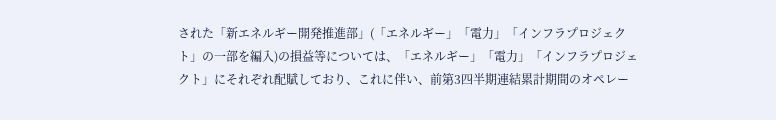された「新エネルギー開発推進部」(「エネルギー」「電力」「インフラプロジェクト」の一部を編入)の損益等については、「エネルギー」「電力」「インフラプロジェクト」にそれぞれ配賦しており、これに伴い、前第3四半期連結累計期間のオペレー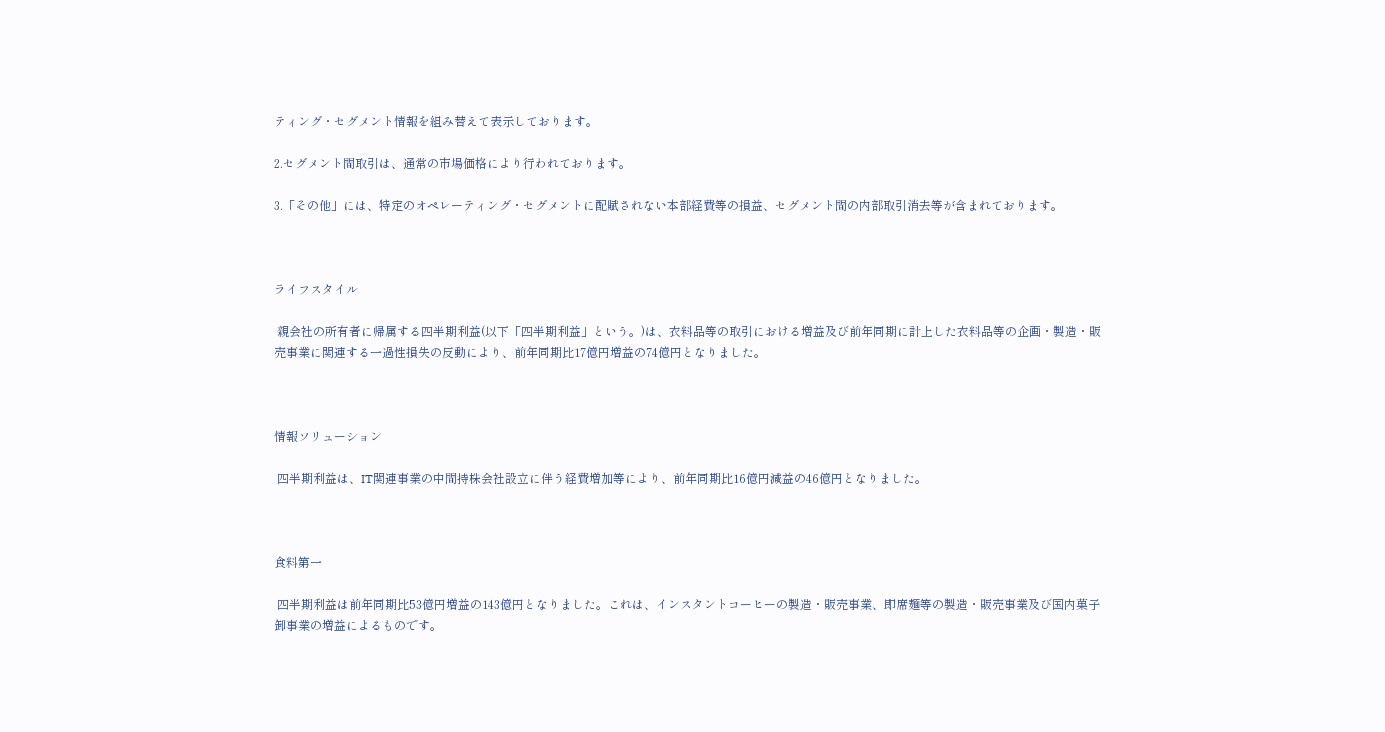ティング・セグメント情報を組み替えて表示しております。

2.セグメント間取引は、通常の市場価格により行われております。

3.「その他」には、特定のオペレーティング・セグメントに配賦されない本部経費等の損益、セグメント間の内部取引消去等が含まれております。



ライフスタイル

 親会社の所有者に帰属する四半期利益(以下「四半期利益」という。)は、衣料品等の取引における増益及び前年同期に計上した衣料品等の企画・製造・販売事業に関連する一過性損失の反動により、前年同期比17億円増益の74億円となりました。



情報ソリューション

 四半期利益は、IT関連事業の中間持株会社設立に伴う経費増加等により、前年同期比16億円減益の46億円となりました。



食料第一

 四半期利益は前年同期比53億円増益の143億円となりました。これは、インスタントコーヒーの製造・販売事業、即席麺等の製造・販売事業及び国内菓子卸事業の増益によるものです。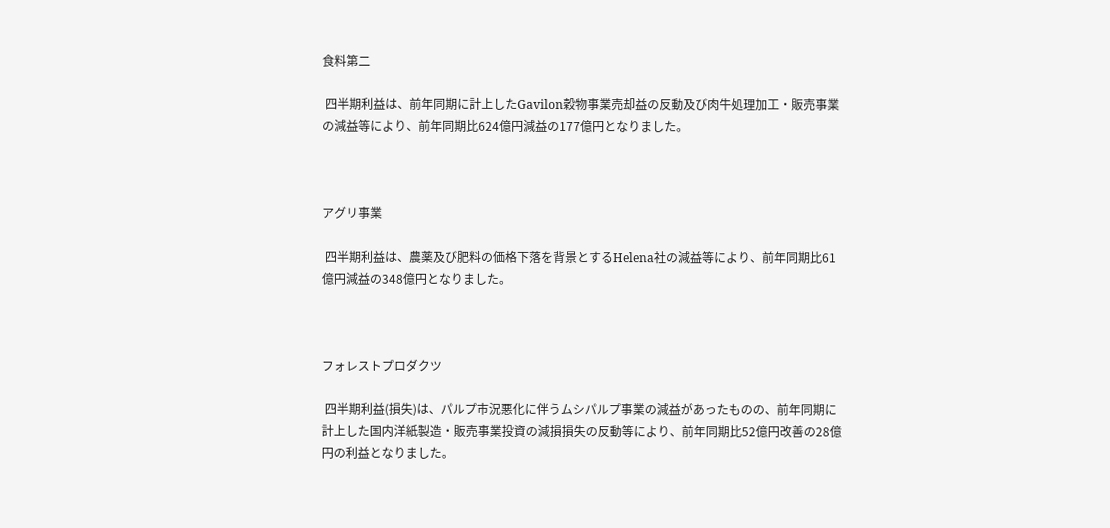食料第二

 四半期利益は、前年同期に計上したGavilon穀物事業売却益の反動及び肉牛処理加工・販売事業の減益等により、前年同期比624億円減益の177億円となりました。



アグリ事業

 四半期利益は、農薬及び肥料の価格下落を背景とするHelena社の減益等により、前年同期比61億円減益の348億円となりました。



フォレストプロダクツ

 四半期利益(損失)は、パルプ市況悪化に伴うムシパルプ事業の減益があったものの、前年同期に計上した国内洋紙製造・販売事業投資の減損損失の反動等により、前年同期比52億円改善の28億円の利益となりました。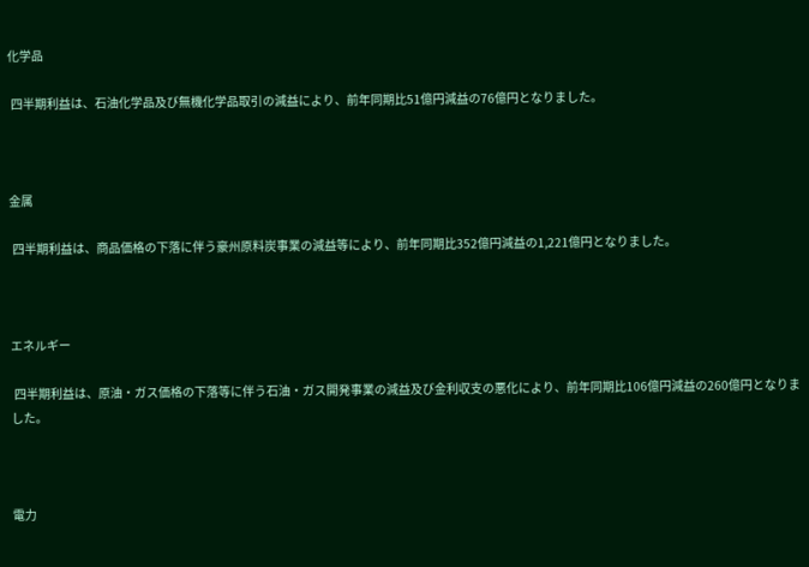化学品

 四半期利益は、石油化学品及び無機化学品取引の減益により、前年同期比51億円減益の76億円となりました。



金属

 四半期利益は、商品価格の下落に伴う豪州原料炭事業の減益等により、前年同期比352億円減益の1,221億円となりました。



エネルギー

 四半期利益は、原油・ガス価格の下落等に伴う石油・ガス開発事業の減益及び金利収支の悪化により、前年同期比106億円減益の260億円となりました。



電力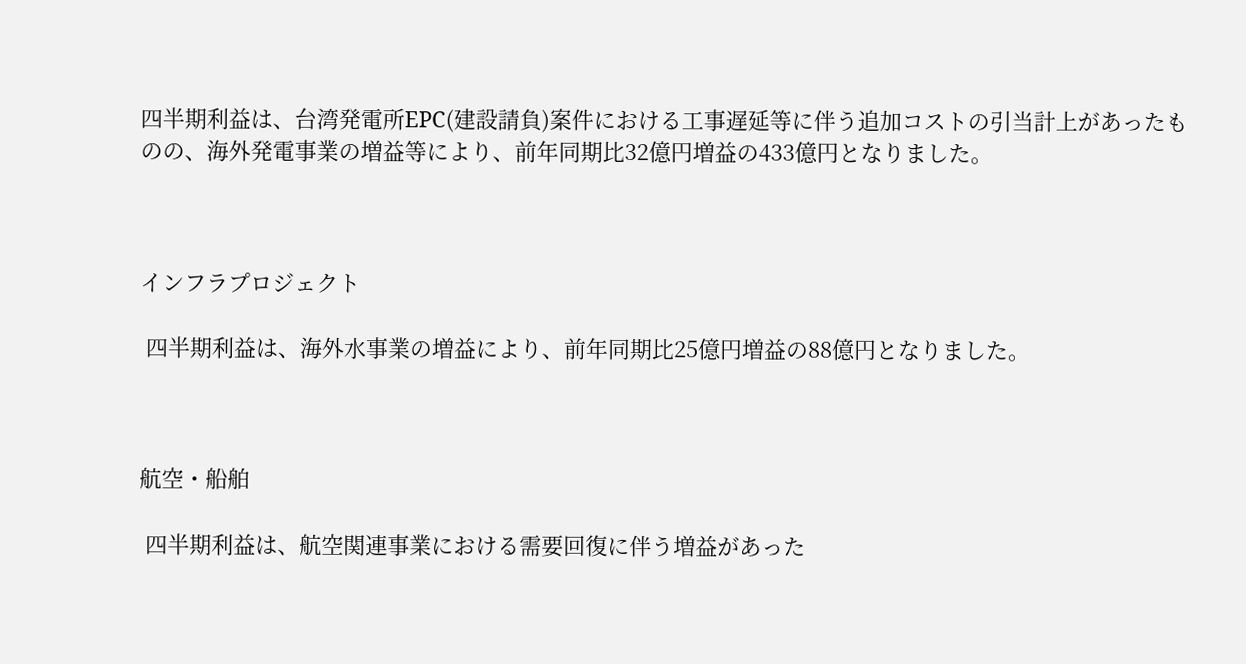四半期利益は、台湾発電所EPC(建設請負)案件における工事遅延等に伴う追加コストの引当計上があったものの、海外発電事業の増益等により、前年同期比32億円増益の433億円となりました。



インフラプロジェクト

 四半期利益は、海外水事業の増益により、前年同期比25億円増益の88億円となりました。



航空・船舶

 四半期利益は、航空関連事業における需要回復に伴う増益があった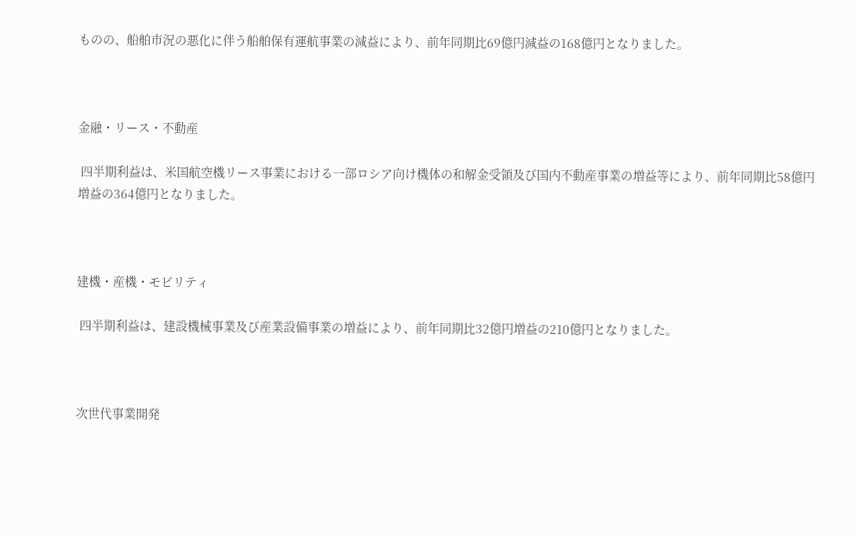ものの、船舶市況の悪化に伴う船舶保有運航事業の減益により、前年同期比69億円減益の168億円となりました。



金融・リース・不動産

 四半期利益は、米国航空機リース事業における一部ロシア向け機体の和解金受領及び国内不動産事業の増益等により、前年同期比58億円増益の364億円となりました。



建機・産機・モビリティ

 四半期利益は、建設機械事業及び産業設備事業の増益により、前年同期比32億円増益の210億円となりました。



次世代事業開発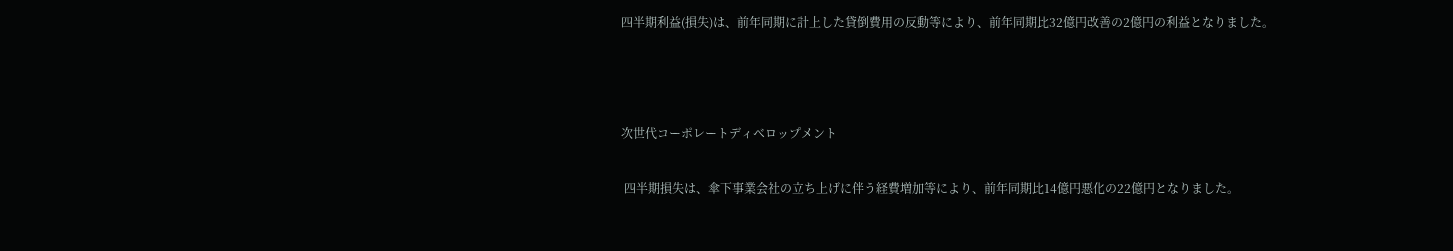四半期利益(損失)は、前年同期に計上した貸倒費用の反動等により、前年同期比32億円改善の2億円の利益となりました。



次世代コーポレートディベロップメント

 四半期損失は、傘下事業会社の立ち上げに伴う経費増加等により、前年同期比14億円悪化の22億円となりました。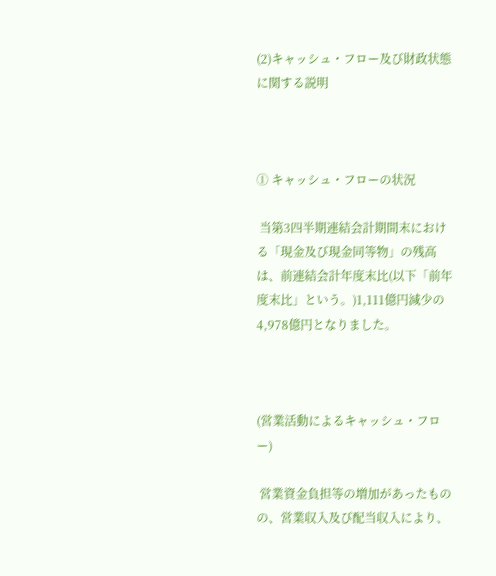(2)キャッシュ・フロー及び財政状態に関する説明



① キャッシュ・フローの状況

 当第3四半期連結会計期間末における「現金及び現金同等物」の残高は、前連結会計年度末比(以下「前年度末比」という。)1,111億円減少の4,978億円となりました。



(営業活動によるキャッシュ・フロー)

 営業資金負担等の増加があったものの、営業収入及び配当収入により、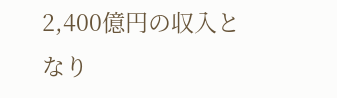2,400億円の収入となり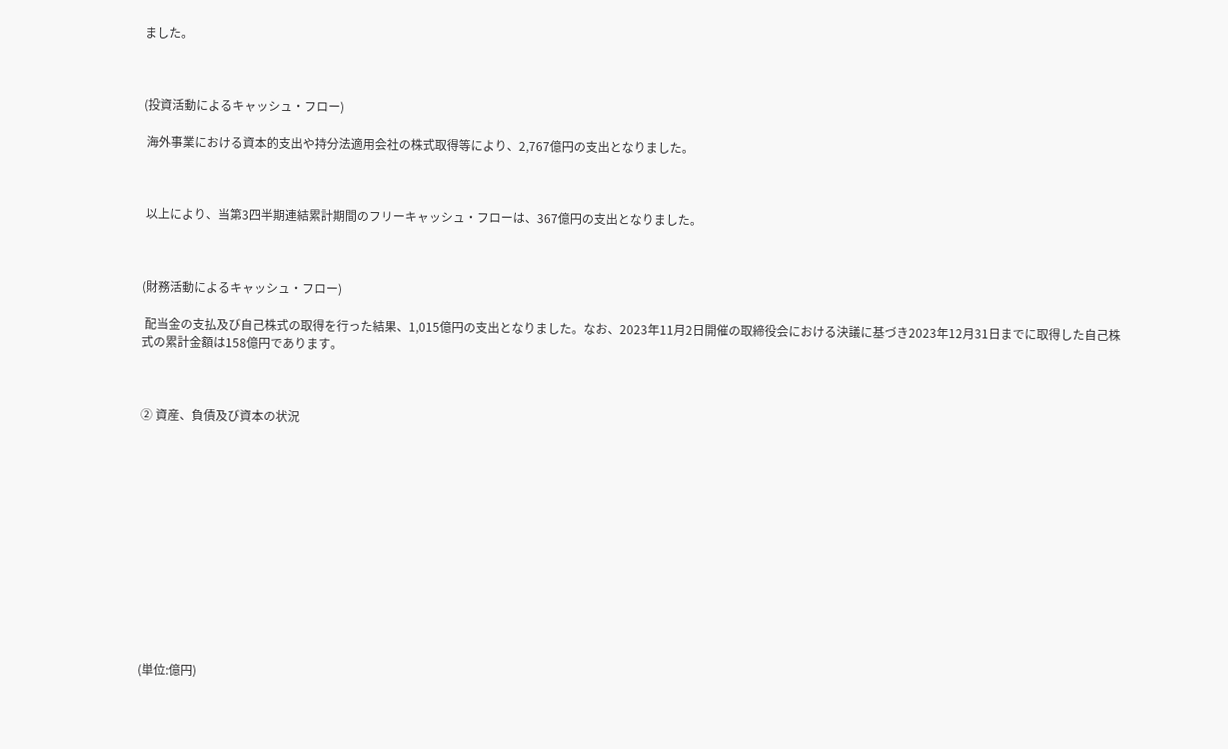ました。



(投資活動によるキャッシュ・フロー)

 海外事業における資本的支出や持分法適用会社の株式取得等により、2,767億円の支出となりました。



 以上により、当第3四半期連結累計期間のフリーキャッシュ・フローは、367億円の支出となりました。



(財務活動によるキャッシュ・フロー)

 配当金の支払及び自己株式の取得を行った結果、1,015億円の支出となりました。なお、2023年11月2日開催の取締役会における決議に基づき2023年12月31日までに取得した自己株式の累計金額は158億円であります。



② 資産、負債及び資本の状況













(単位:億円)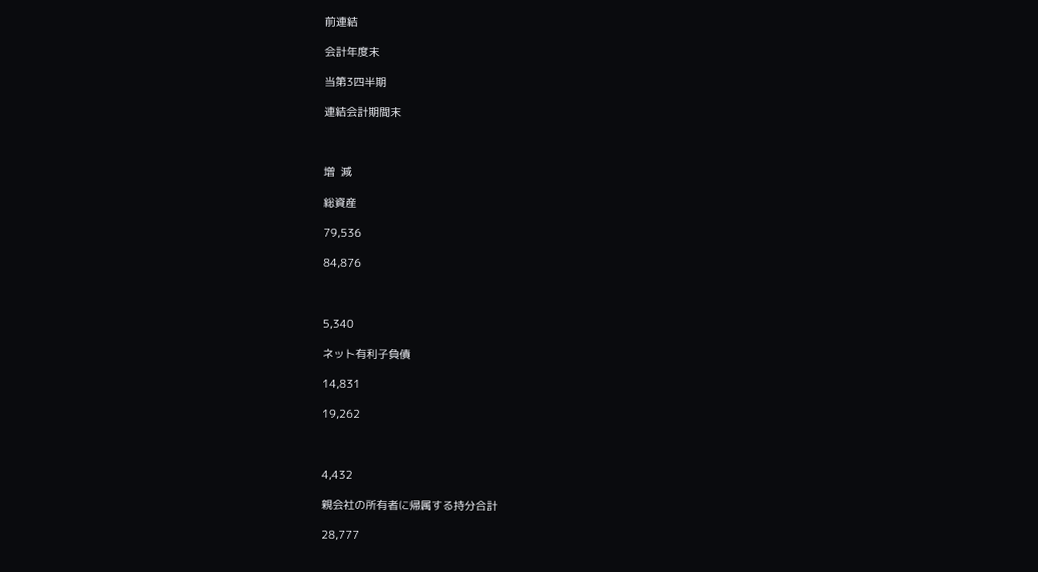前連結

会計年度末

当第3四半期

連結会計期間末



増  減

総資産

79,536

84,876



5,340

ネット有利子負債

14,831

19,262



4,432

親会社の所有者に帰属する持分合計

28,777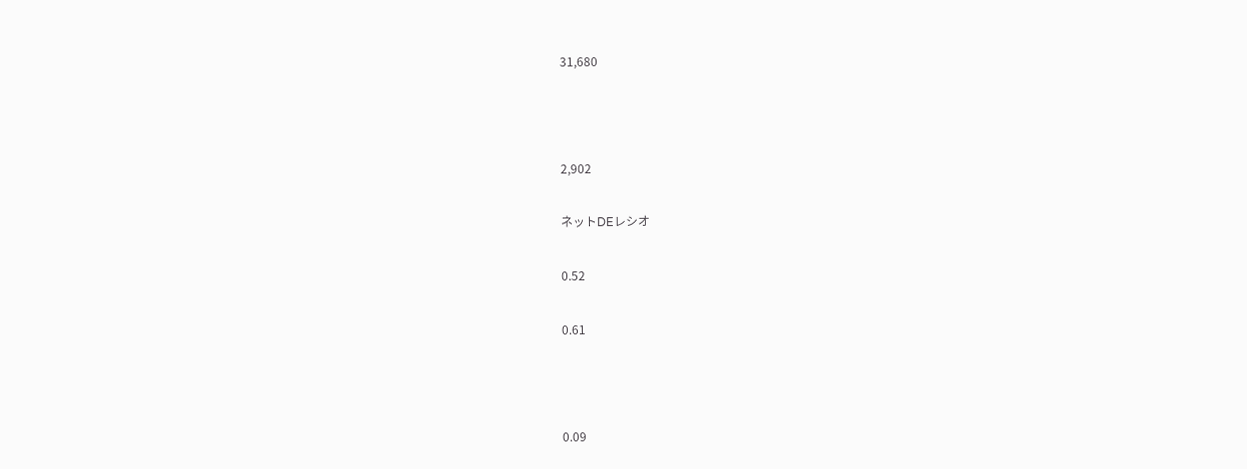31,680



2,902

ネットDEレシオ

0.52

0.61



0.09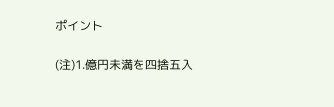ポイント

(注)1.億円未満を四捨五入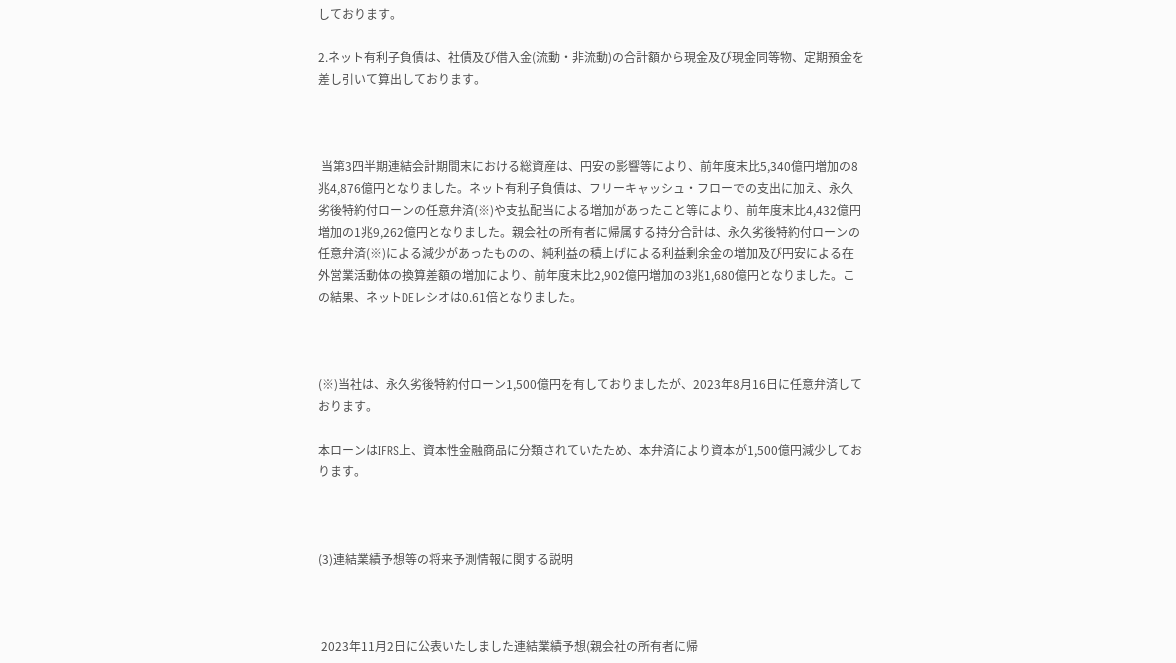しております。

2.ネット有利子負債は、社債及び借入金(流動・非流動)の合計額から現金及び現金同等物、定期預金を差し引いて算出しております。



 当第3四半期連結会計期間末における総資産は、円安の影響等により、前年度末比5,340億円増加の8兆4,876億円となりました。ネット有利子負債は、フリーキャッシュ・フローでの支出に加え、永久劣後特約付ローンの任意弁済(※)や支払配当による増加があったこと等により、前年度末比4,432億円増加の1兆9,262億円となりました。親会社の所有者に帰属する持分合計は、永久劣後特約付ローンの任意弁済(※)による減少があったものの、純利益の積上げによる利益剰余金の増加及び円安による在外営業活動体の換算差額の増加により、前年度末比2,902億円増加の3兆1,680億円となりました。この結果、ネットDEレシオは0.61倍となりました。



(※)当社は、永久劣後特約付ローン1,500億円を有しておりましたが、2023年8月16日に任意弁済しております。

本ローンはIFRS上、資本性金融商品に分類されていたため、本弁済により資本が1,500億円減少しております。



(3)連結業績予想等の将来予測情報に関する説明



 2023年11月2日に公表いたしました連結業績予想(親会社の所有者に帰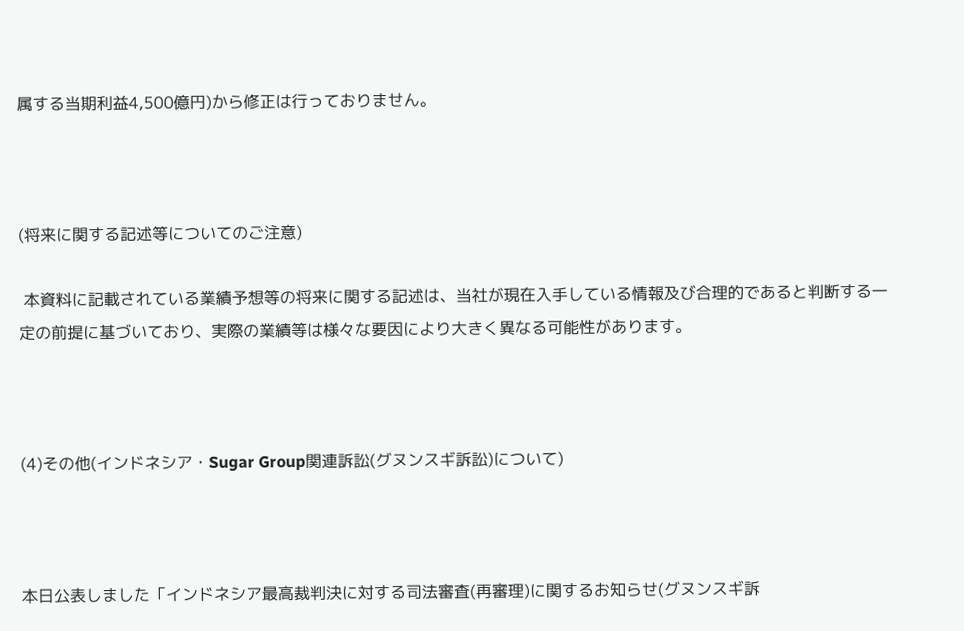属する当期利益4,500億円)から修正は行っておりません。



(将来に関する記述等についてのご注意)

 本資料に記載されている業績予想等の将来に関する記述は、当社が現在入手している情報及び合理的であると判断する一定の前提に基づいており、実際の業績等は様々な要因により大きく異なる可能性があります。



(4)その他(インドネシア・Sugar Group関連訴訟(グヌンスギ訴訟)について)



本日公表しました「インドネシア最高裁判決に対する司法審査(再審理)に関するお知らせ(グヌンスギ訴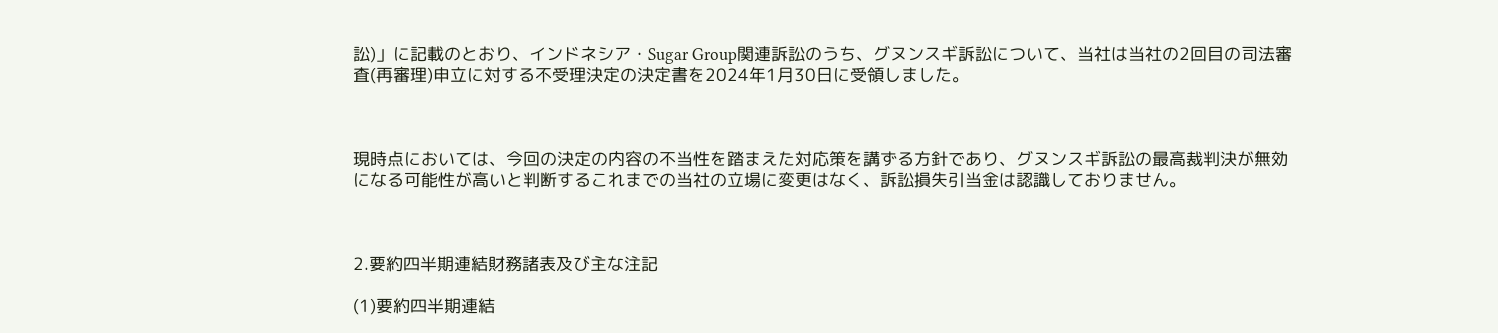訟)」に記載のとおり、インドネシア・Sugar Group関連訴訟のうち、グヌンスギ訴訟について、当社は当社の2回目の司法審査(再審理)申立に対する不受理決定の決定書を2024年1月30日に受領しました。



現時点においては、今回の決定の内容の不当性を踏まえた対応策を講ずる方針であり、グヌンスギ訴訟の最高裁判決が無効になる可能性が高いと判断するこれまでの当社の立場に変更はなく、訴訟損失引当金は認識しておりません。



2.要約四半期連結財務諸表及び主な注記

(1)要約四半期連結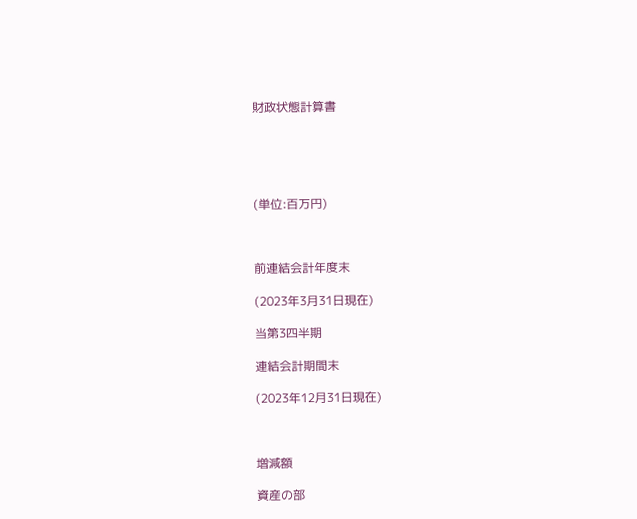財政状態計算書





(単位:百万円)



前連結会計年度末

(2023年3月31日現在)

当第3四半期

連結会計期間末

(2023年12月31日現在)



増減額

資産の部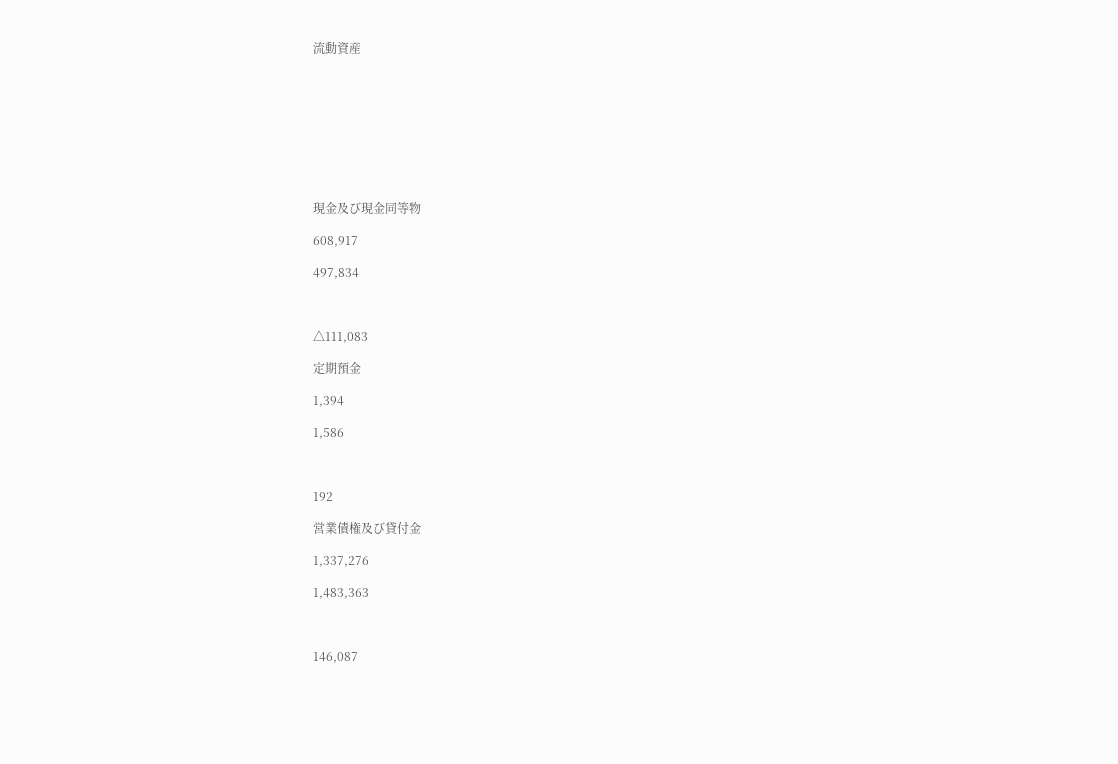流動資産









現金及び現金同等物

608,917

497,834



△111,083

定期預金

1,394

1,586



192

営業債権及び貸付金

1,337,276

1,483,363



146,087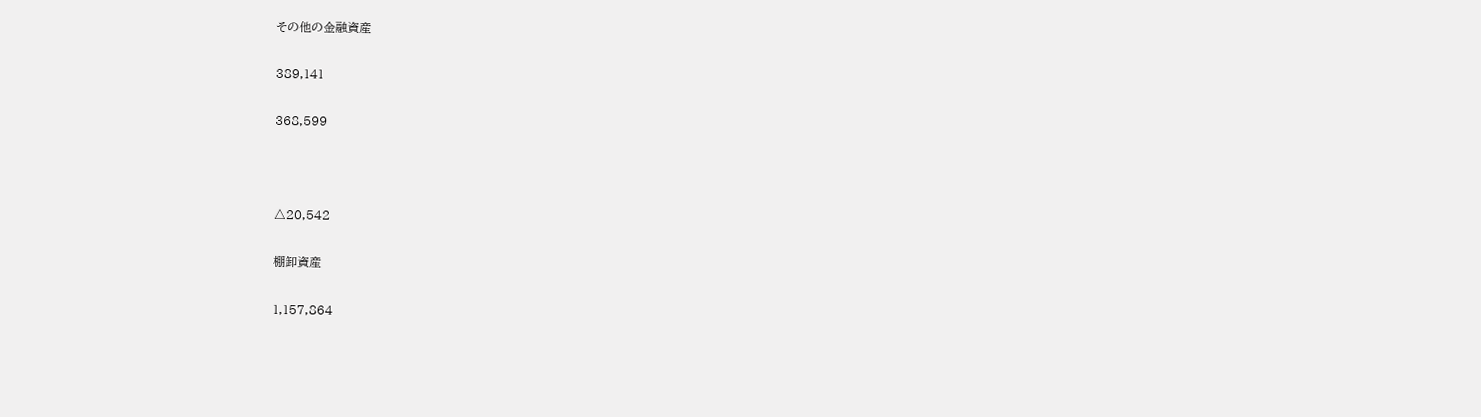その他の金融資産

389,141

368,599



△20,542

棚卸資産

1,157,864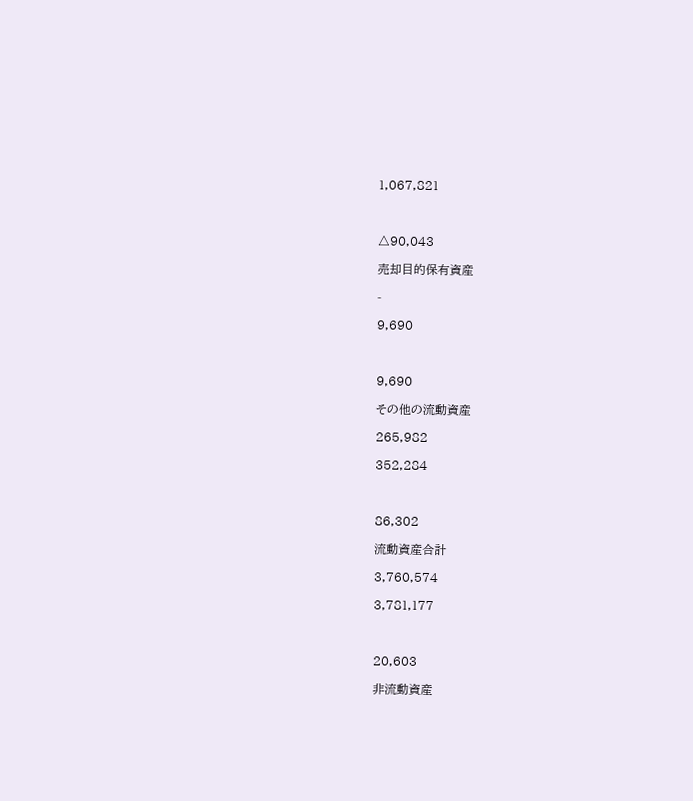1,067,821



△90,043

売却目的保有資産

-

9,690



9,690

その他の流動資産

265,982

352,284



86,302

流動資産合計

3,760,574

3,781,177



20,603

非流動資産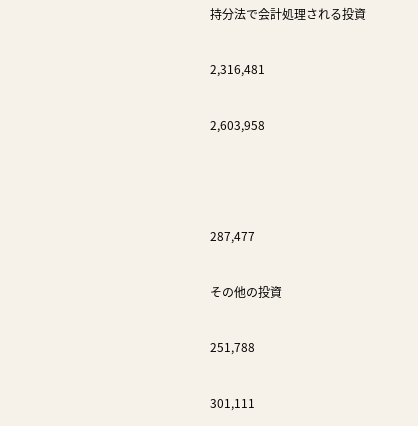持分法で会計処理される投資

2,316,481

2,603,958



287,477

その他の投資

251,788

301,111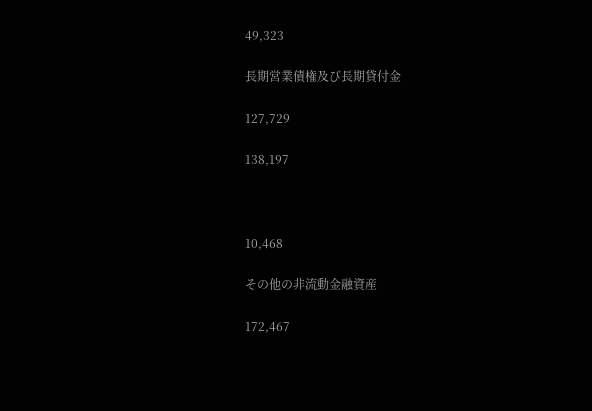49,323

長期営業債権及び長期貸付金

127,729

138,197



10,468

その他の非流動金融資産

172,467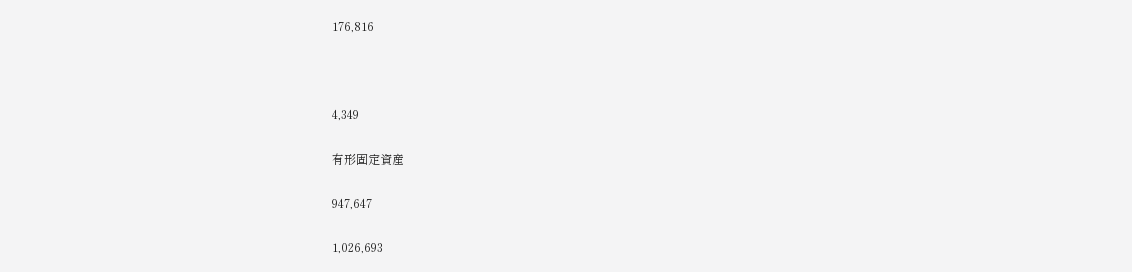176,816



4,349

有形固定資産

947,647

1,026,693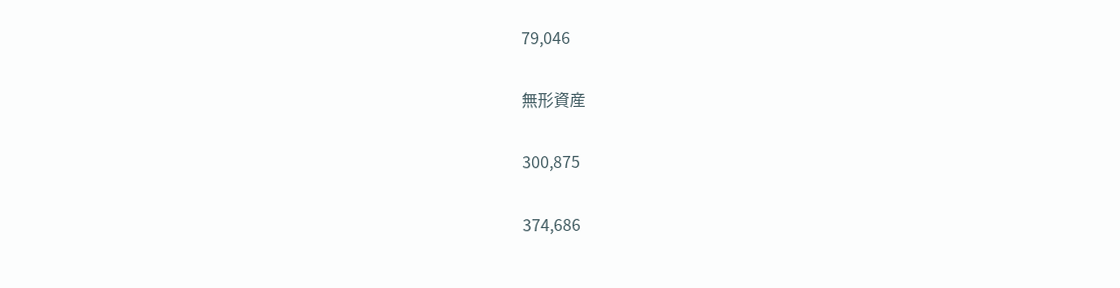79,046

無形資産

300,875

374,686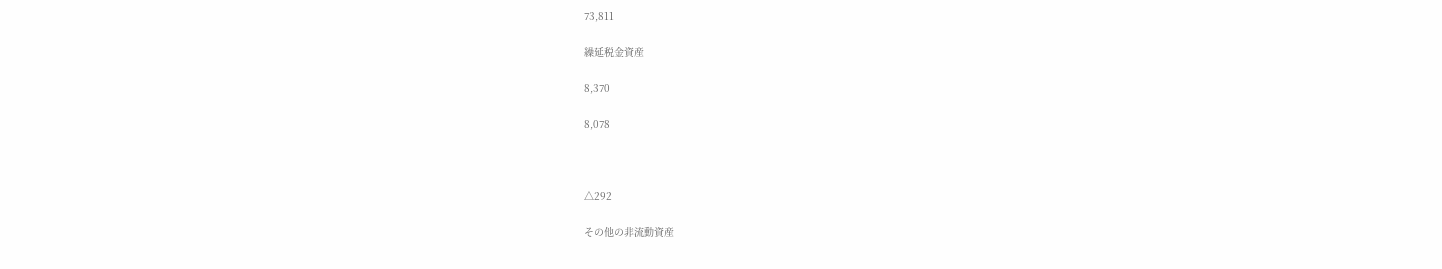73,811

繰延税金資産

8,370

8,078



△292

その他の非流動資産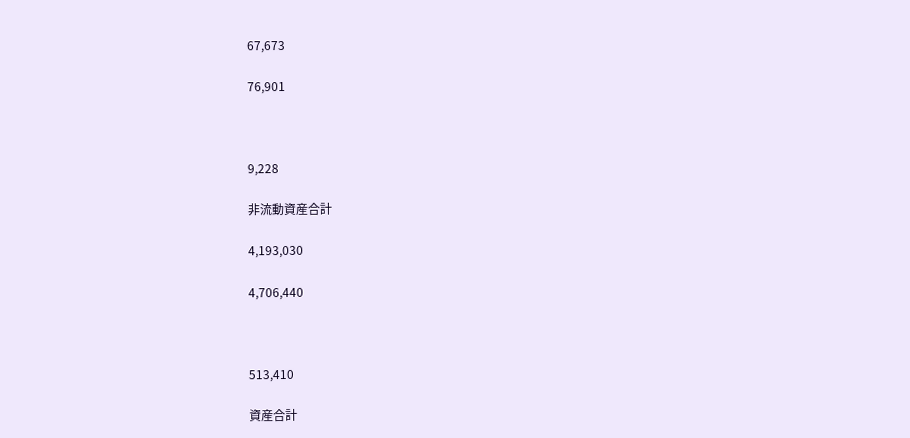67,673

76,901



9,228

非流動資産合計

4,193,030

4,706,440



513,410

資産合計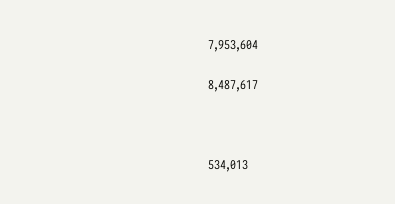7,953,604

8,487,617



534,013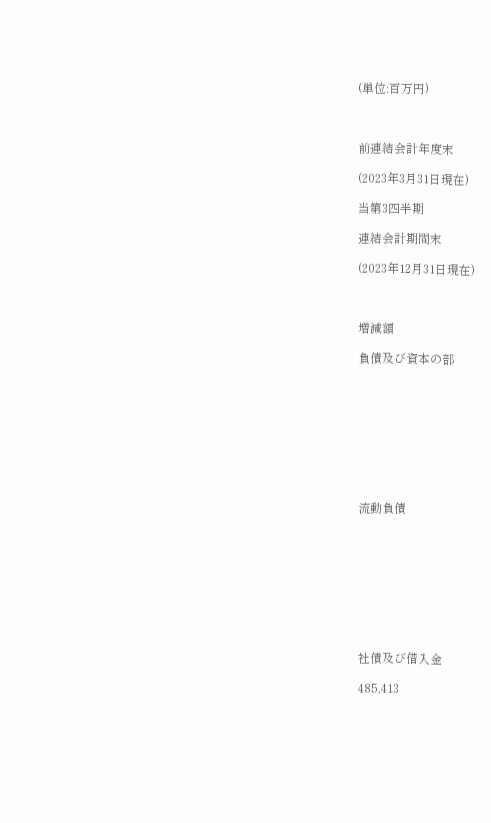(単位:百万円)



前連結会計年度末

(2023年3月31日現在)

当第3四半期

連結会計期間末

(2023年12月31日現在)



増減額

負債及び資本の部









流動負債









社債及び借入金

485,413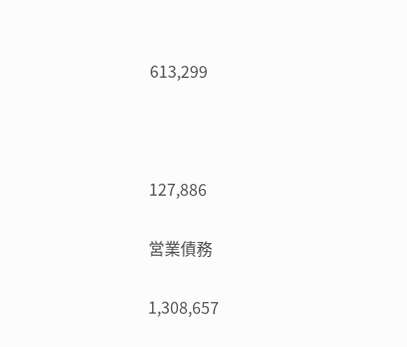613,299



127,886

営業債務

1,308,657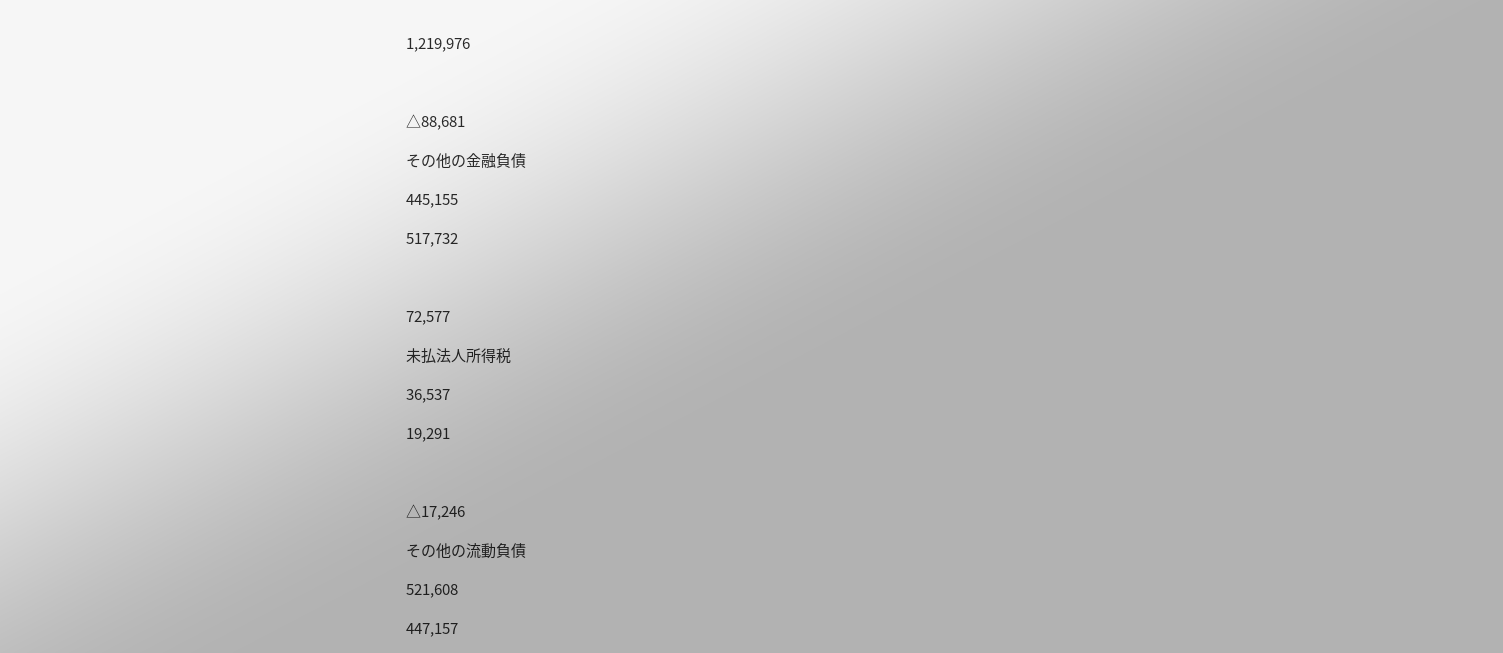1,219,976



△88,681

その他の金融負債

445,155

517,732



72,577

未払法人所得税

36,537

19,291



△17,246

その他の流動負債

521,608

447,157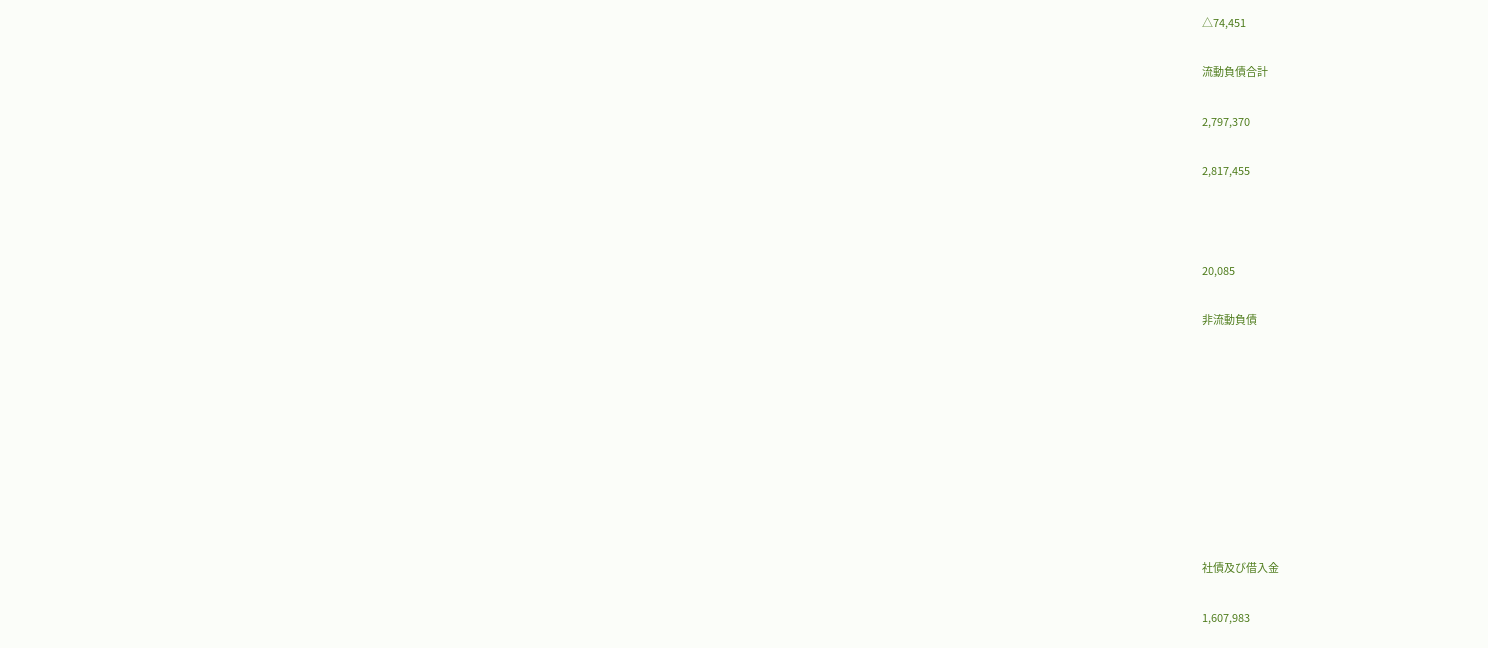△74,451

流動負債合計

2,797,370

2,817,455



20,085

非流動負債









社債及び借入金

1,607,983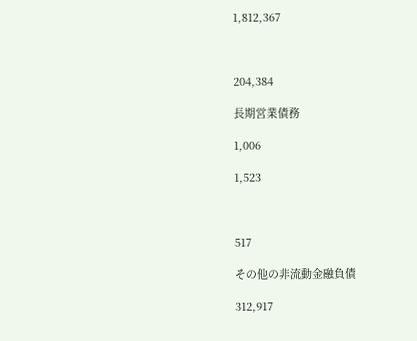1,812,367



204,384

長期営業債務

1,006

1,523



517

その他の非流動金融負債

312,917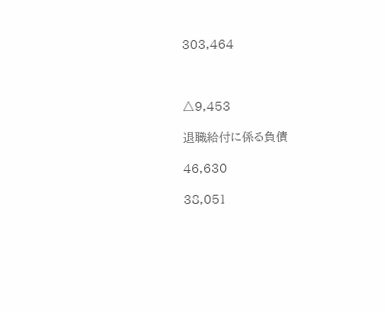303,464



△9,453

退職給付に係る負債

46,630

38,051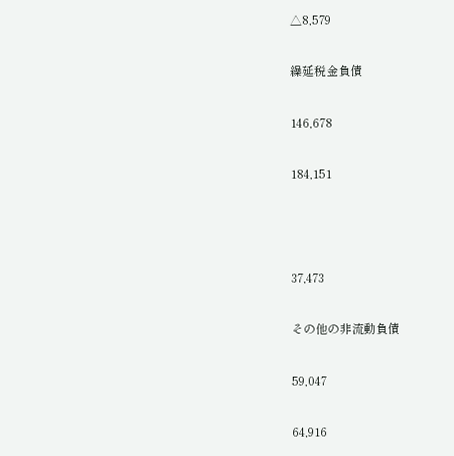△8,579

繰延税金負債

146,678

184,151



37,473

その他の非流動負債

59,047

64,916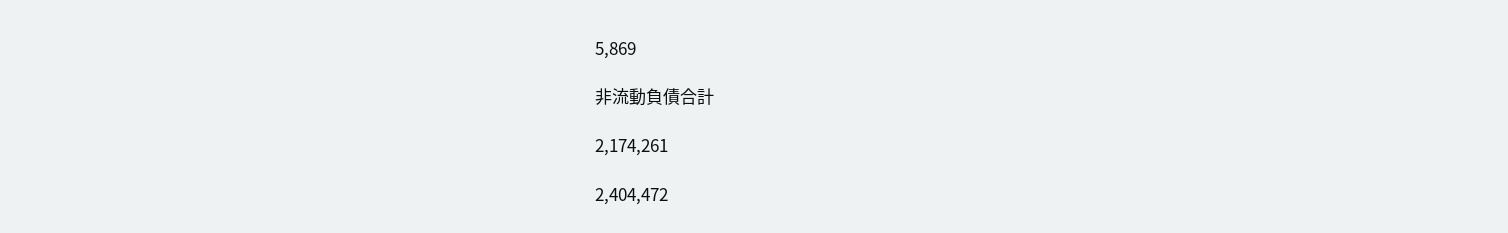5,869

非流動負債合計

2,174,261

2,404,472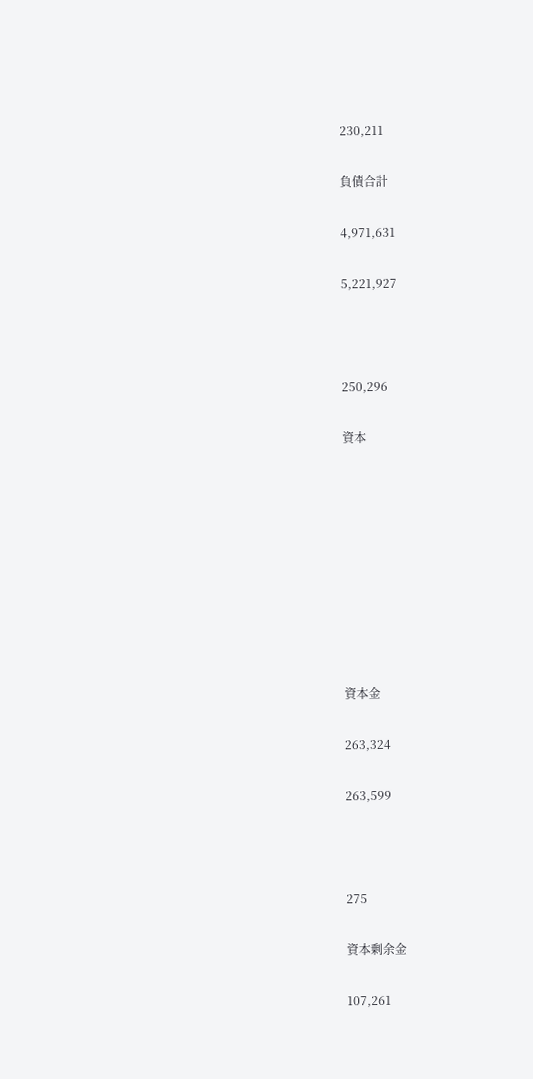230,211

負債合計

4,971,631

5,221,927



250,296

資本









資本金

263,324

263,599



275

資本剰余金

107,261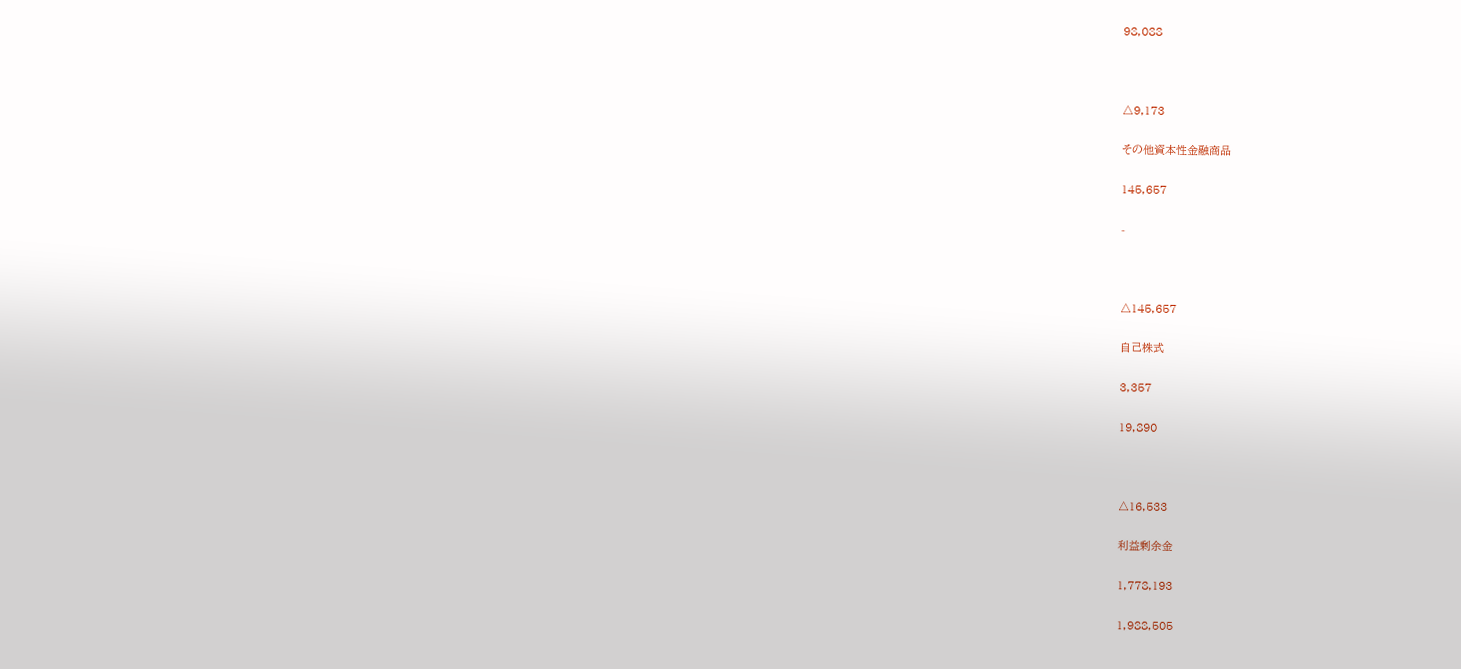98,088



△9,173

その他資本性金融商品

145,657

-



△145,657

自己株式

3,357

19,890



△16,533

利益剰余金

1,778,193

1,988,505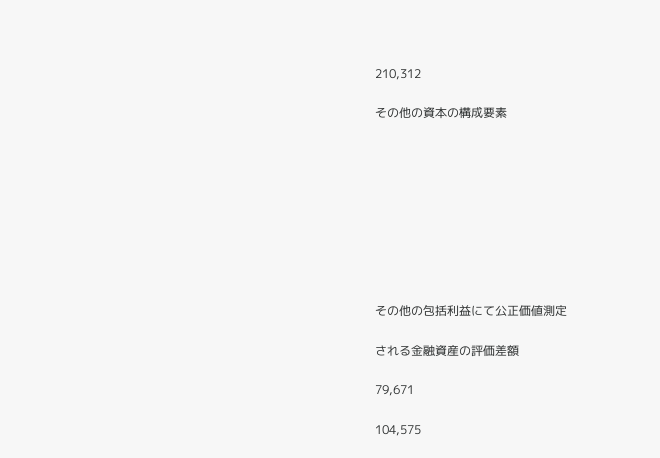210,312

その他の資本の構成要素









その他の包括利益にて公正価値測定

される金融資産の評価差額

79,671

104,575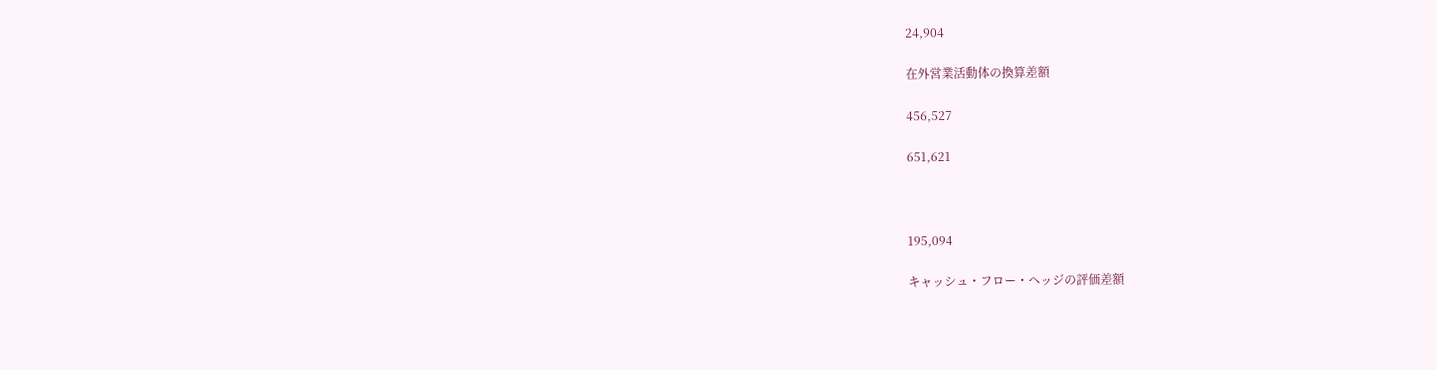24,904

在外営業活動体の換算差額

456,527

651,621



195,094

キャッシュ・フロー・ヘッジの評価差額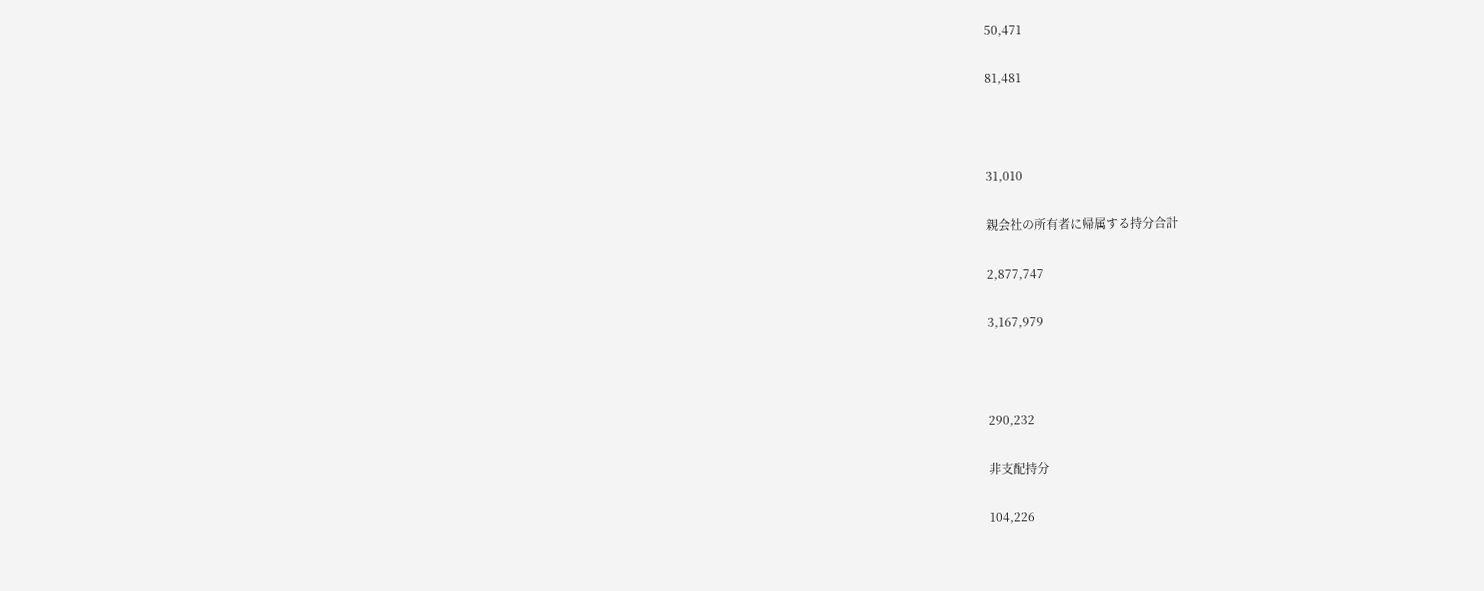50,471

81,481



31,010

親会社の所有者に帰属する持分合計

2,877,747

3,167,979



290,232

非支配持分

104,226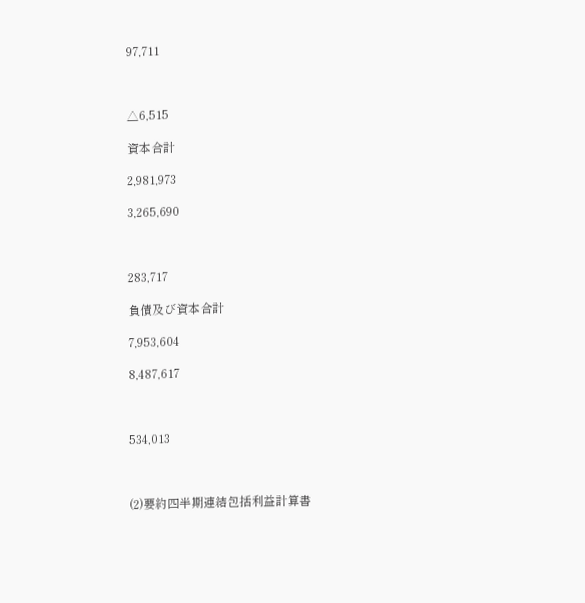97,711



△6,515

資本合計

2,981,973

3,265,690



283,717

負債及び資本合計

7,953,604

8,487,617



534,013



(2)要約四半期連結包括利益計算書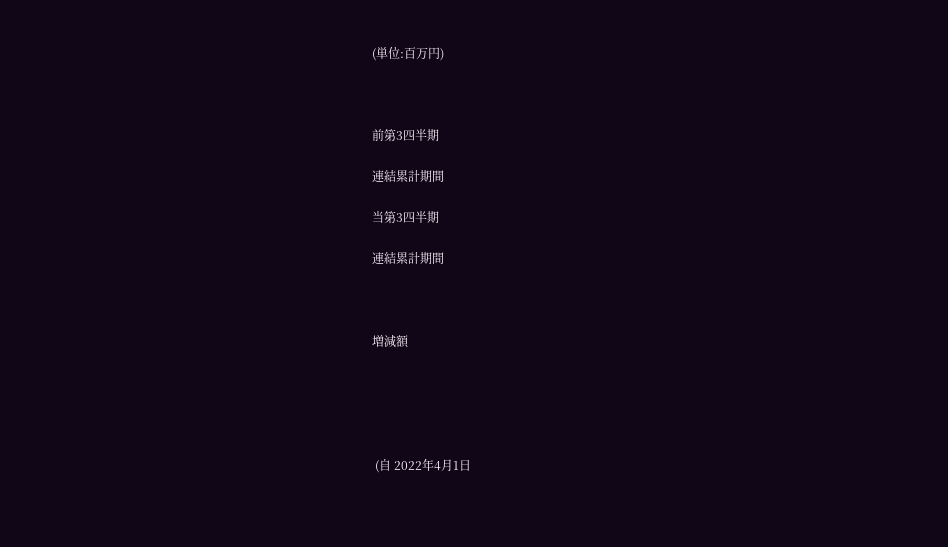(単位:百万円)



前第3四半期

連結累計期間

当第3四半期

連結累計期間



増減額





 (自 2022年4月1日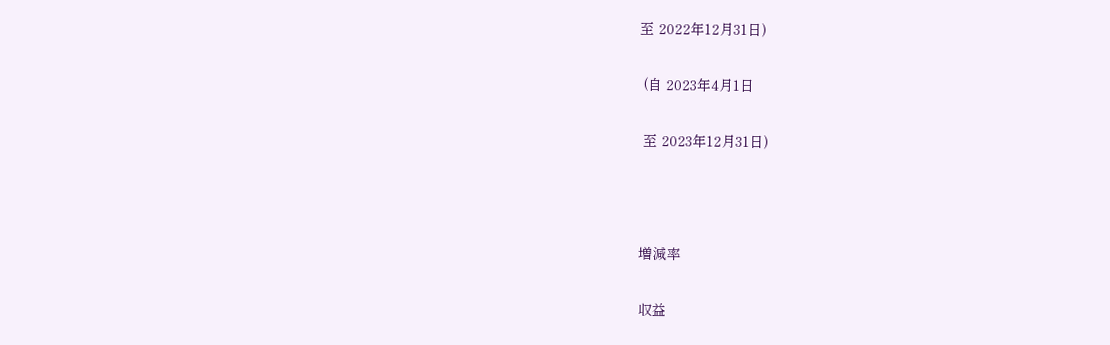至 2022年12月31日)

 (自 2023年4月1日

 至 2023年12月31日)



増減率

収益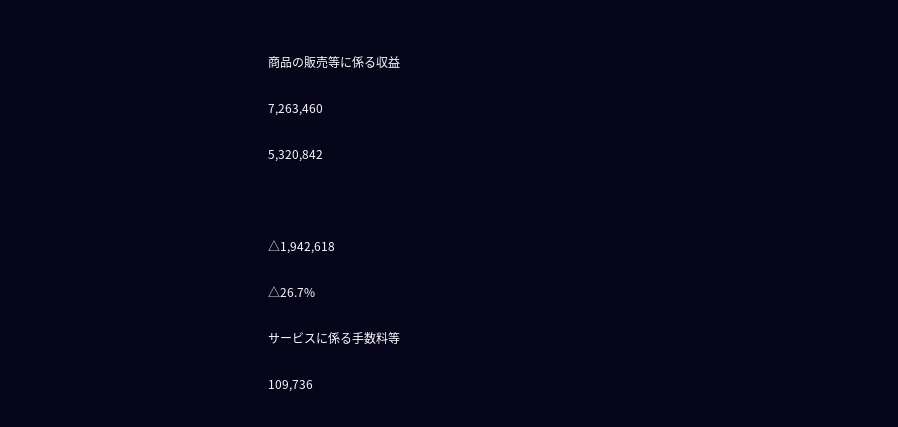商品の販売等に係る収益

7,263,460

5,320,842



△1,942,618

△26.7%

サービスに係る手数料等

109,736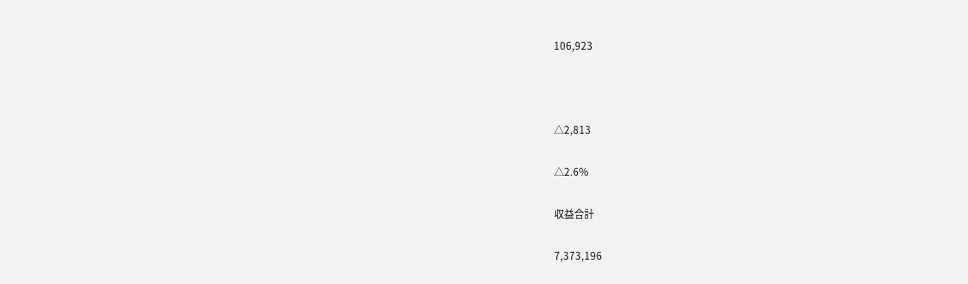106,923



△2,813

△2.6%

収益合計

7,373,196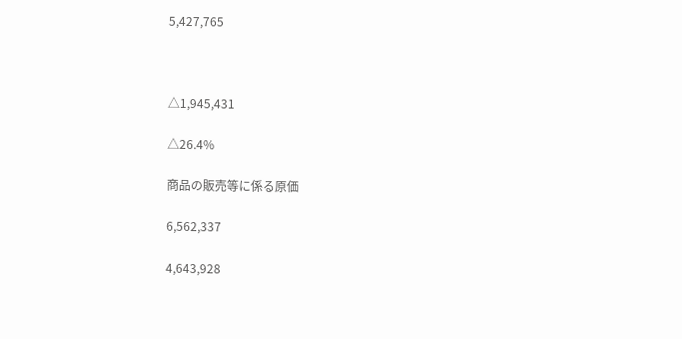5,427,765



△1,945,431

△26.4%

商品の販売等に係る原価

6,562,337

4,643,928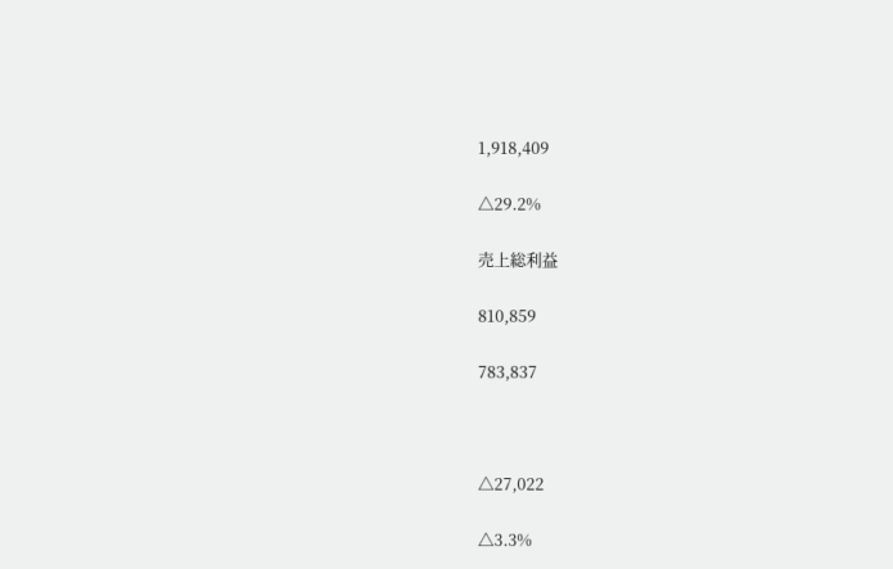1,918,409

△29.2%

売上総利益

810,859

783,837



△27,022

△3.3%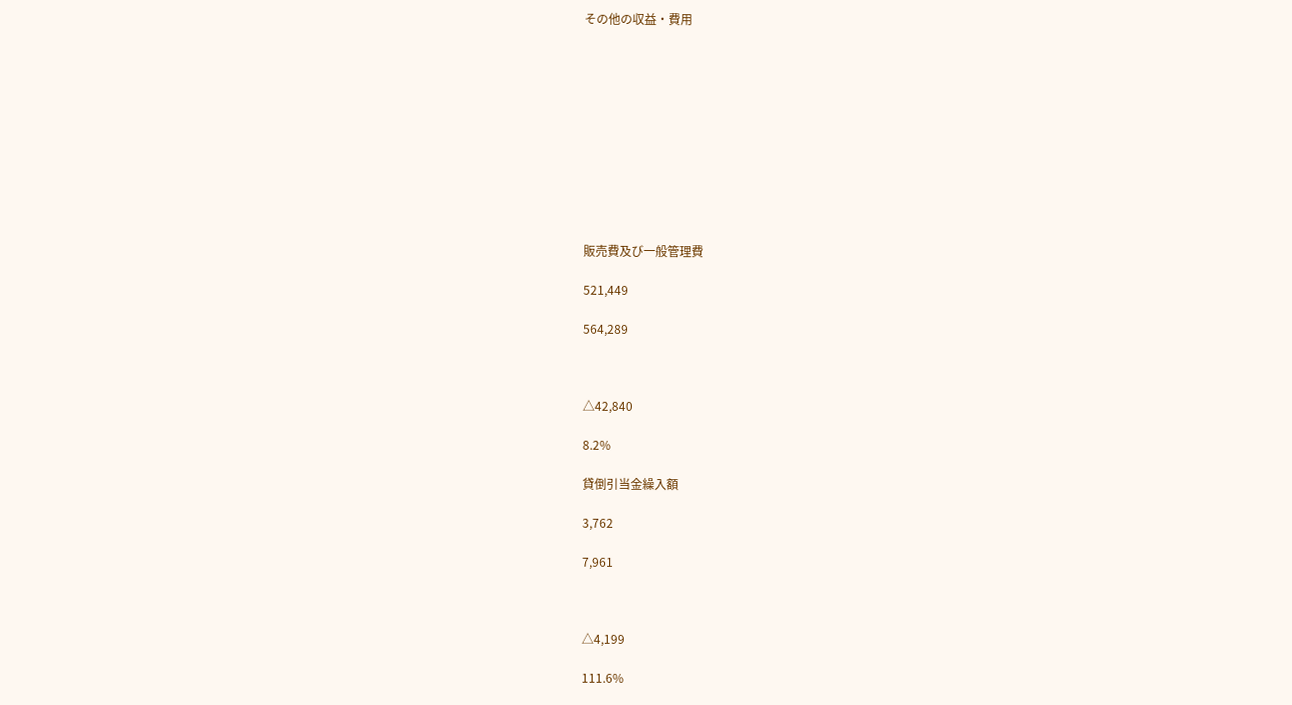その他の収益・費用











販売費及び一般管理費

521,449

564,289



△42,840

8.2%

貸倒引当金繰入額

3,762

7,961



△4,199

111.6%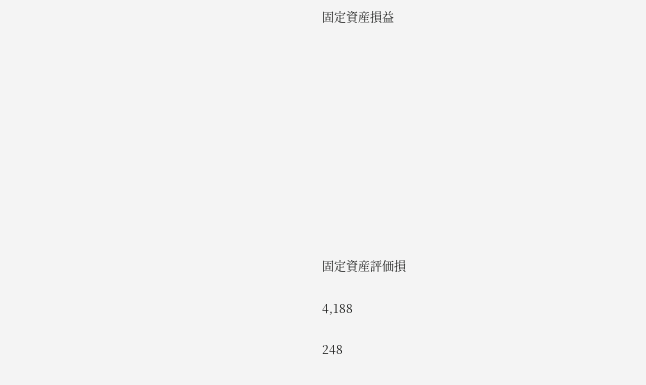固定資産損益











固定資産評価損

4,188

248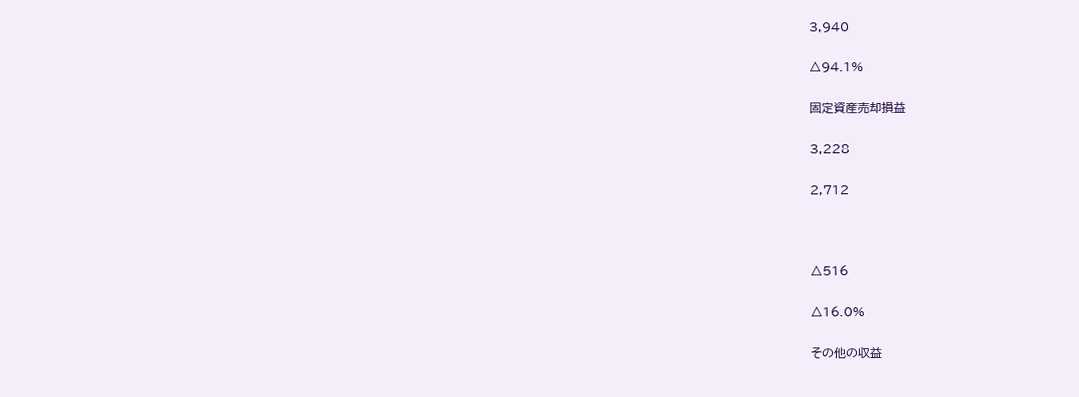3,940

△94.1%

固定資産売却損益

3,228

2,712



△516

△16.0%

その他の収益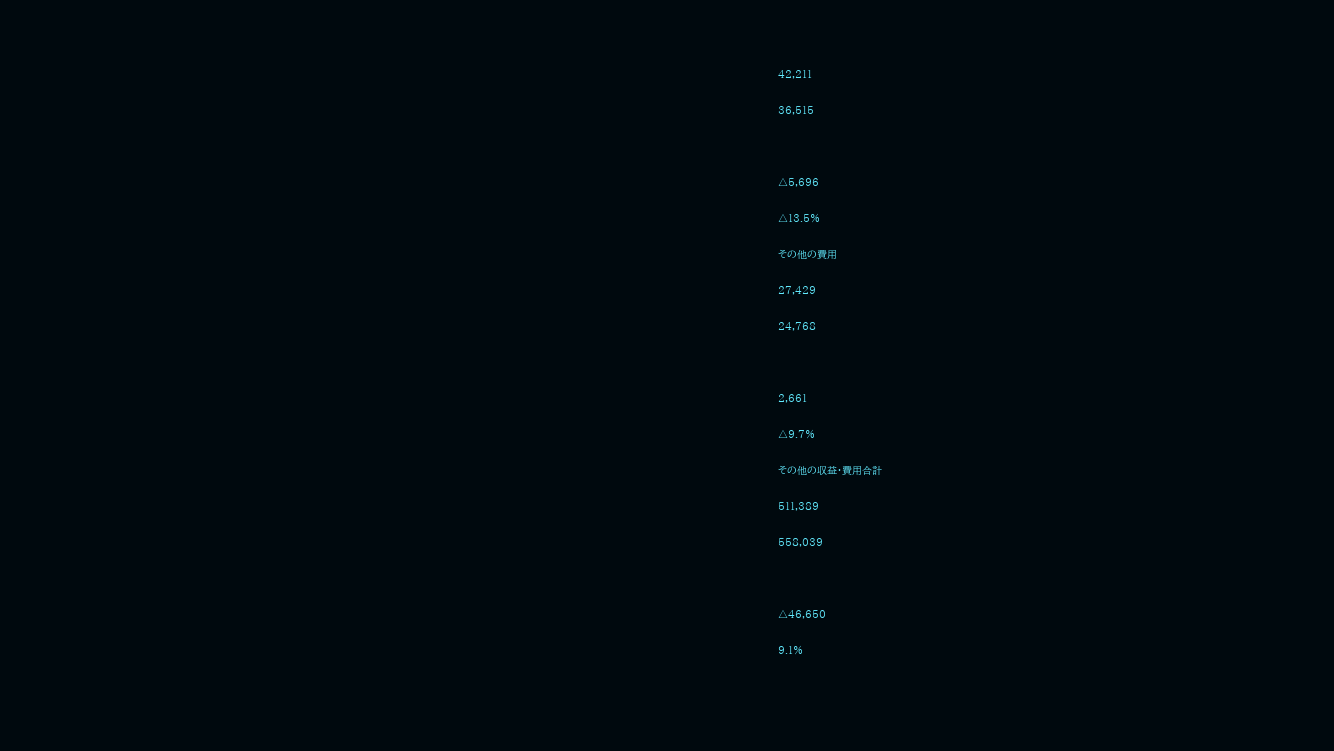42,211

36,515



△5,696

△13.5%

その他の費用

27,429

24,768



2,661

△9.7%

その他の収益・費用合計

511,389

558,039



△46,650

9.1%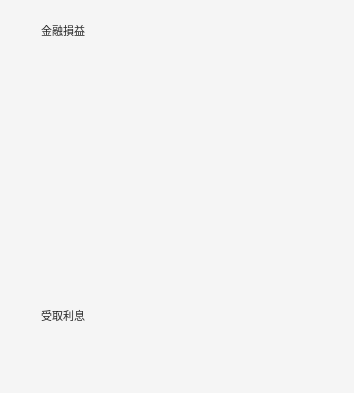金融損益











受取利息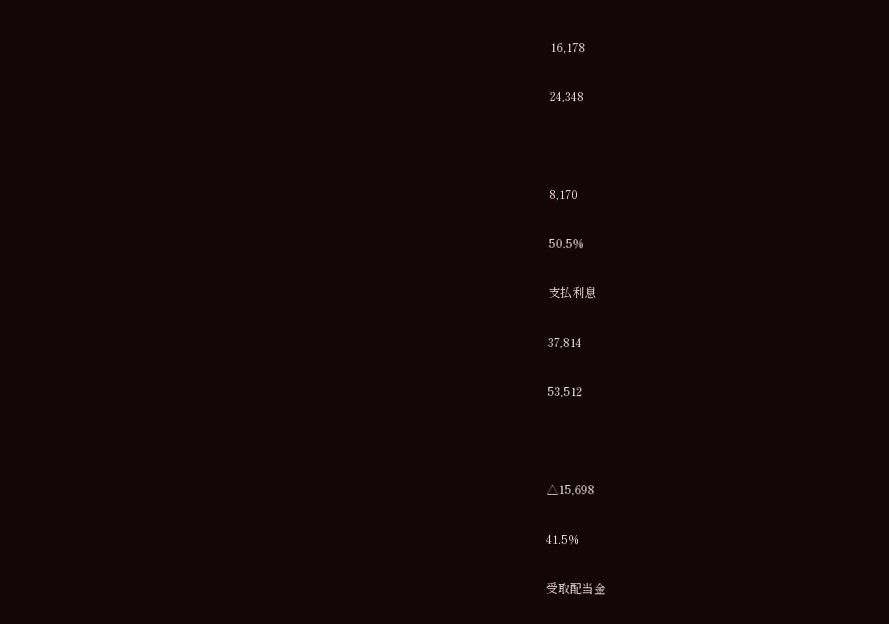16,178

24,348



8,170

50.5%

支払利息

37,814

53,512



△15,698

41.5%

受取配当金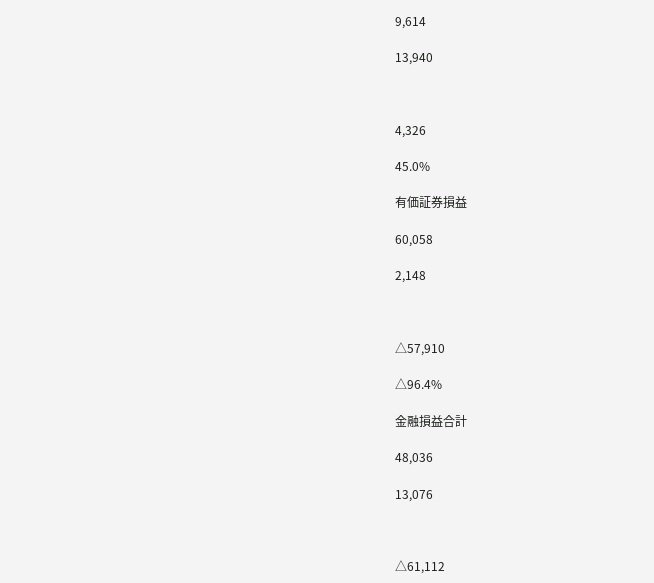9,614

13,940



4,326

45.0%

有価証券損益

60,058

2,148



△57,910

△96.4%

金融損益合計

48,036

13,076



△61,112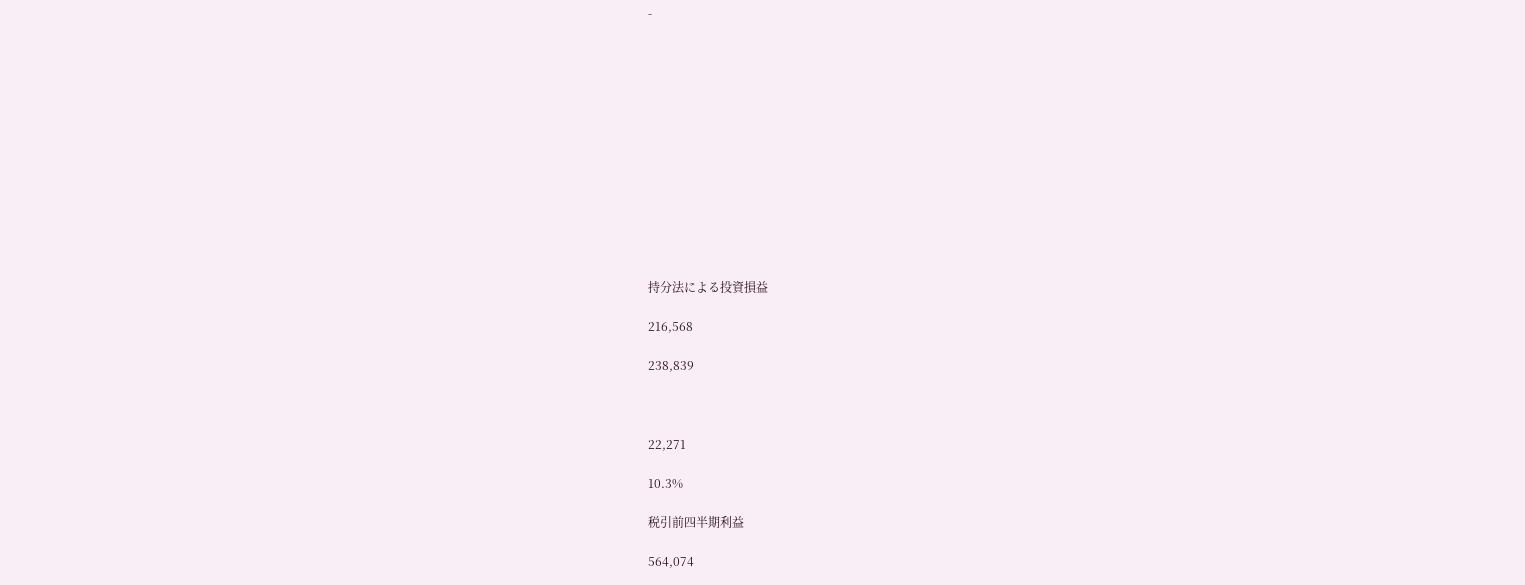-













持分法による投資損益

216,568

238,839



22,271

10.3%

税引前四半期利益

564,074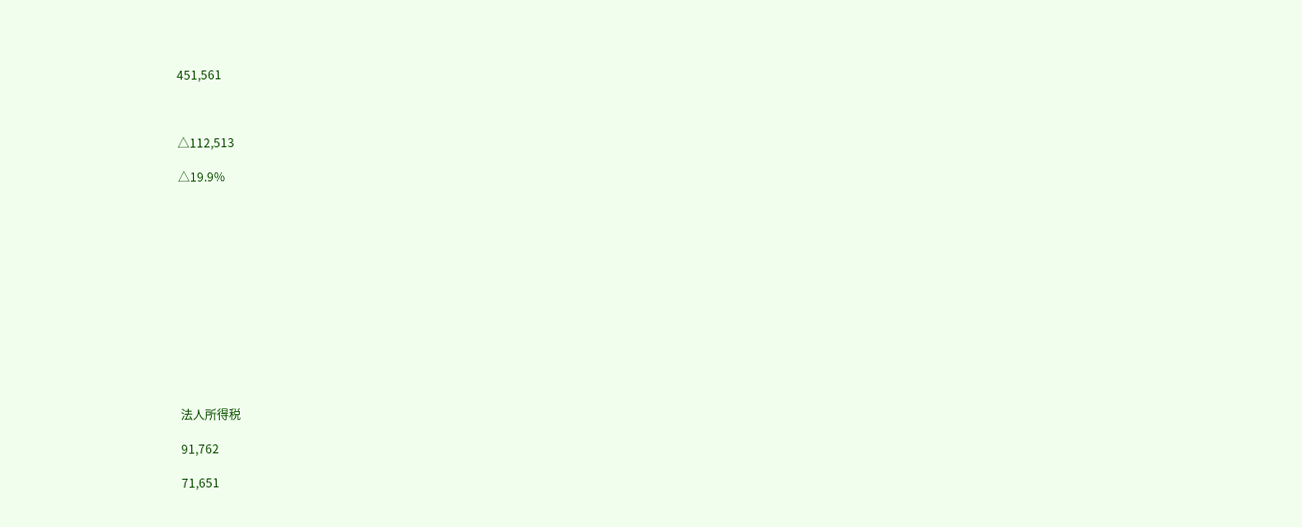451,561



△112,513

△19.9%













法人所得税

91,762

71,651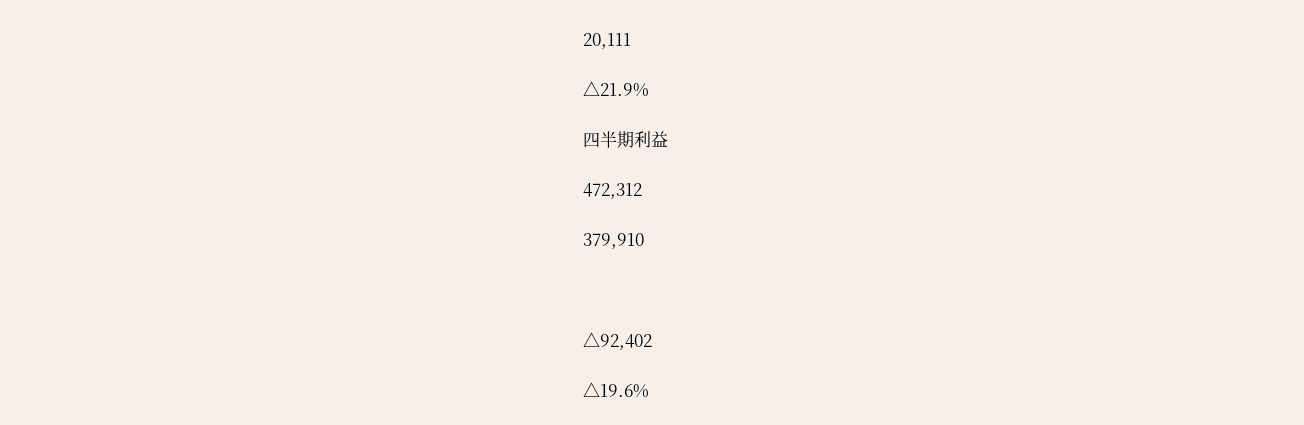20,111

△21.9%

四半期利益

472,312

379,910



△92,402

△19.6%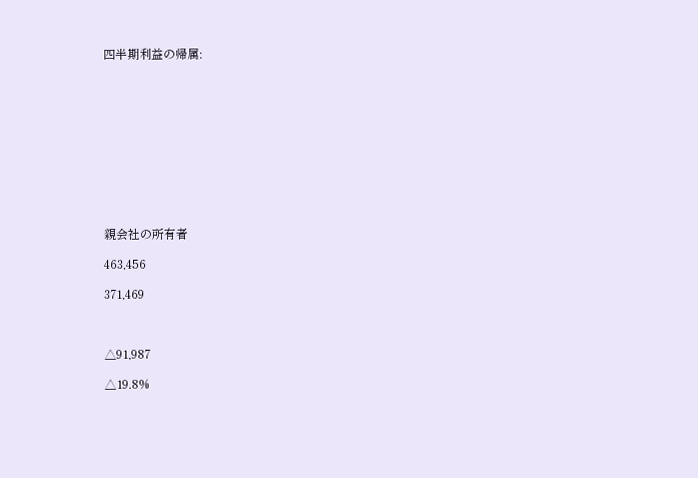四半期利益の帰属:











親会社の所有者

463,456

371,469



△91,987

△19.8%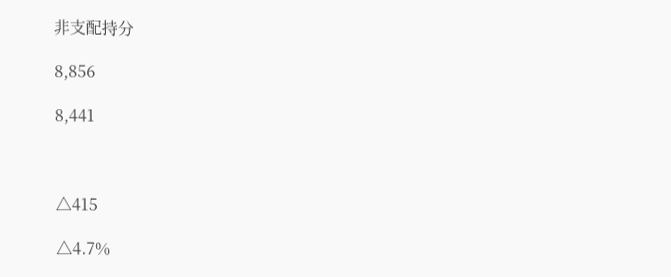非支配持分

8,856

8,441



△415

△4.7%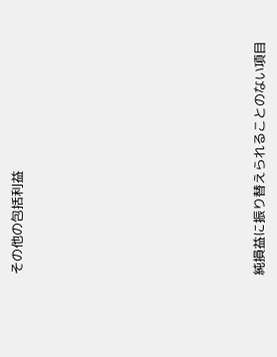その他の包括利益











純損益に振り替えられることのない項目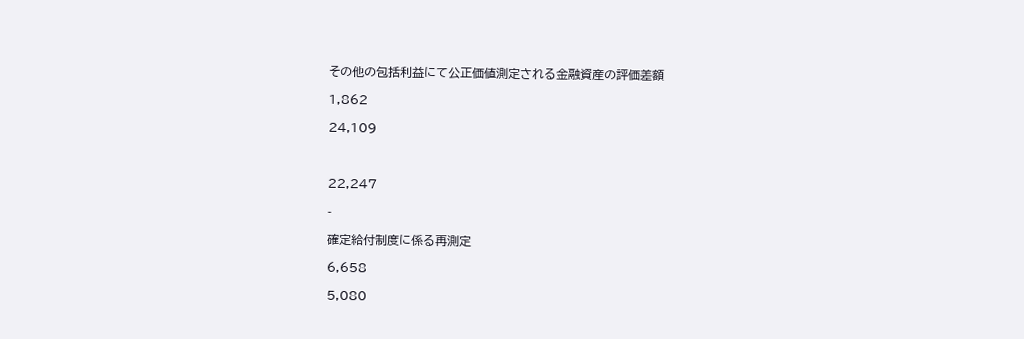その他の包括利益にて公正価値測定される金融資産の評価差額

1,862

24,109



22,247

-

確定給付制度に係る再測定

6,658

5,080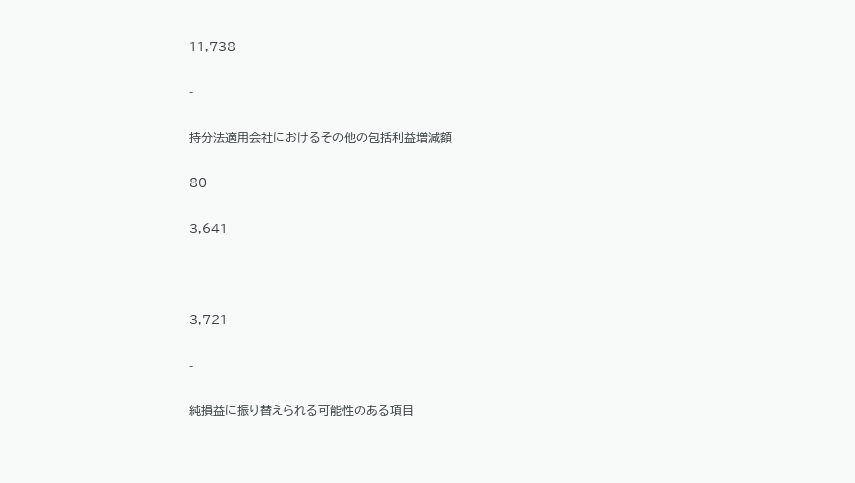11,738

-

持分法適用会社におけるその他の包括利益増減額

80

3,641



3,721

-

純損益に振り替えられる可能性のある項目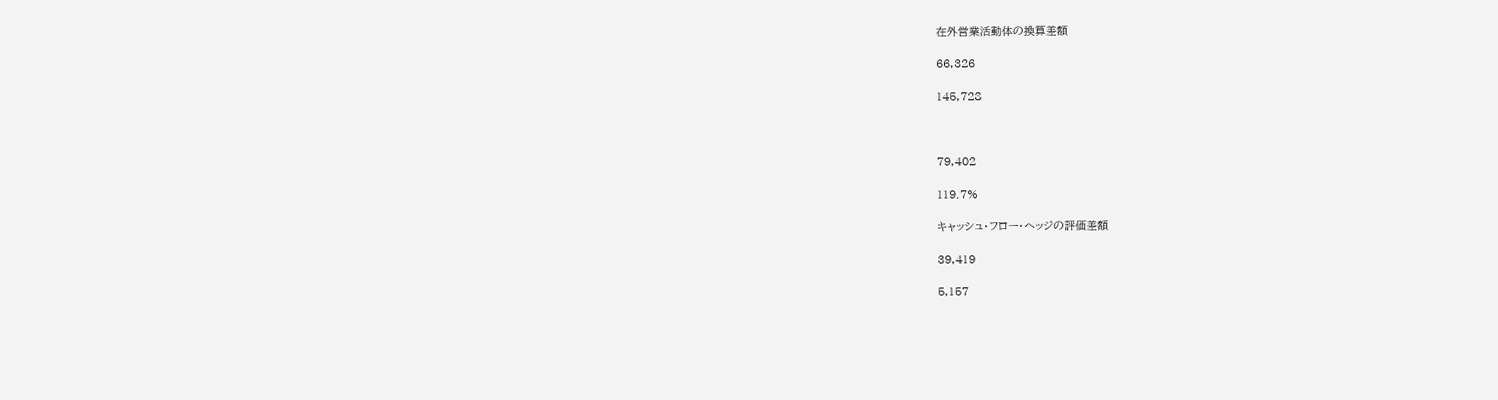在外営業活動体の換算差額

66,326

145,728



79,402

119.7%

キャッシュ・フロー・ヘッジの評価差額

39,419

5,157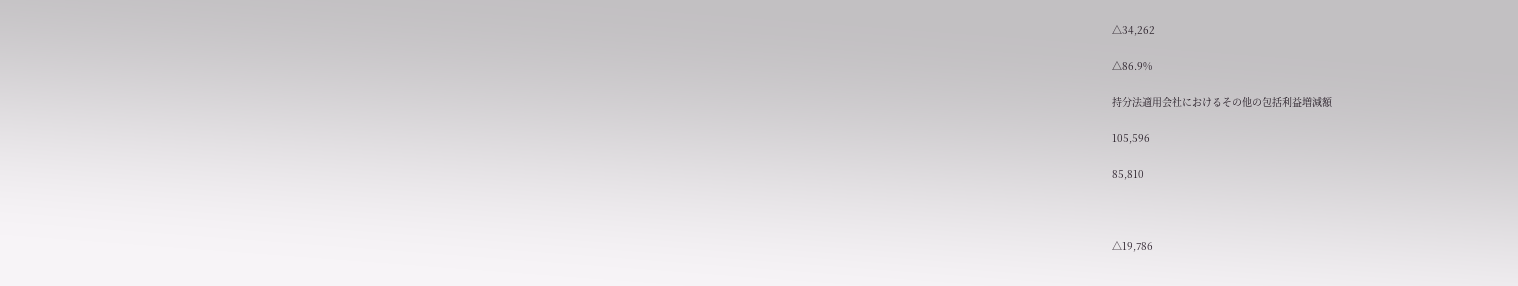△34,262

△86.9%

持分法適用会社におけるその他の包括利益増減額

105,596

85,810



△19,786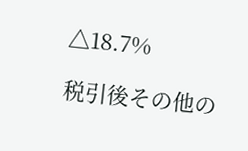△18.7%

税引後その他の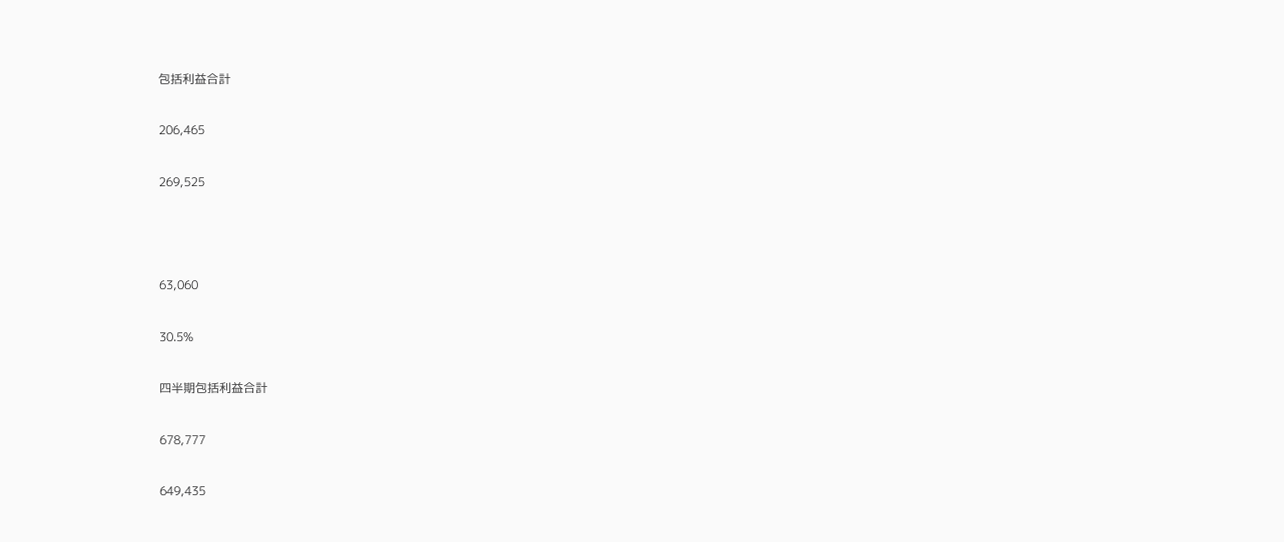包括利益合計

206,465

269,525



63,060

30.5%

四半期包括利益合計

678,777

649,435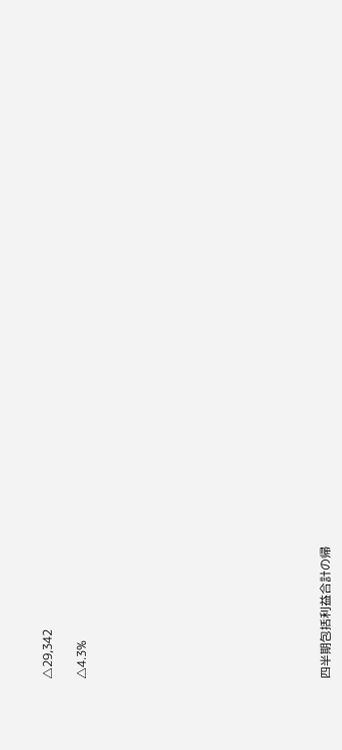△29,342

△4.3%













四半期包括利益合計の帰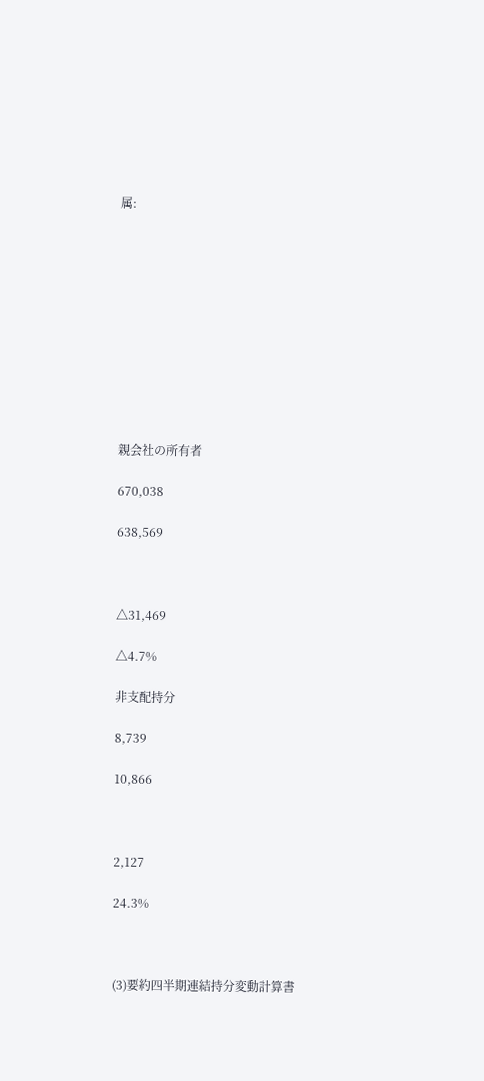属:











親会社の所有者

670,038

638,569



△31,469

△4.7%

非支配持分

8,739

10,866



2,127

24.3%



(3)要約四半期連結持分変動計算書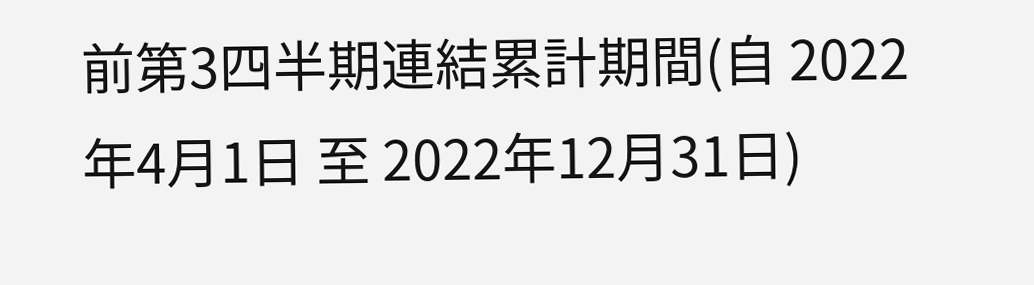前第3四半期連結累計期間(自 2022年4月1日 至 2022年12月31日)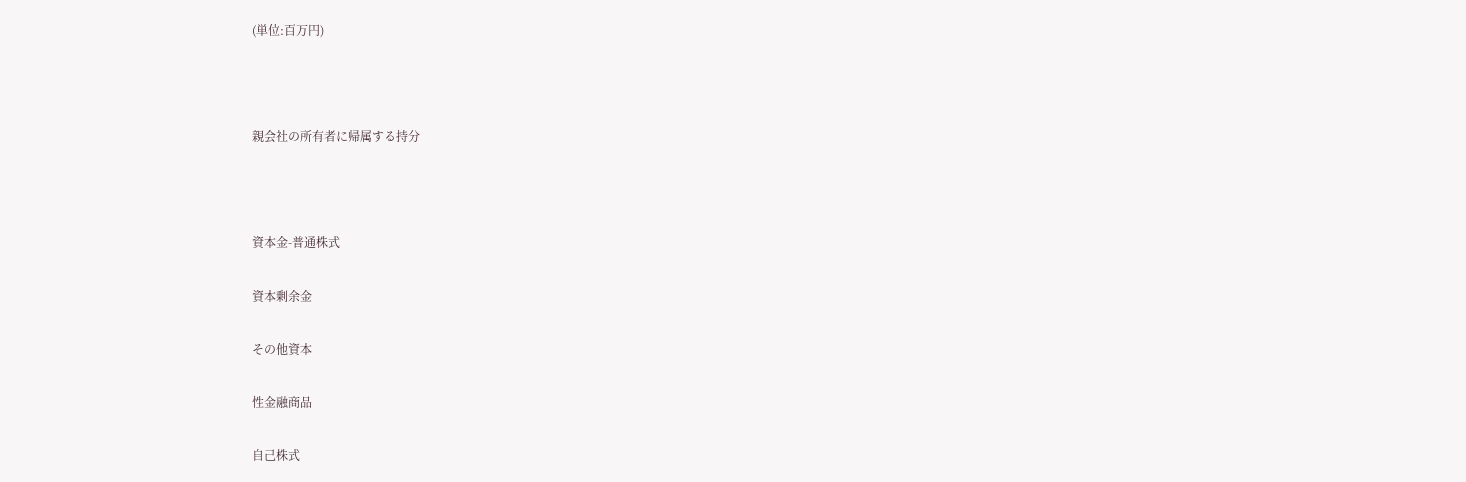(単位:百万円)



親会社の所有者に帰属する持分



資本金-普通株式

資本剰余金

その他資本

性金融商品

自己株式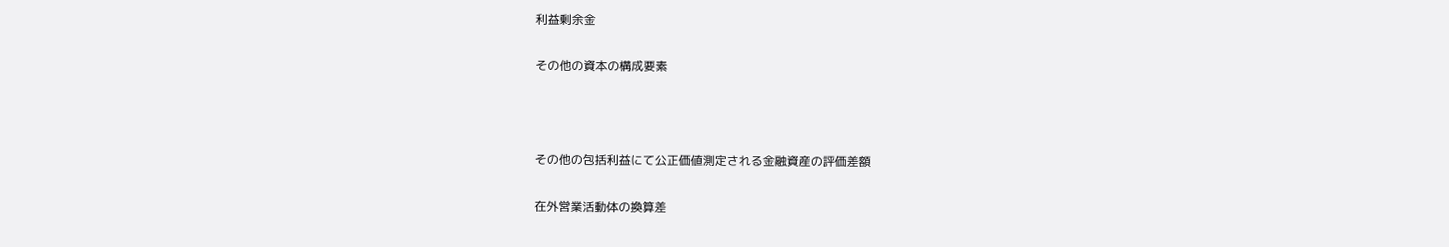利益剰余金

その他の資本の構成要素



その他の包括利益にて公正価値測定される金融資産の評価差額

在外営業活動体の換算差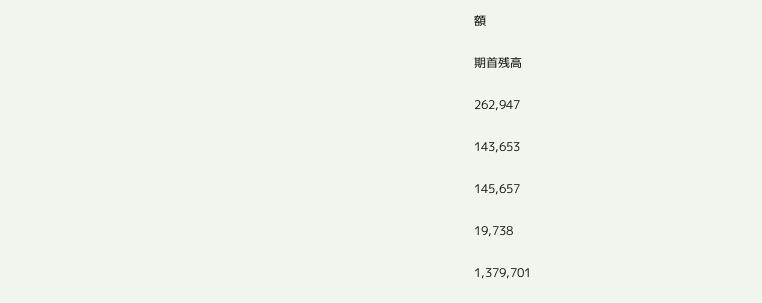額

期首残高

262,947

143,653

145,657

19,738

1,379,701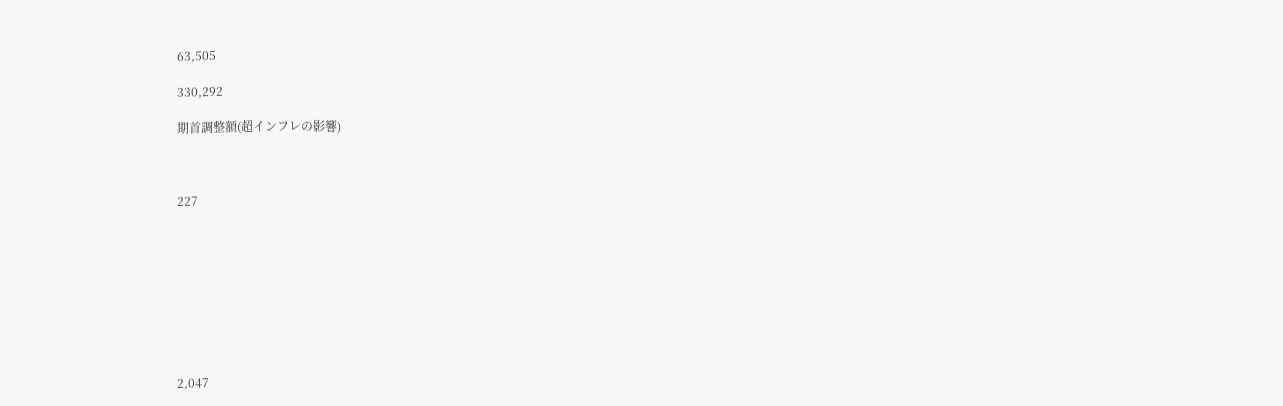63,505

330,292

期首調整額(超インフレの影響)



227









2,047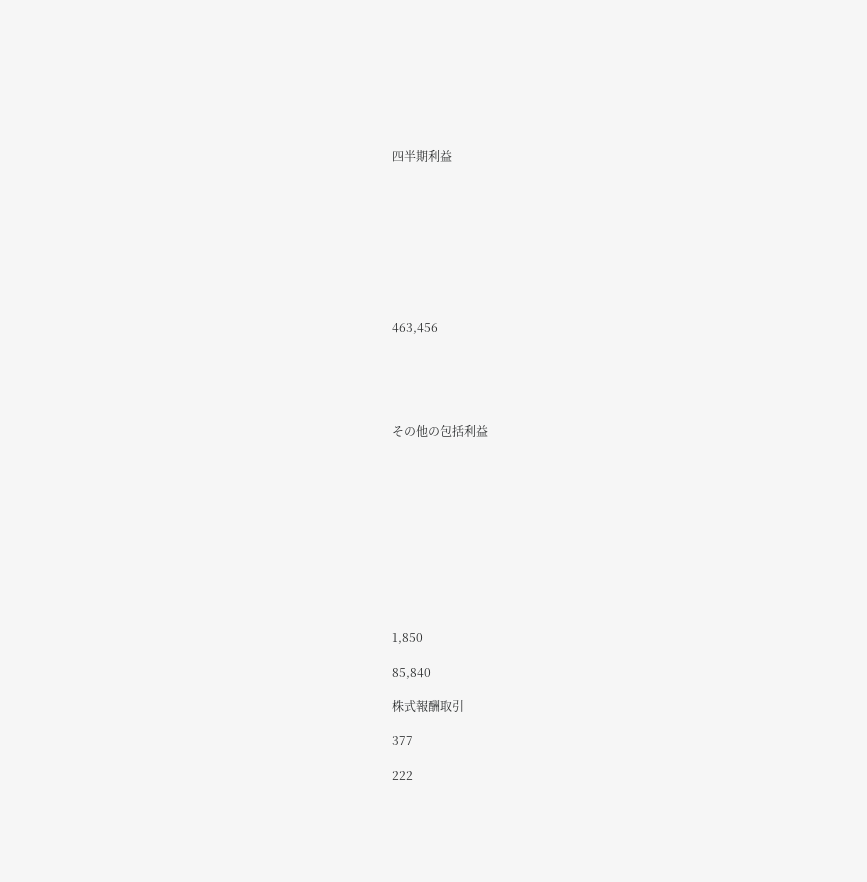四半期利益









463,456





その他の包括利益











1,850

85,840

株式報酬取引

377

222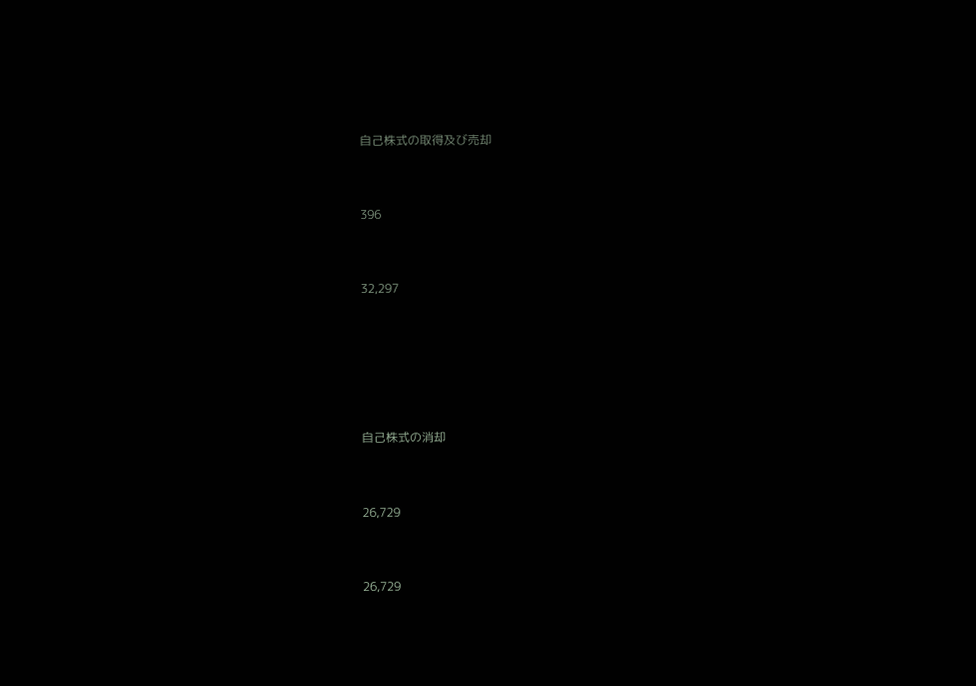自己株式の取得及び売却



396



32,297







自己株式の消却



26,729



26,729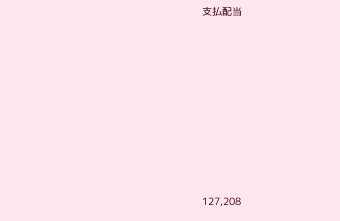支払配当









127,208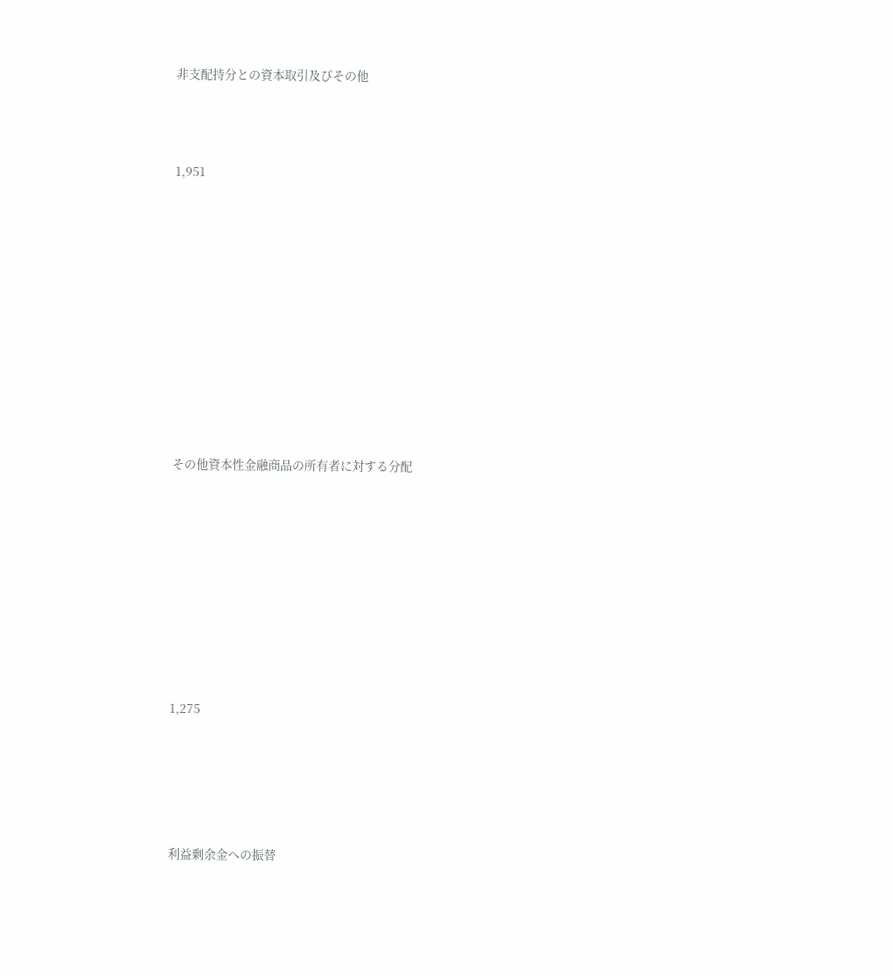非支配持分との資本取引及びその他



1,951











その他資本性金融商品の所有者に対する分配









1,275





利益剰余金への振替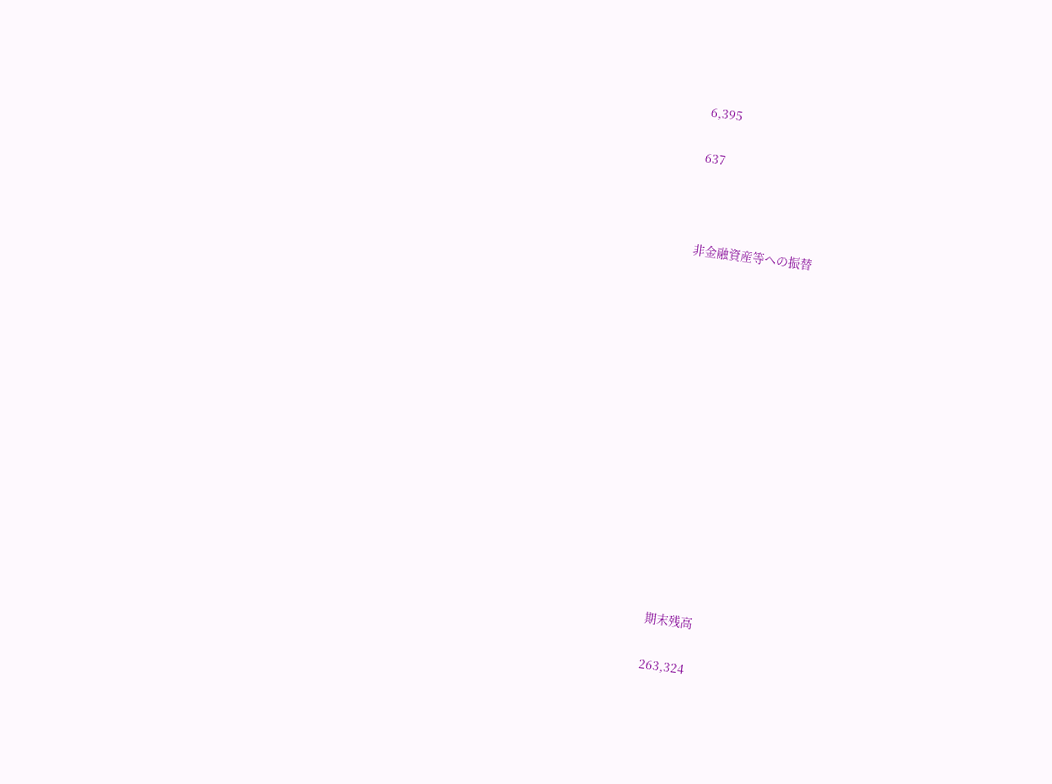6,395

637



非金融資産等への振替















期末残高

263,324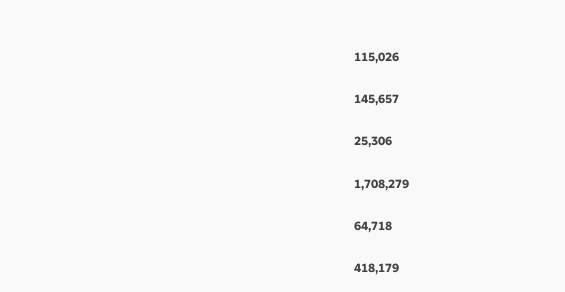115,026

145,657

25,306

1,708,279

64,718

418,179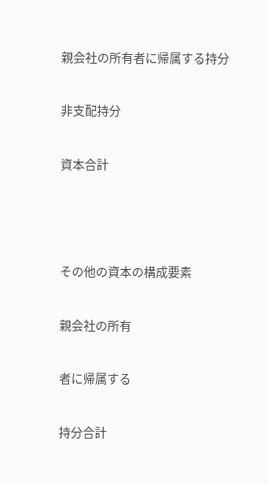親会社の所有者に帰属する持分

非支配持分

資本合計



その他の資本の構成要素

親会社の所有

者に帰属する

持分合計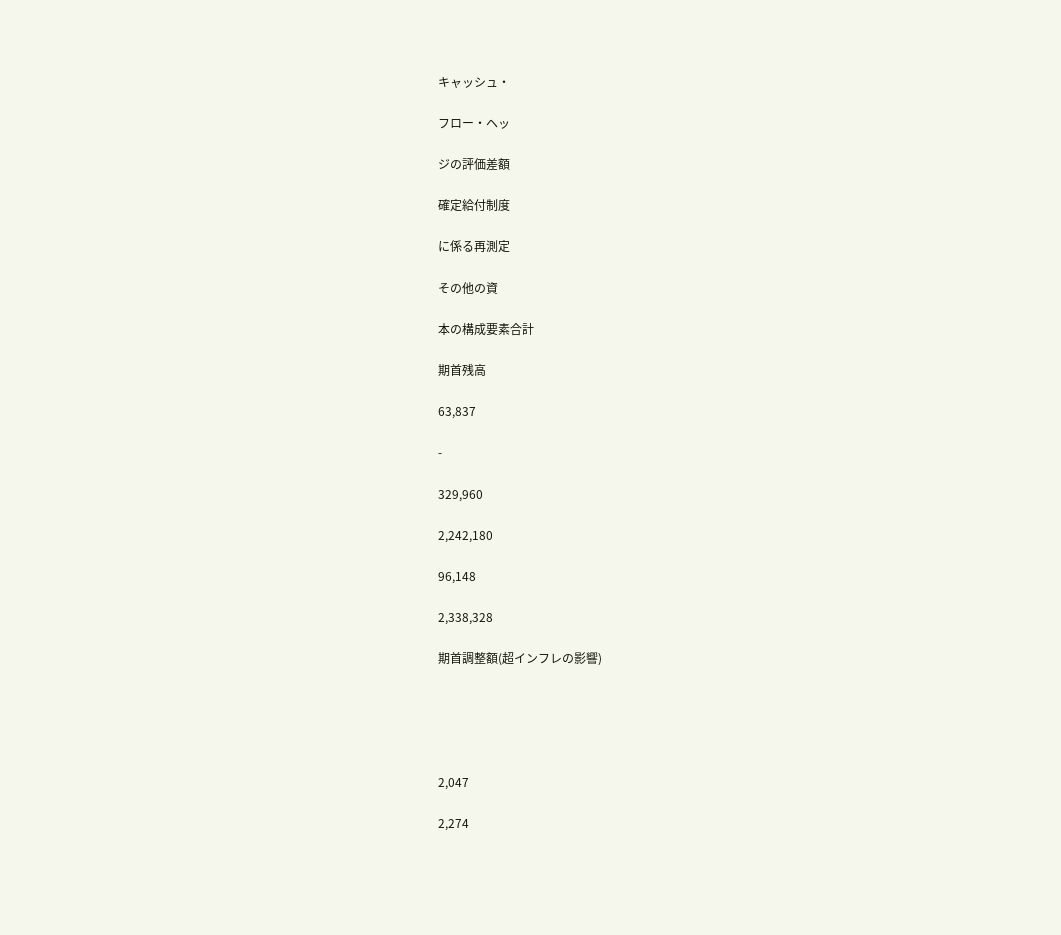キャッシュ・

フロー・ヘッ

ジの評価差額

確定給付制度

に係る再測定

その他の資

本の構成要素合計

期首残高

63,837

-

329,960

2,242,180

96,148

2,338,328

期首調整額(超インフレの影響)





2,047

2,274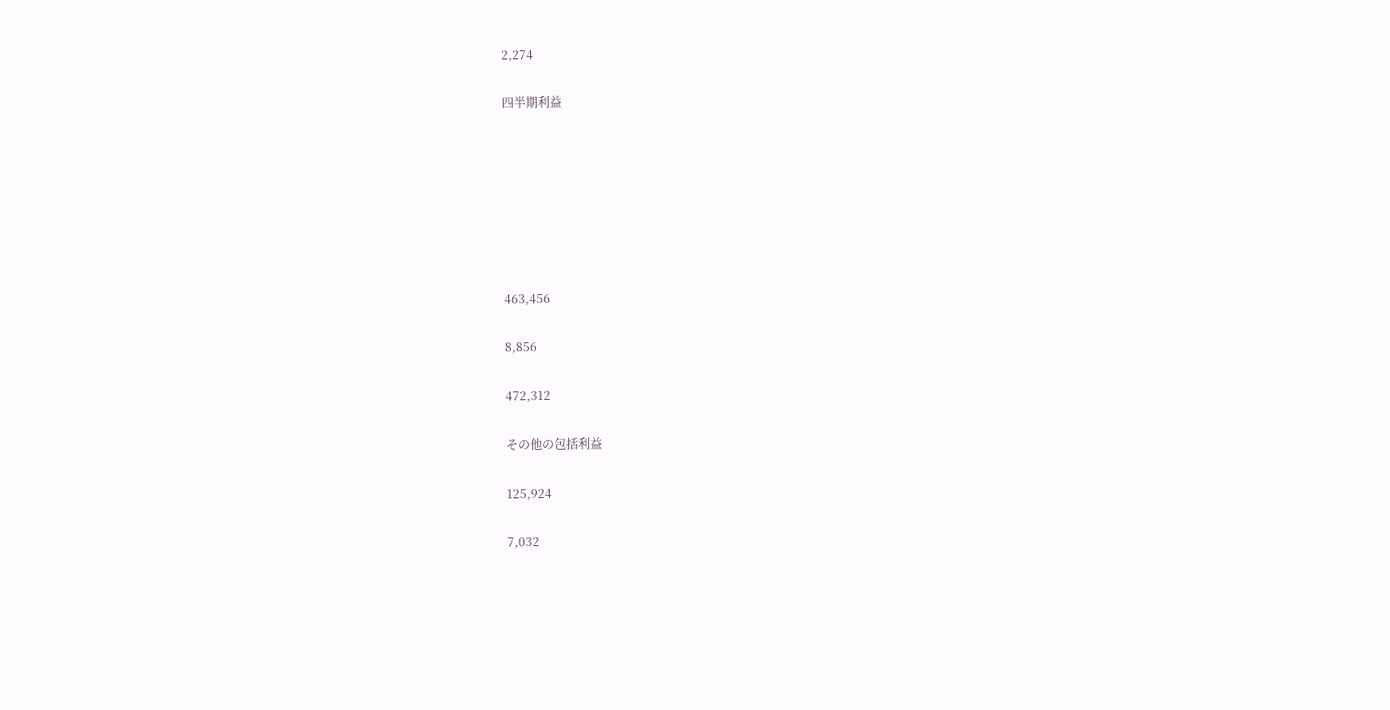2,274

四半期利益







463,456

8,856

472,312

その他の包括利益

125,924

7,032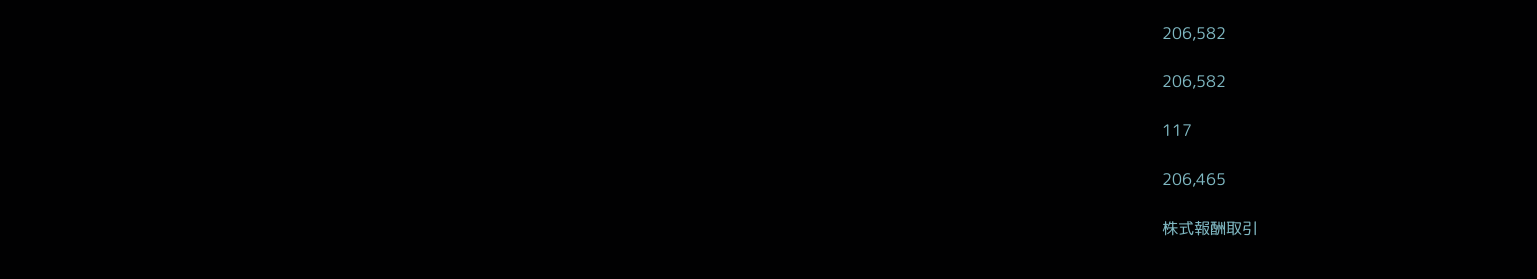206,582

206,582

117

206,465

株式報酬取引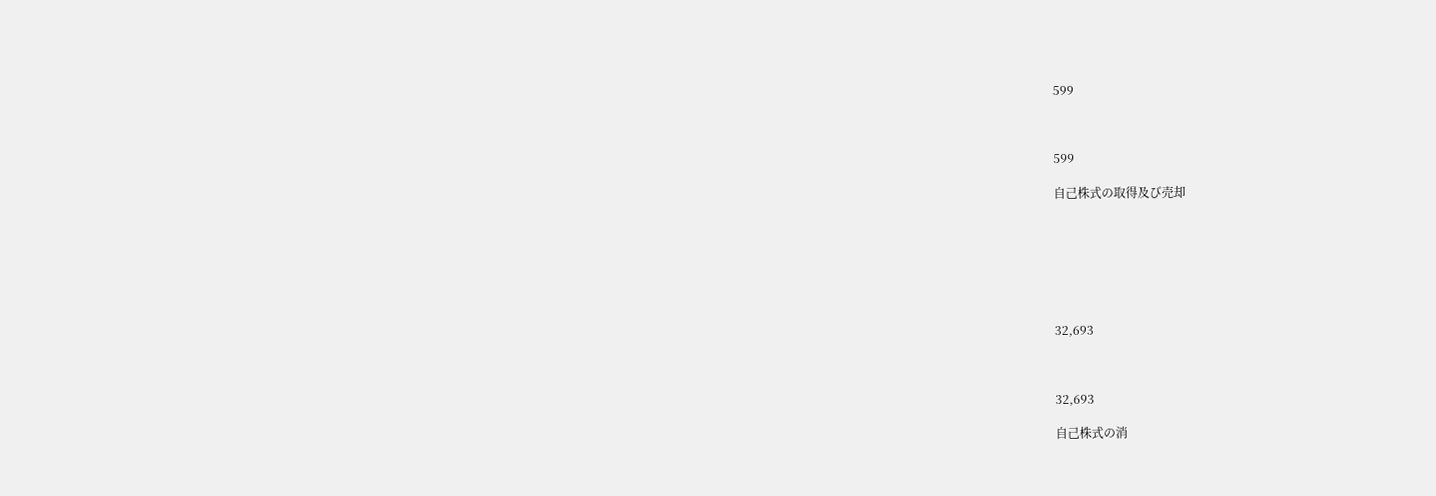599



599

自己株式の取得及び売却







32,693



32,693

自己株式の消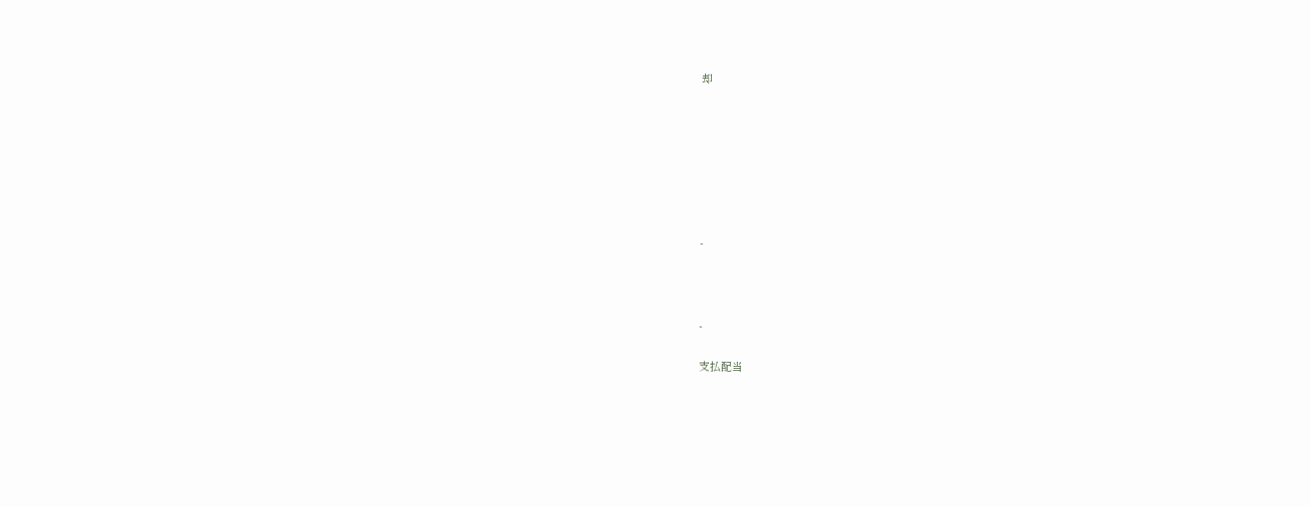却







-



-

支払配当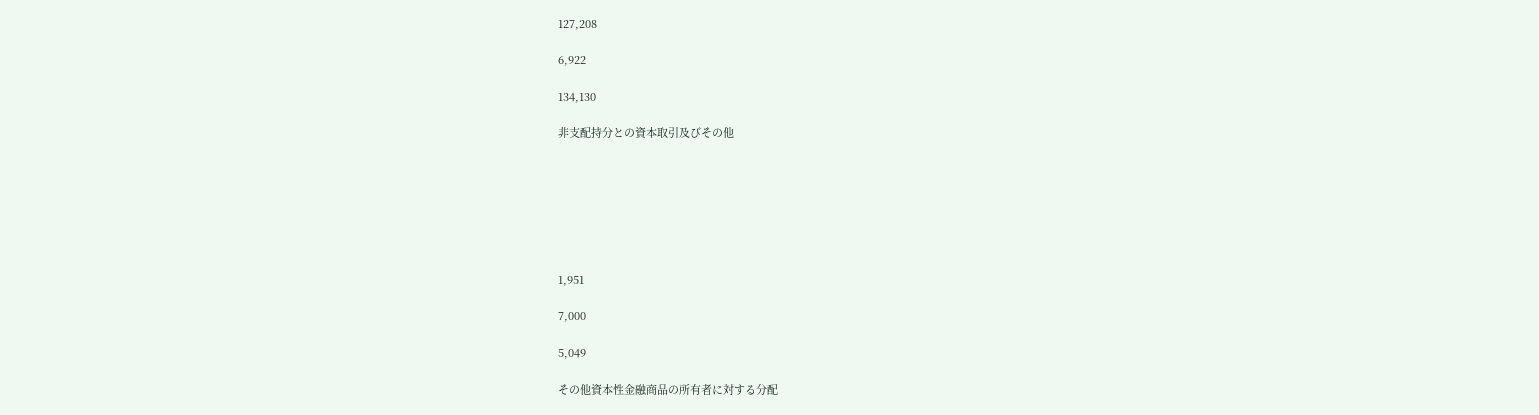127,208

6,922

134,130

非支配持分との資本取引及びその他







1,951

7,000

5,049

その他資本性金融商品の所有者に対する分配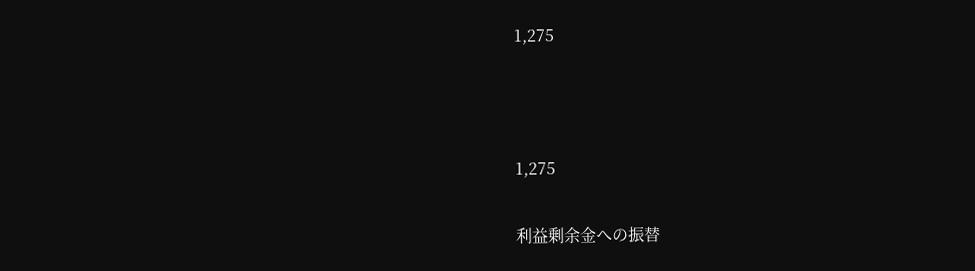1,275



1,275

利益剰余金への振替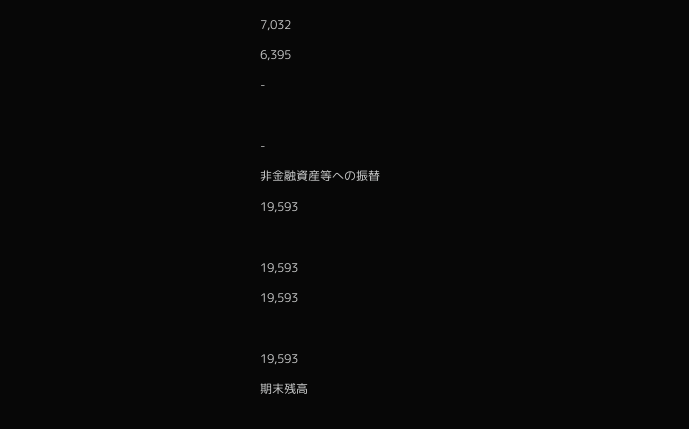7,032

6,395

-



-

非金融資産等への振替

19,593



19,593

19,593



19,593

期末残高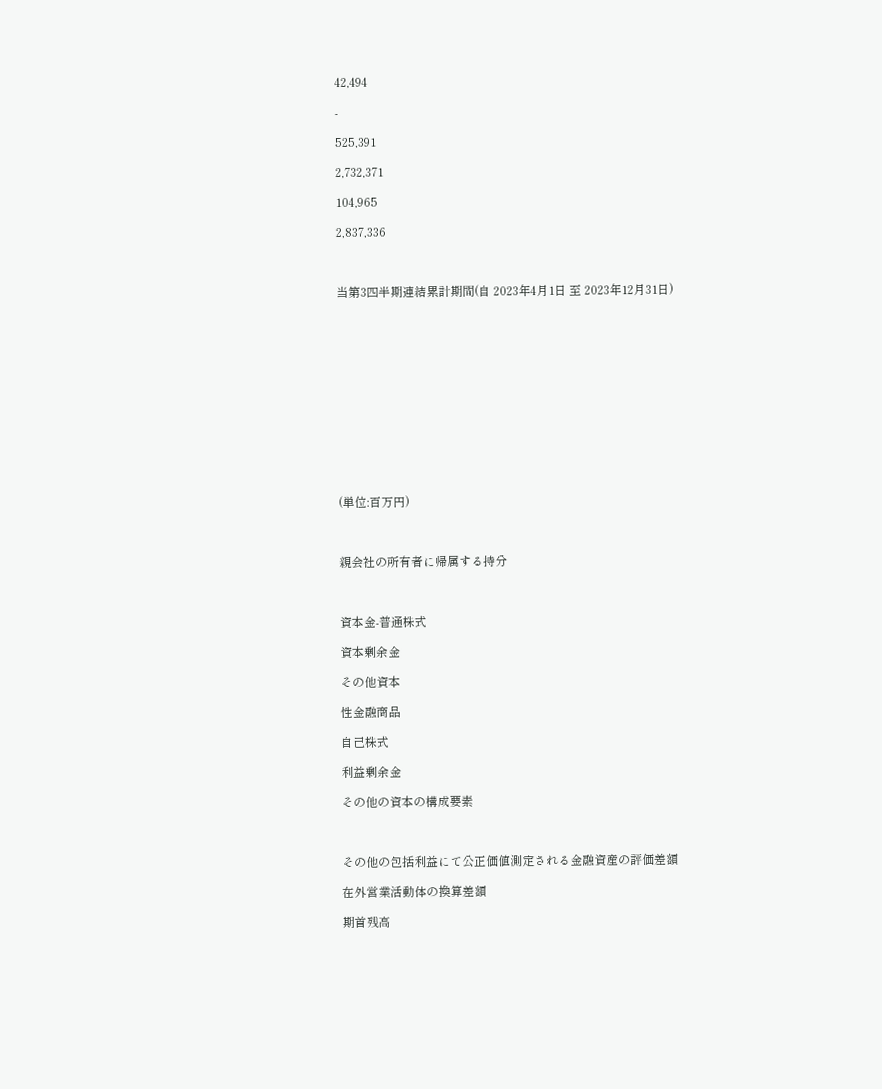42,494

-

525,391

2,732,371

104,965

2,837,336



当第3四半期連結累計期間(自 2023年4月1日 至 2023年12月31日)













(単位:百万円)



親会社の所有者に帰属する持分



資本金-普通株式

資本剰余金

その他資本

性金融商品

自己株式

利益剰余金

その他の資本の構成要素



その他の包括利益にて公正価値測定される金融資産の評価差額

在外営業活動体の換算差額

期首残高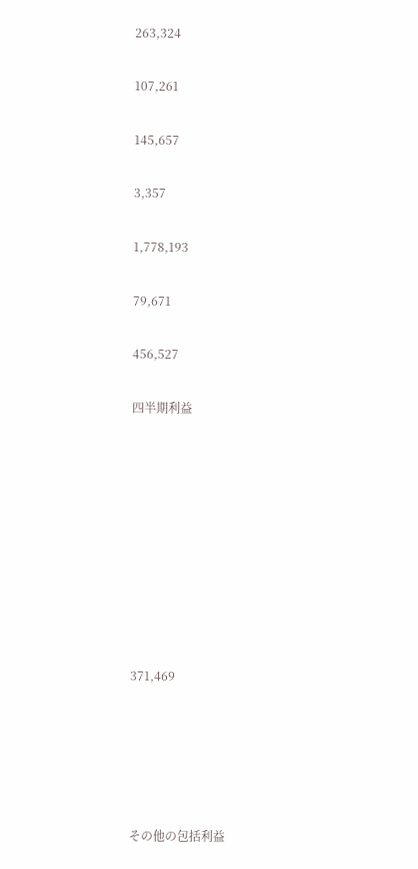263,324

107,261

145,657

3,357

1,778,193

79,671

456,527

四半期利益









371,469





その他の包括利益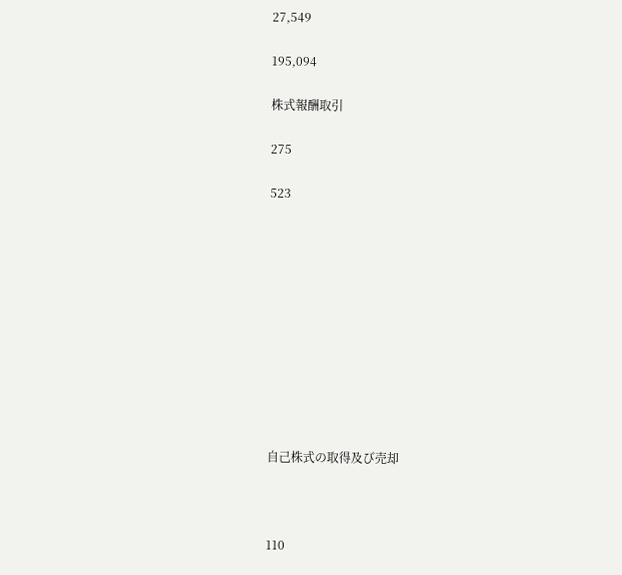27,549

195,094

株式報酬取引

275

523











自己株式の取得及び売却



110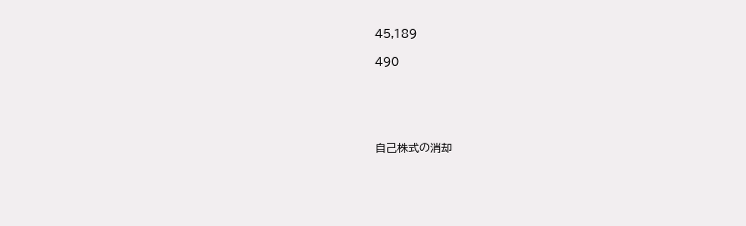45,189

490





自己株式の消却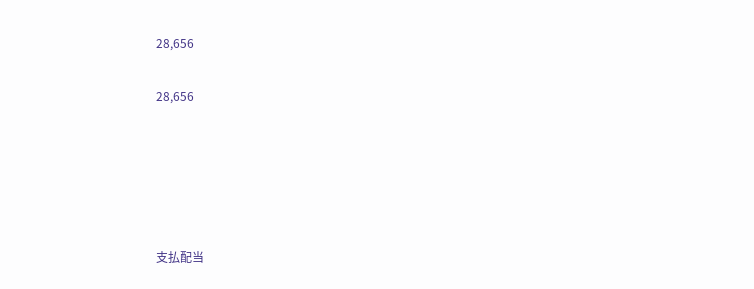28,656

28,656





支払配当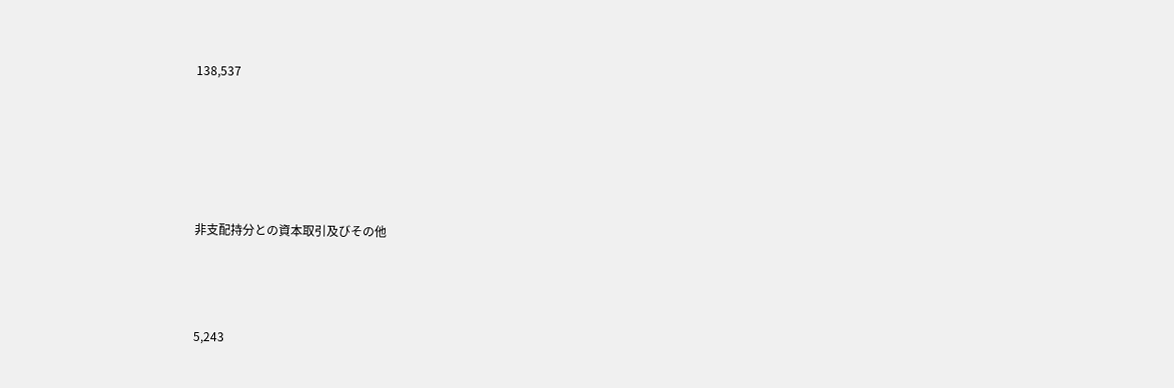138,537





非支配持分との資本取引及びその他



5,243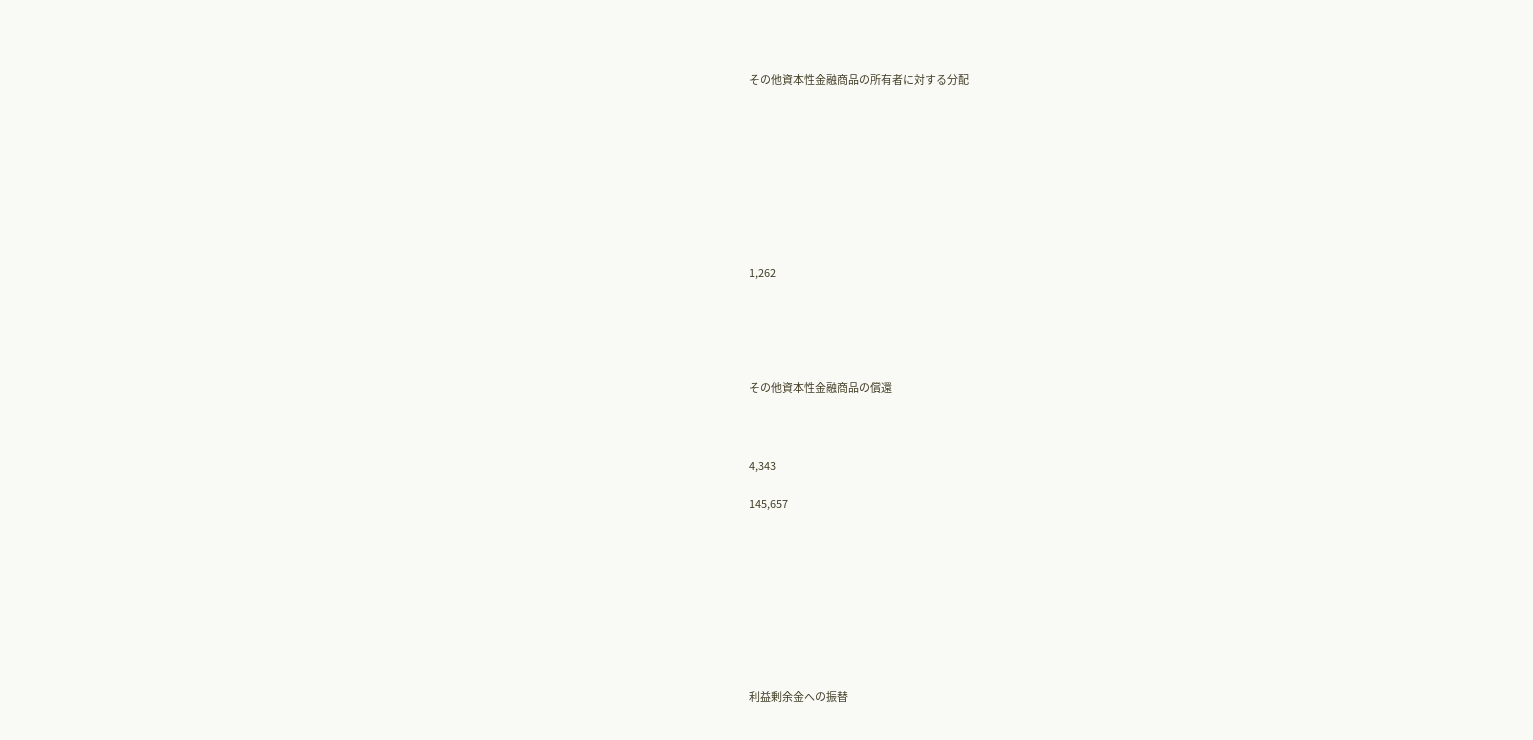その他資本性金融商品の所有者に対する分配









1,262





その他資本性金融商品の償還



4,343

145,657









利益剰余金への振替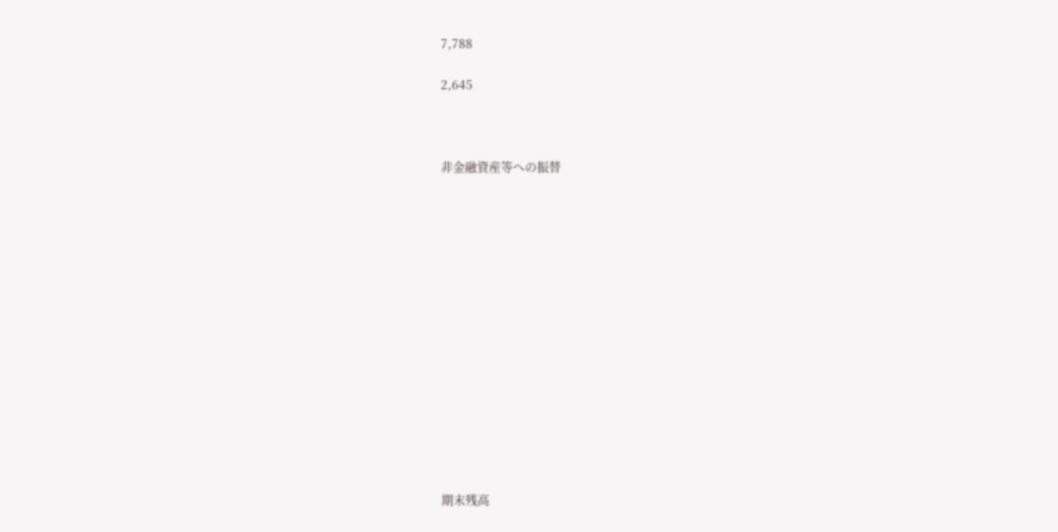7,788

2,645



非金融資産等への振替















期末残高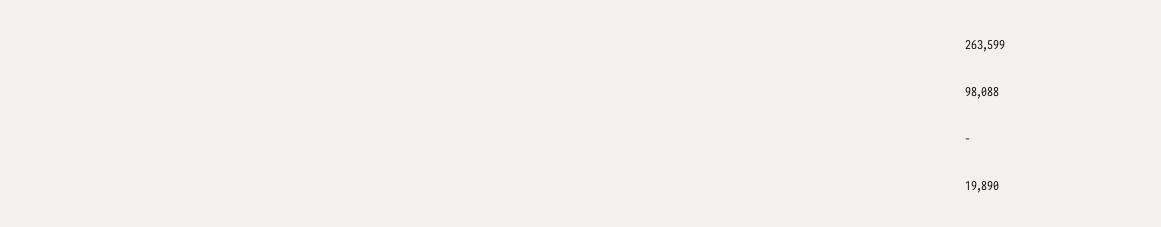263,599

98,088

-

19,890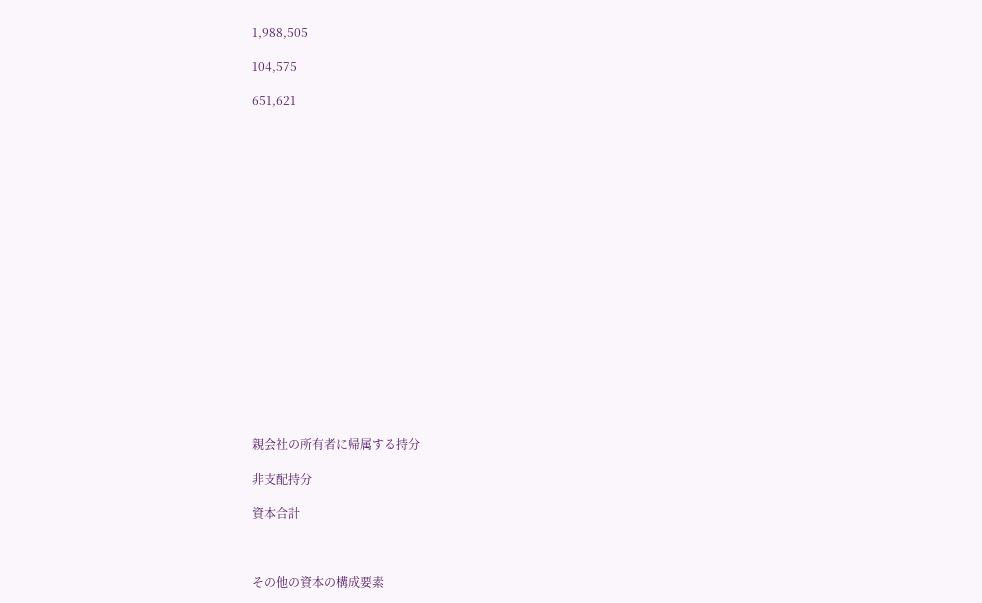1,988,505

104,575

651,621



















親会社の所有者に帰属する持分

非支配持分

資本合計



その他の資本の構成要素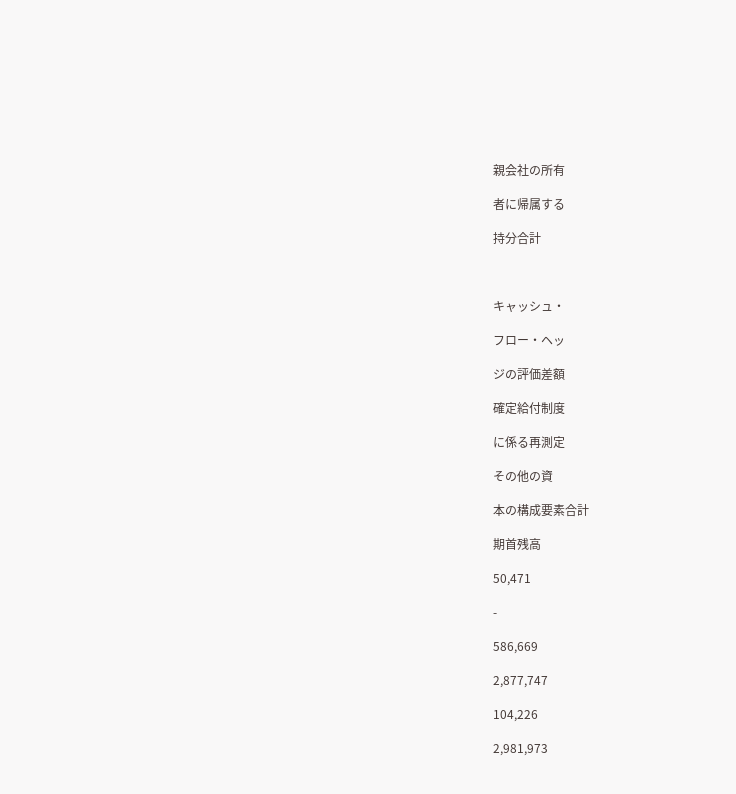親会社の所有

者に帰属する

持分合計



キャッシュ・

フロー・ヘッ

ジの評価差額

確定給付制度

に係る再測定

その他の資

本の構成要素合計

期首残高

50,471

-

586,669

2,877,747

104,226

2,981,973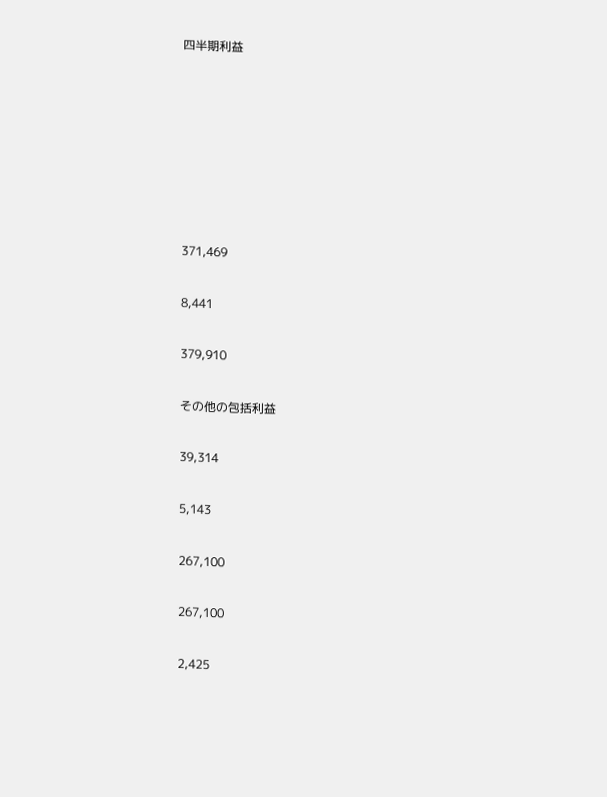四半期利益







371,469

8,441

379,910

その他の包括利益

39,314

5,143

267,100

267,100

2,425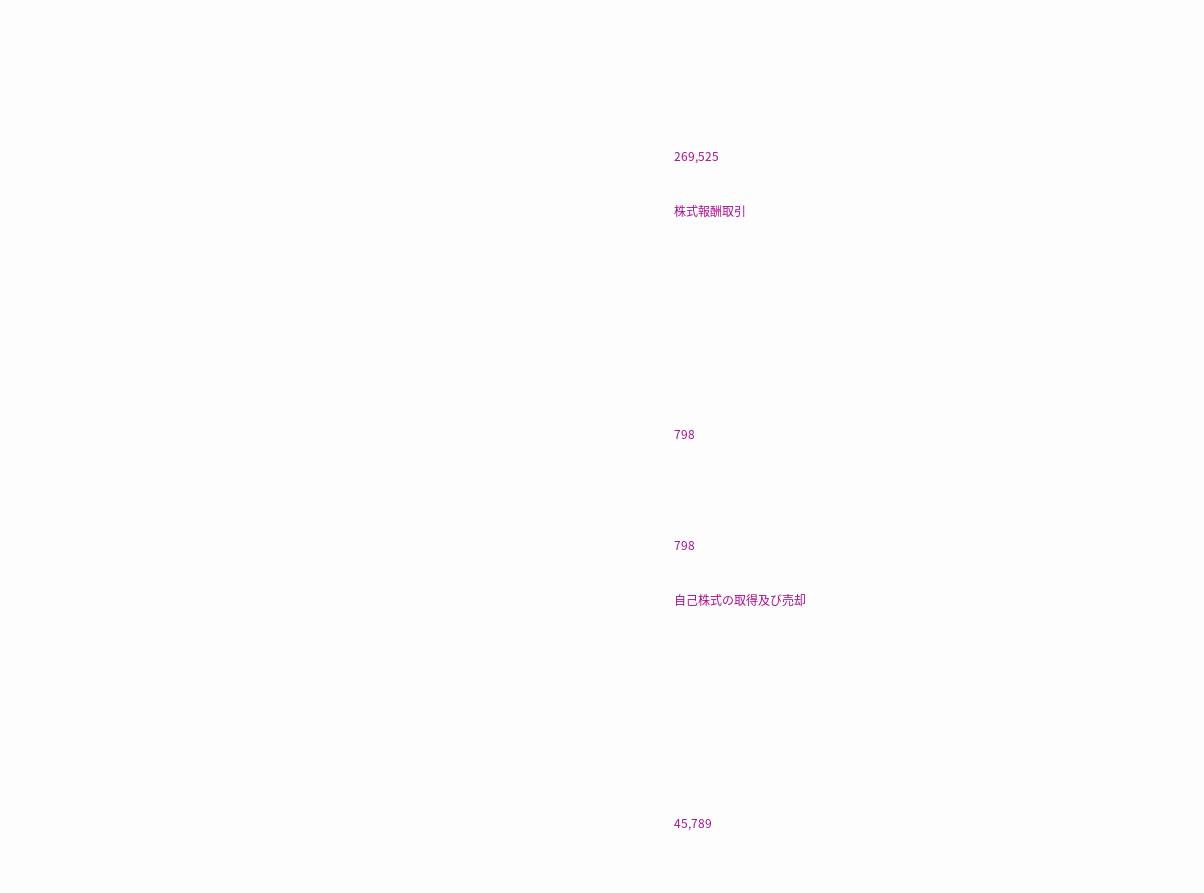269,525

株式報酬取引







798



798

自己株式の取得及び売却







45,789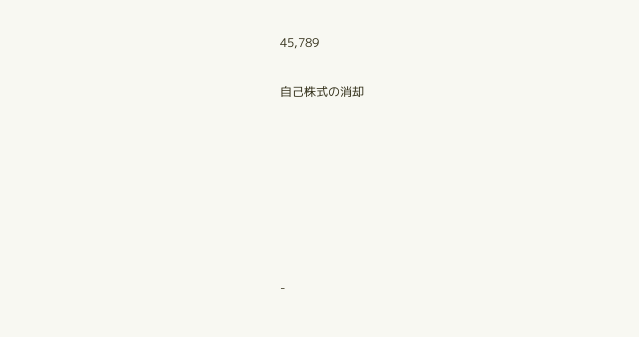45,789

自己株式の消却







-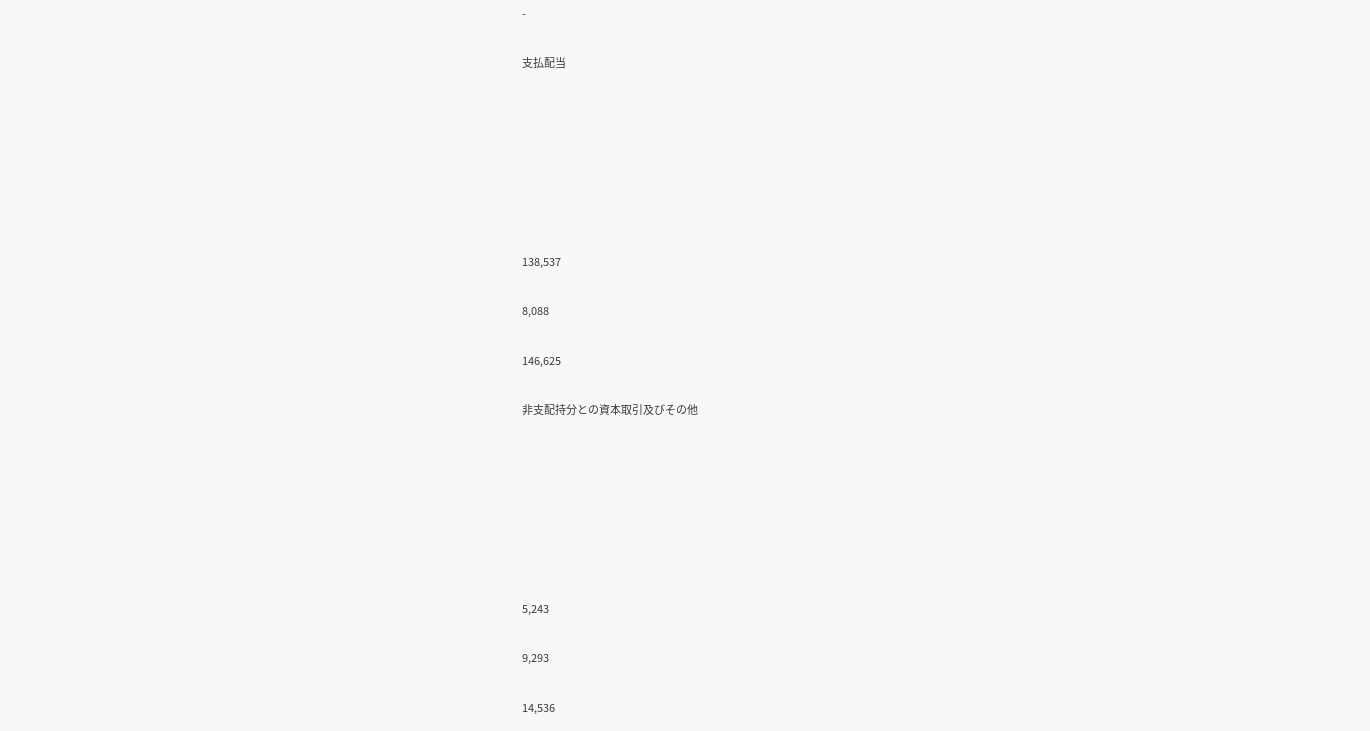-

支払配当







138,537

8,088

146,625

非支配持分との資本取引及びその他







5,243

9,293

14,536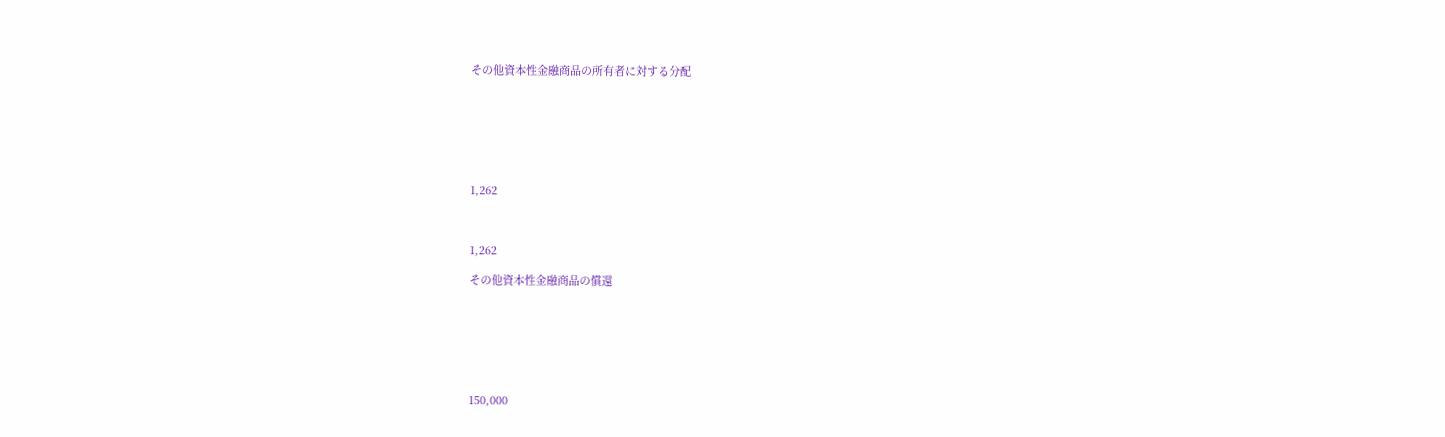その他資本性金融商品の所有者に対する分配







1,262



1,262

その他資本性金融商品の償還







150,000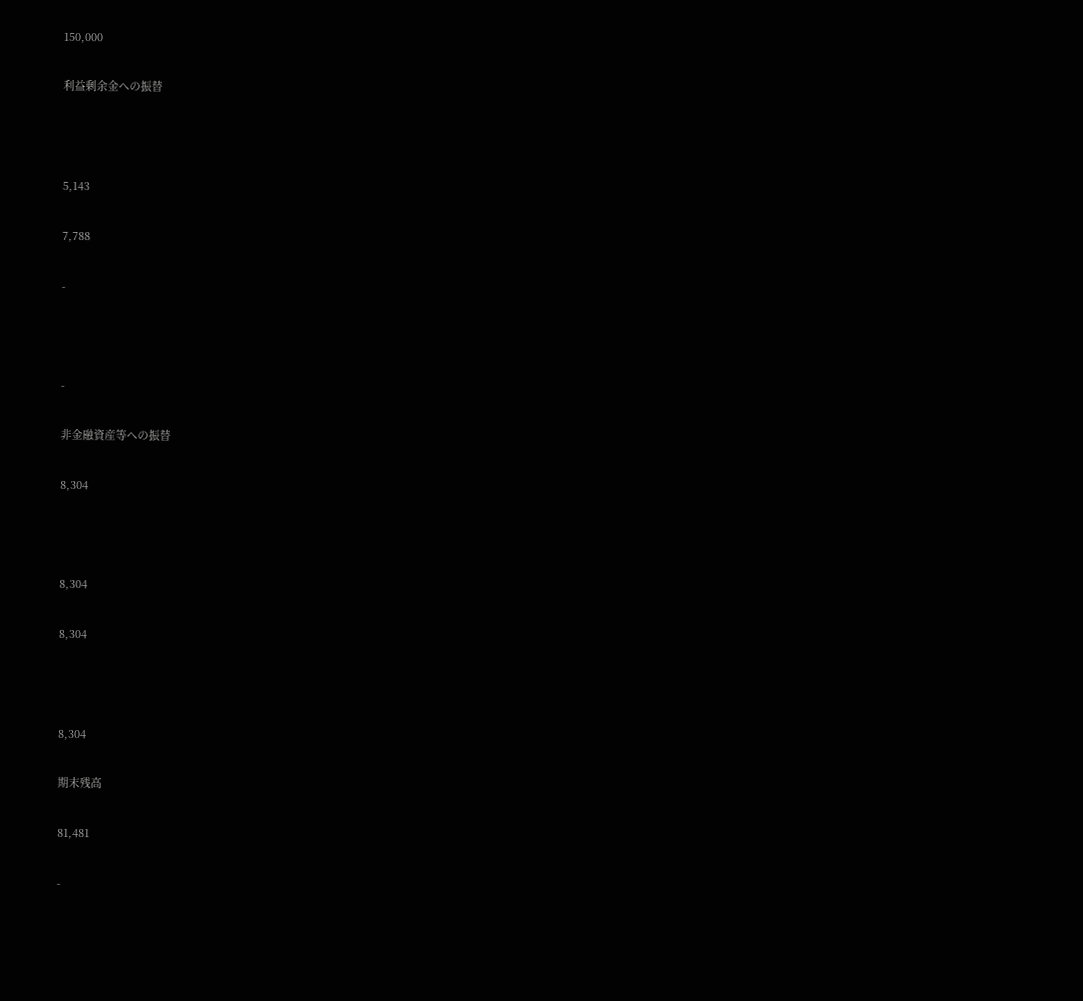150,000

利益剰余金への振替



5,143

7,788

-



-

非金融資産等への振替

8,304



8,304

8,304



8,304

期末残高

81,481

-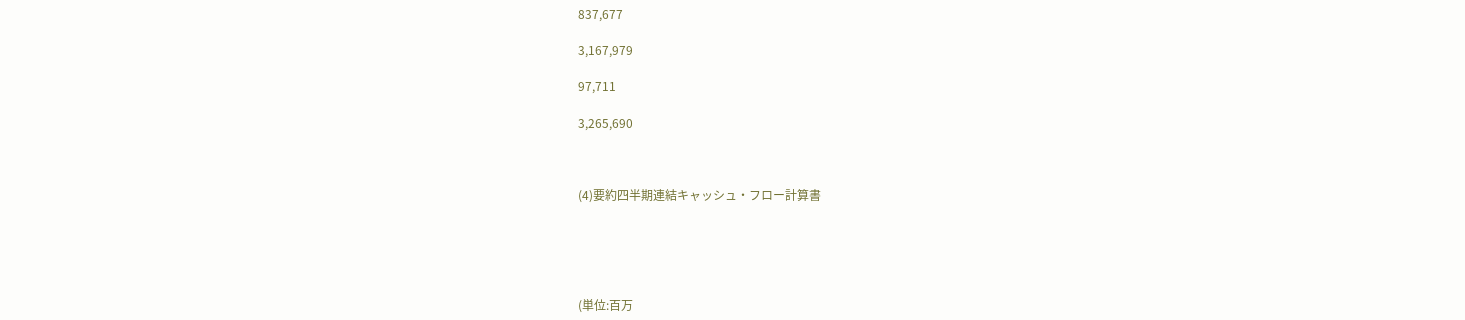837,677

3,167,979

97,711

3,265,690



(4)要約四半期連結キャッシュ・フロー計算書





(単位:百万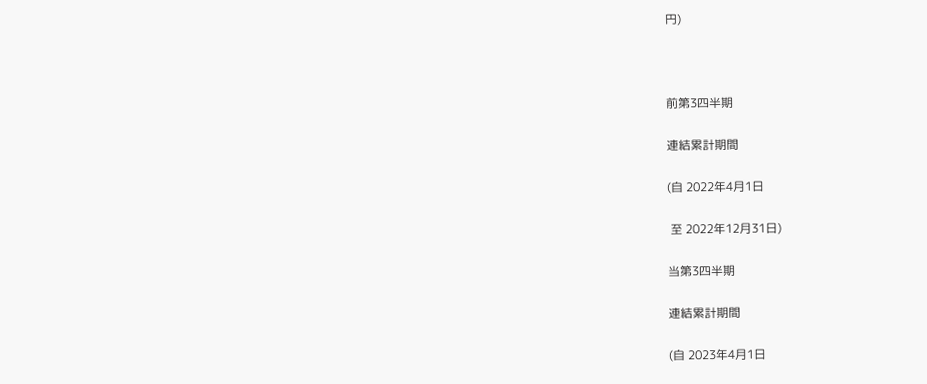円)



前第3四半期

連結累計期間

(自 2022年4月1日

 至 2022年12月31日)

当第3四半期

連結累計期間

(自 2023年4月1日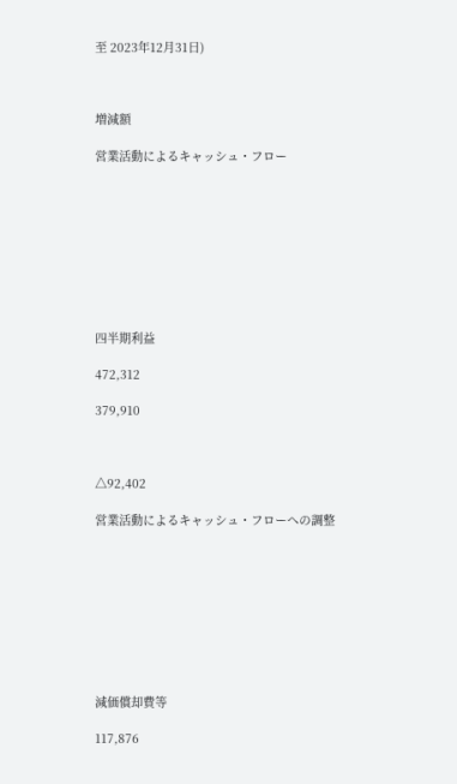至 2023年12月31日)



増減額

営業活動によるキャッシュ・フロー









四半期利益

472,312

379,910



△92,402

営業活動によるキャッシュ・フローへの調整









減価償却費等

117,876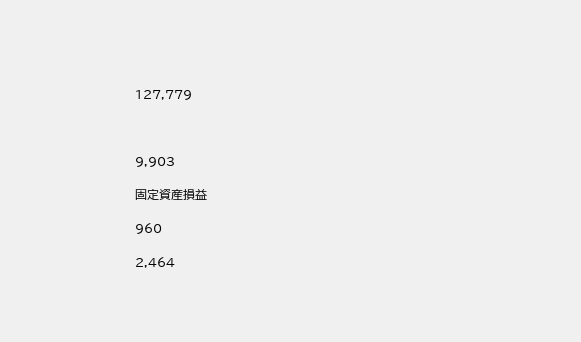127,779



9,903

固定資産損益

960

2,464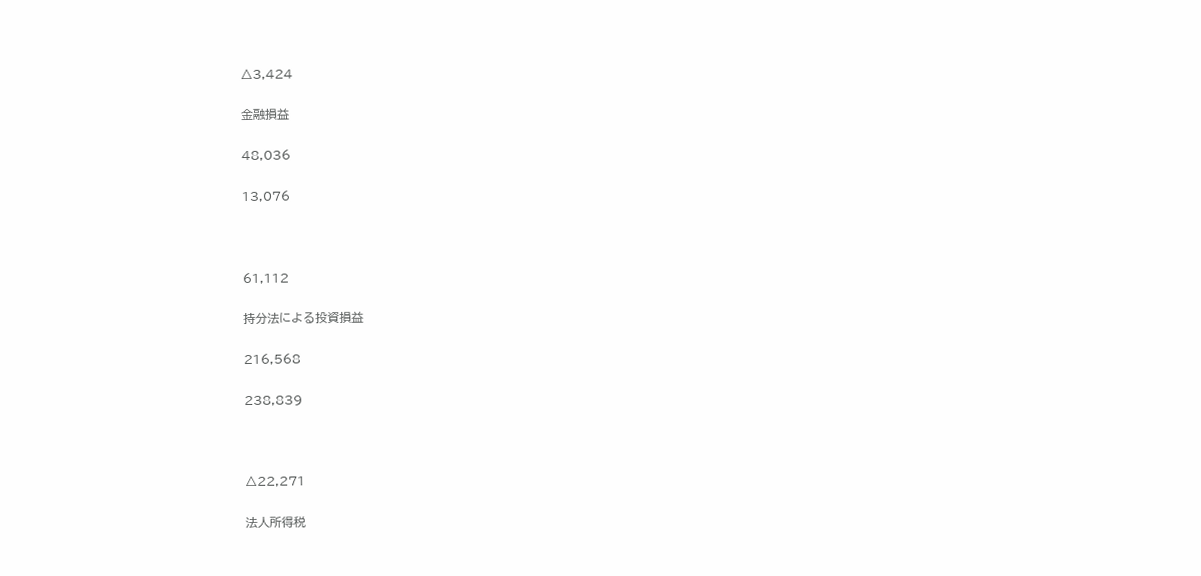△3,424

金融損益

48,036

13,076



61,112

持分法による投資損益

216,568

238,839



△22,271

法人所得税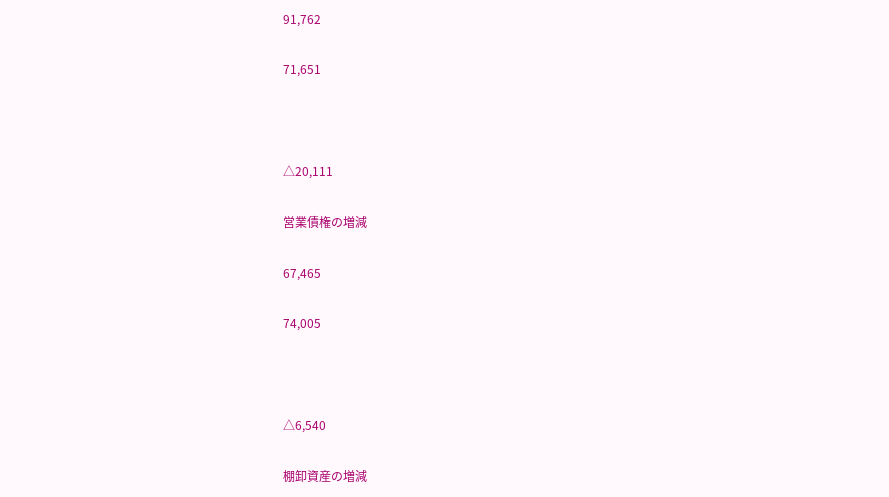91,762

71,651



△20,111

営業債権の増減

67,465

74,005



△6,540

棚卸資産の増減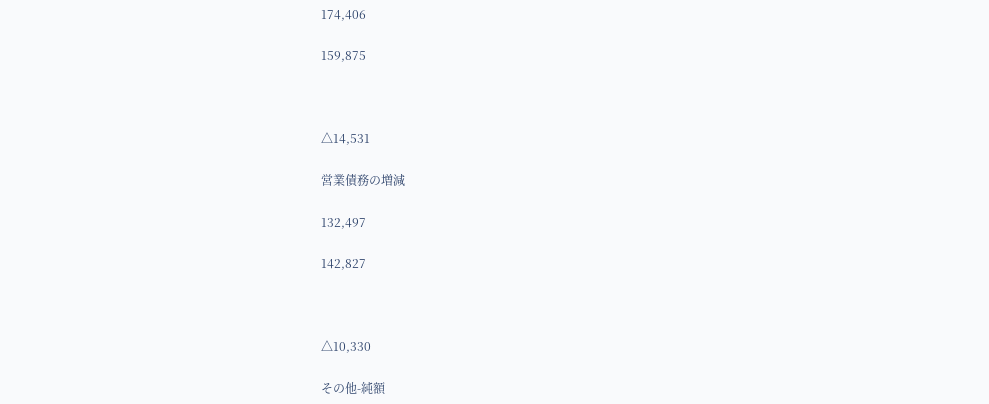174,406

159,875



△14,531

営業債務の増減

132,497

142,827



△10,330

その他-純額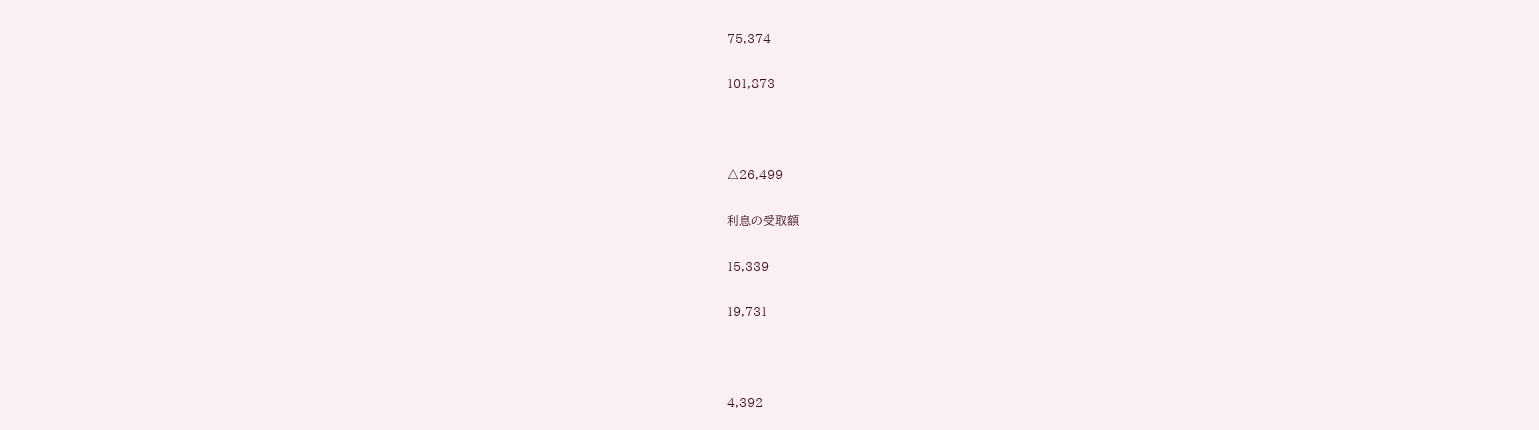75,374

101,873



△26,499

利息の受取額

15,339

19,731



4,392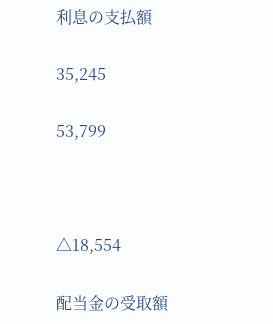利息の支払額

35,245

53,799



△18,554

配当金の受取額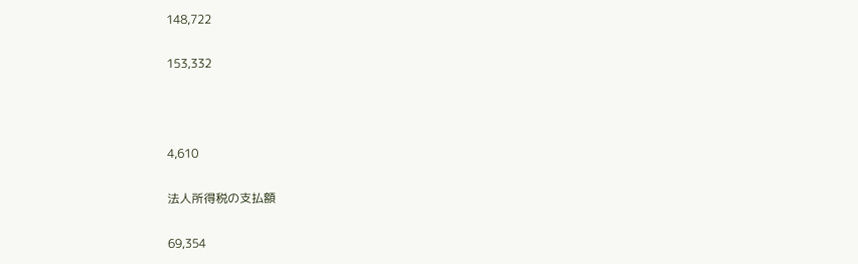148,722

153,332



4,610

法人所得税の支払額

69,354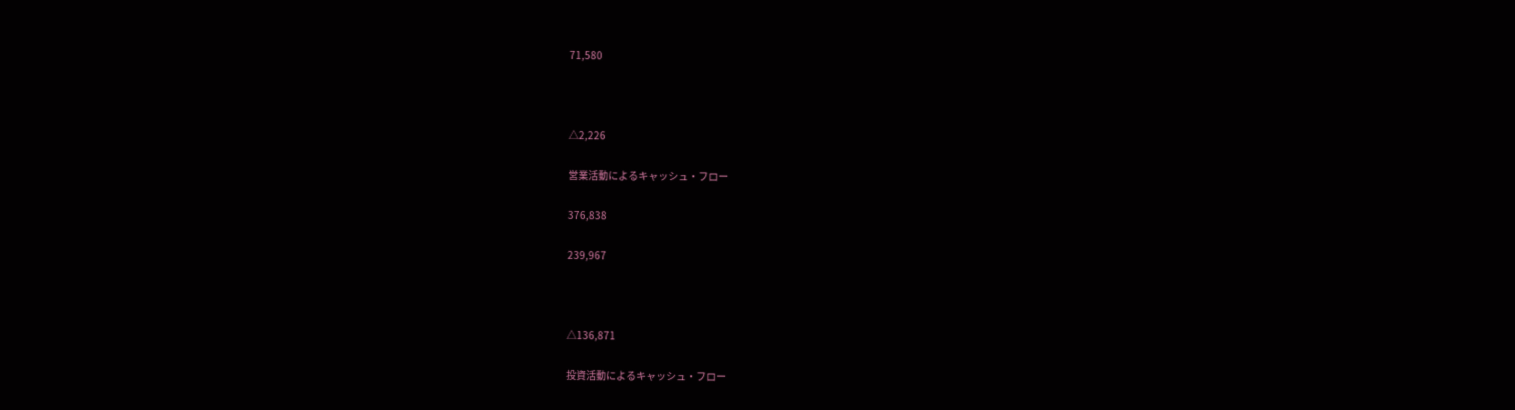71,580



△2,226

営業活動によるキャッシュ・フロー

376,838

239,967



△136,871

投資活動によるキャッシュ・フロー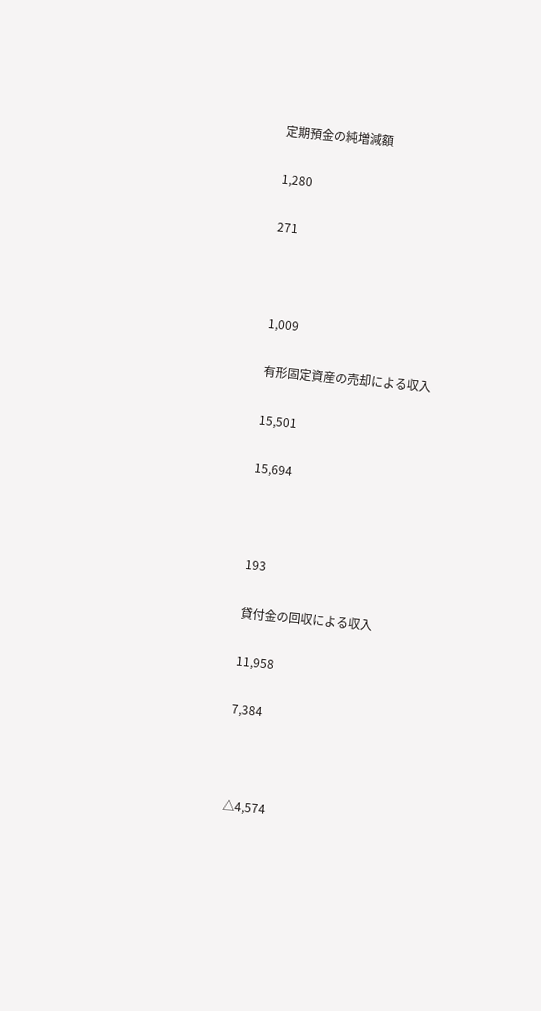定期預金の純増減額

1,280

271



1,009

有形固定資産の売却による収入

15,501

15,694



193

貸付金の回収による収入

11,958

7,384



△4,574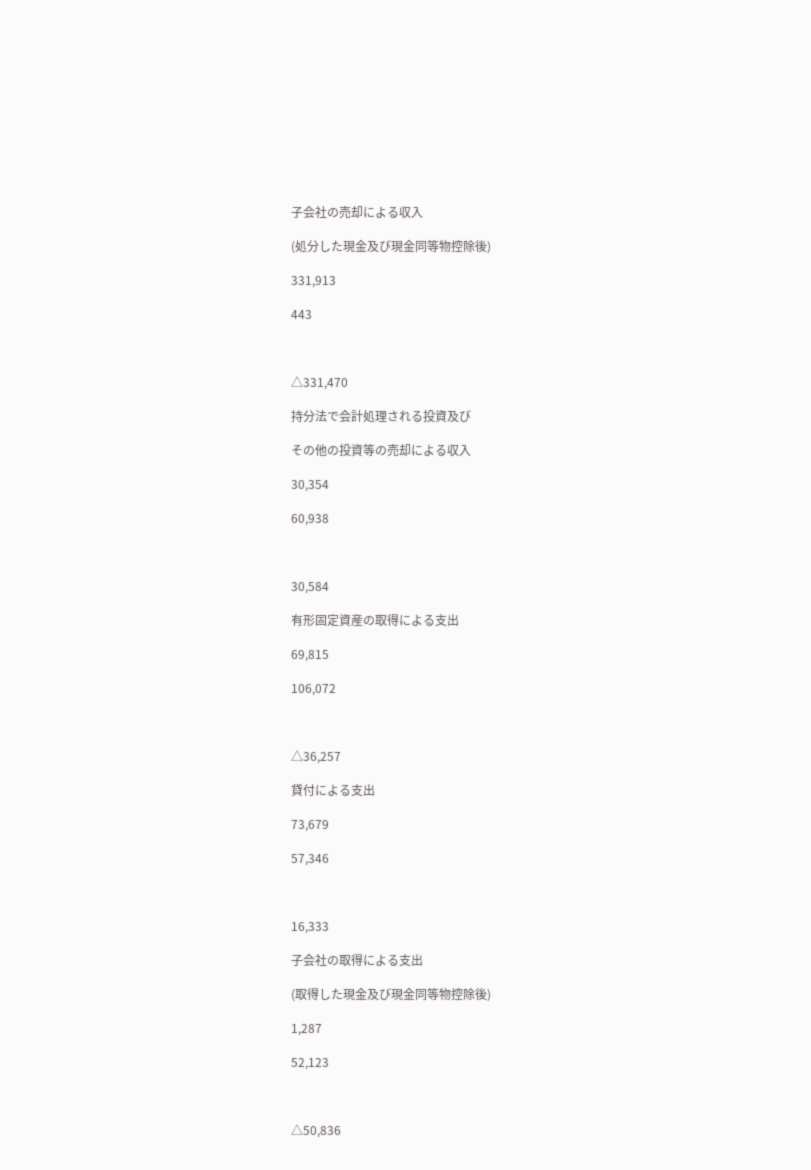子会社の売却による収入

(処分した現金及び現金同等物控除後)

331,913

443



△331,470

持分法で会計処理される投資及び

その他の投資等の売却による収入

30,354

60,938



30,584

有形固定資産の取得による支出

69,815

106,072



△36,257

貸付による支出

73,679

57,346



16,333

子会社の取得による支出

(取得した現金及び現金同等物控除後)

1,287

52,123



△50,836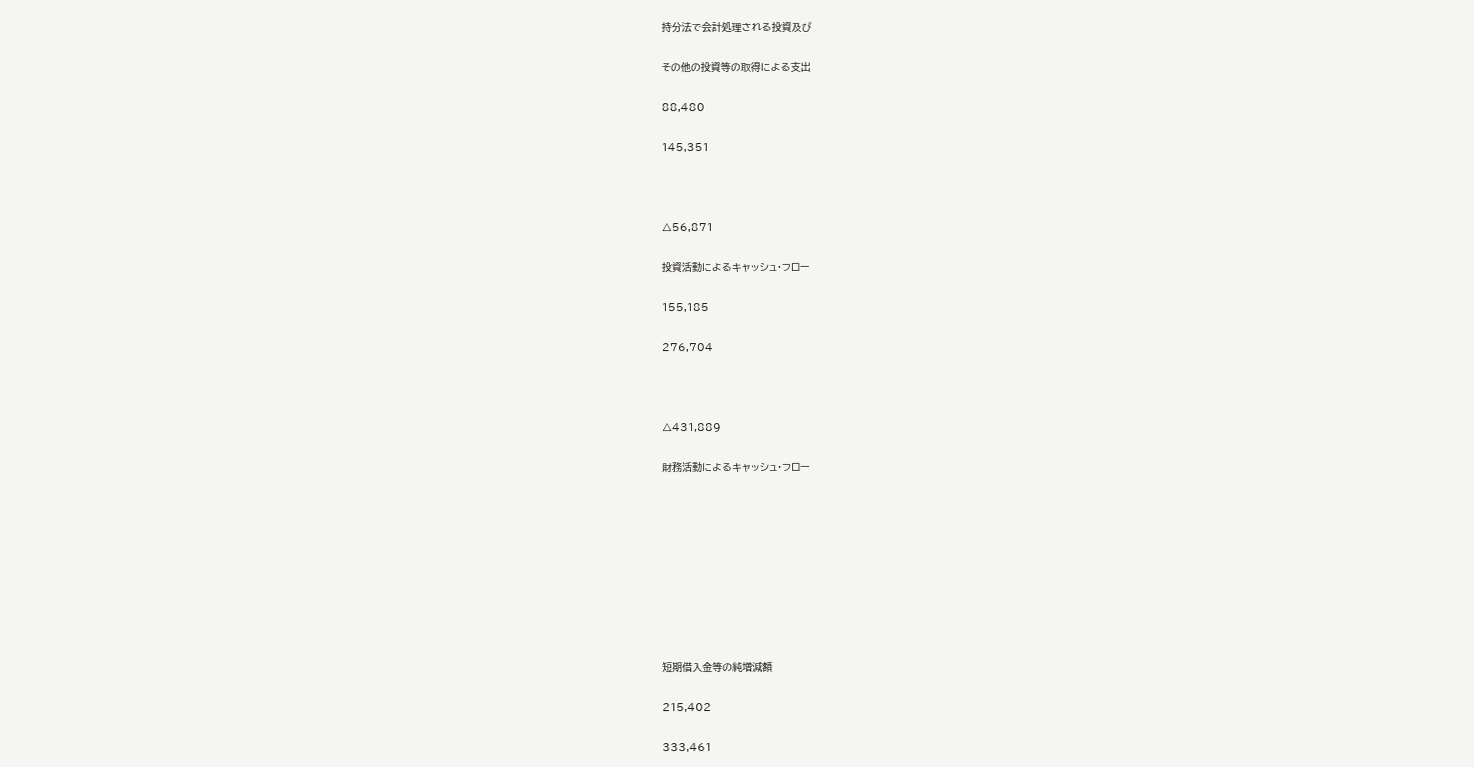持分法で会計処理される投資及び

その他の投資等の取得による支出

88,480

145,351



△56,871

投資活動によるキャッシュ・フロー

155,185

276,704



△431,889

財務活動によるキャッシュ・フロー









短期借入金等の純増減額

215,402

333,461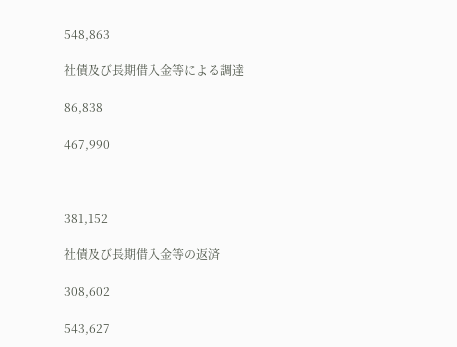548,863

社債及び長期借入金等による調達

86,838

467,990



381,152

社債及び長期借入金等の返済

308,602

543,627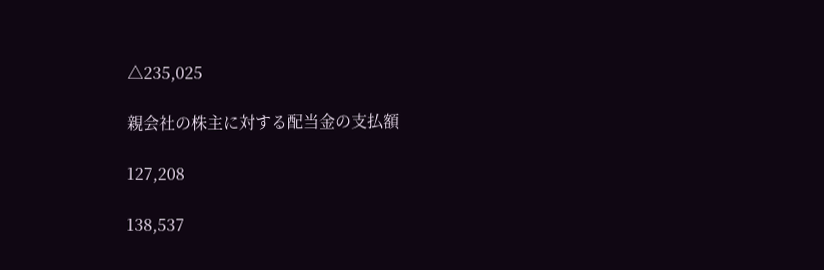△235,025

親会社の株主に対する配当金の支払額

127,208

138,537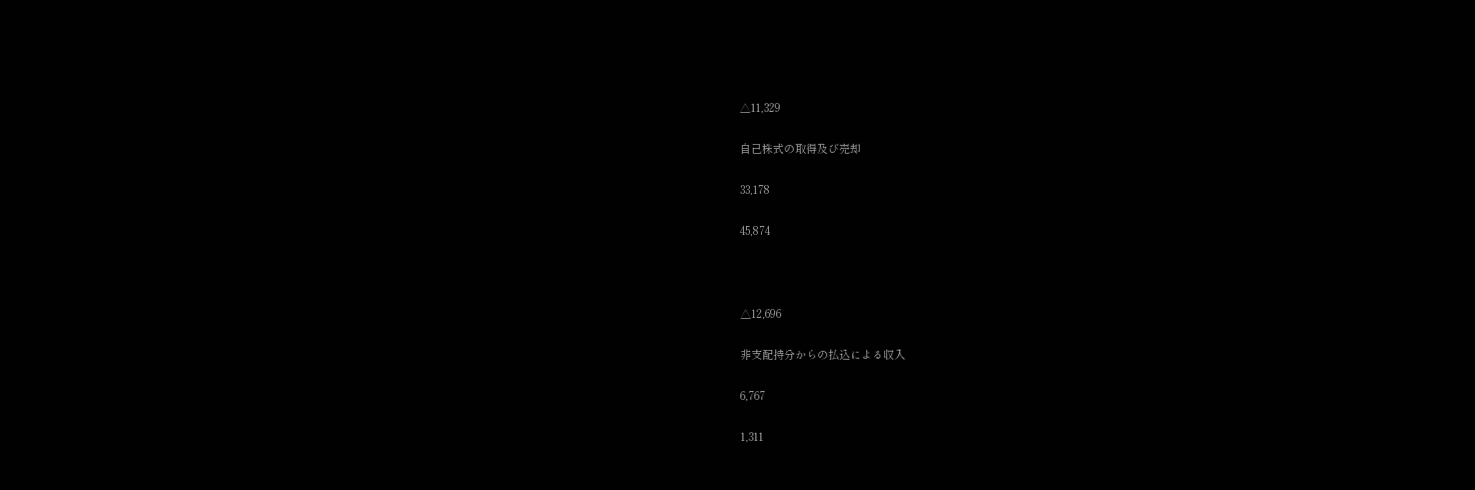△11,329

自己株式の取得及び売却

33,178

45,874



△12,696

非支配持分からの払込による収入

6,767

1,311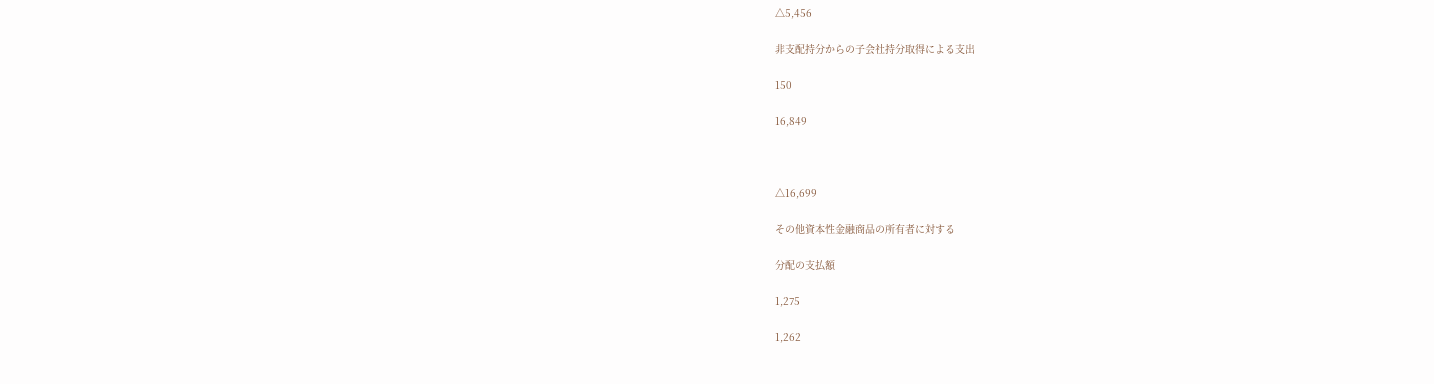△5,456

非支配持分からの子会社持分取得による支出

150

16,849



△16,699

その他資本性金融商品の所有者に対する

分配の支払額

1,275

1,262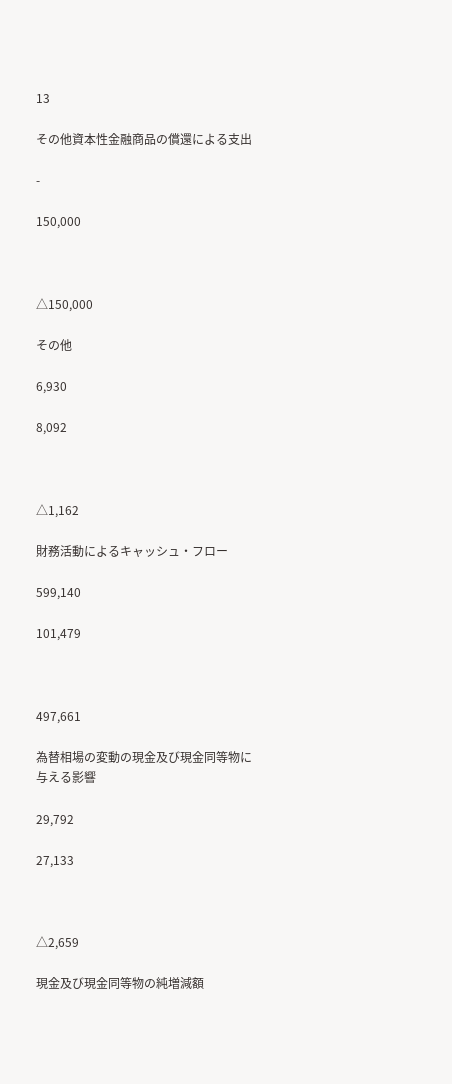13

その他資本性金融商品の償還による支出

-

150,000



△150,000

その他

6,930

8,092



△1,162

財務活動によるキャッシュ・フロー

599,140

101,479



497,661

為替相場の変動の現金及び現金同等物に与える影響

29,792

27,133



△2,659

現金及び現金同等物の純増減額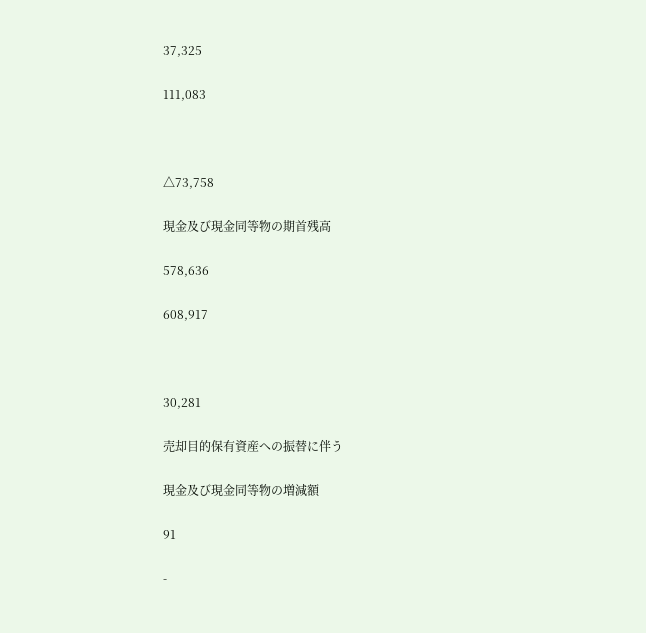37,325

111,083



△73,758

現金及び現金同等物の期首残高

578,636

608,917



30,281

売却目的保有資産への振替に伴う

現金及び現金同等物の増減額

91

-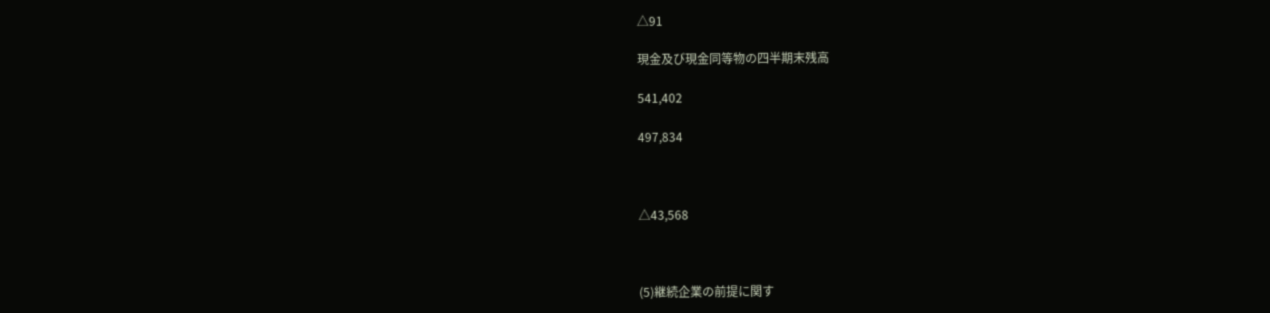△91

現金及び現金同等物の四半期末残高

541,402

497,834



△43,568



(5)継続企業の前提に関す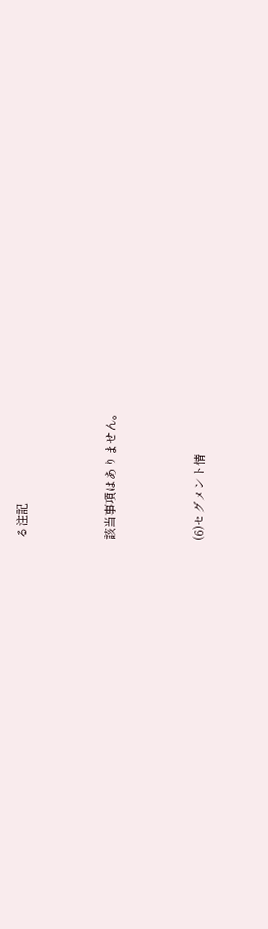る注記



該当事項はありません。



(6)セグメント情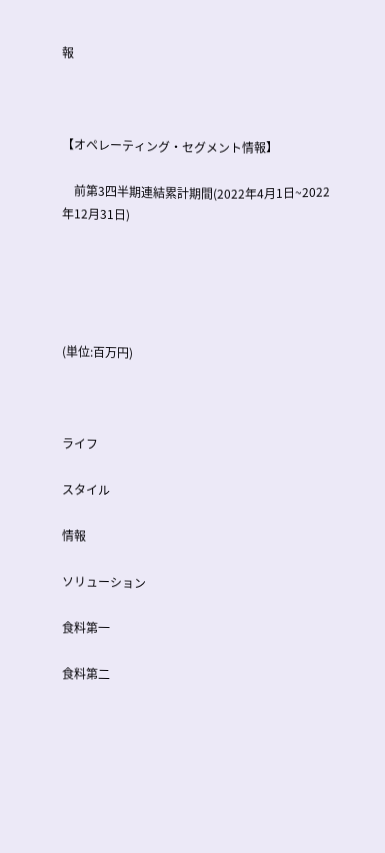報



【オペレーティング・セグメント情報】

    前第3四半期連結累計期間(2022年4月1日~2022年12月31日)





(単位:百万円)



ライフ

スタイル

情報

ソリューション

食料第一

食料第二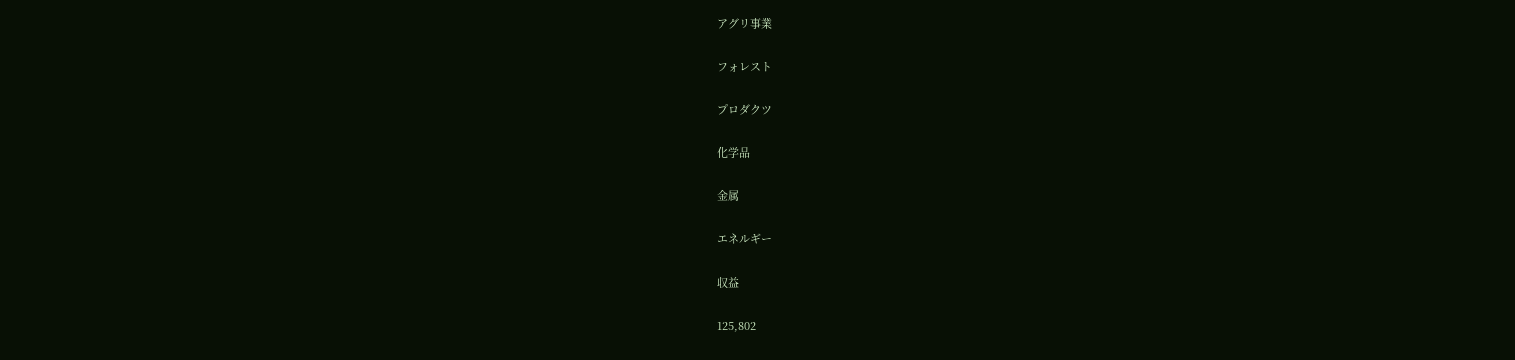アグリ事業

フォレスト

プロダクツ

化学品

金属

エネルギー

収益

125,802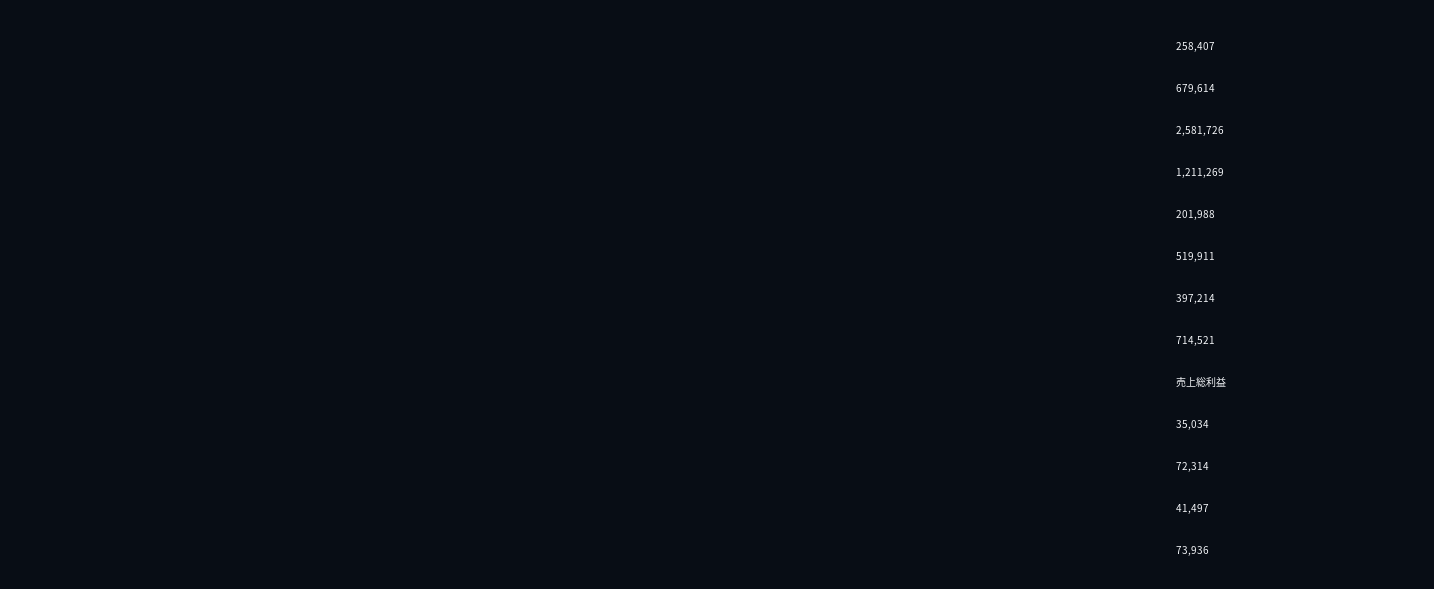258,407

679,614

2,581,726

1,211,269

201,988

519,911

397,214

714,521

売上総利益

35,034

72,314

41,497

73,936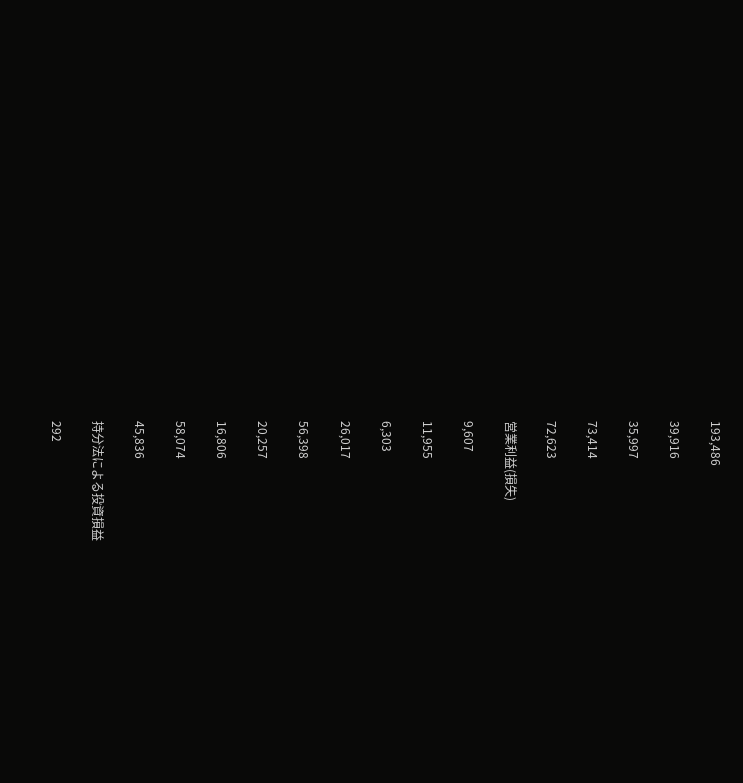193,486

39,916

35,997

73,414

72,623

営業利益(損失)

9,607

11,955

6,303

26,017

56,398

20,257

16,806

58,074

45,836

持分法による投資損益

292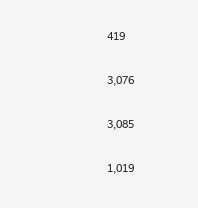419

3,076

3,085

1,019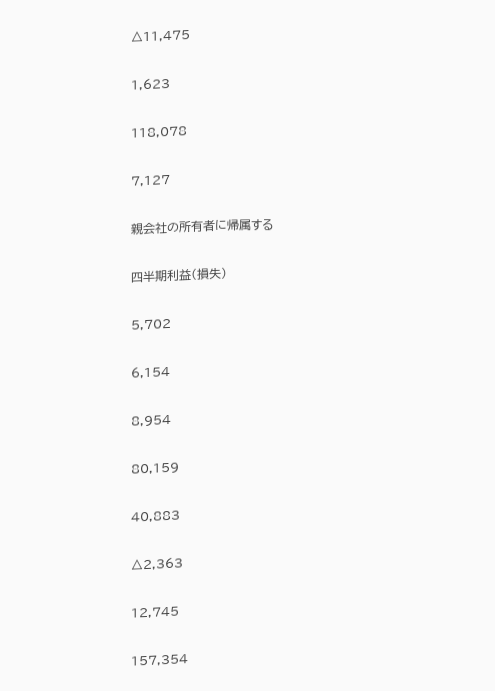△11,475

1,623

118,078

7,127

親会社の所有者に帰属する

四半期利益(損失)

5,702

6,154

8,954

80,159

40,883

△2,363

12,745

157,354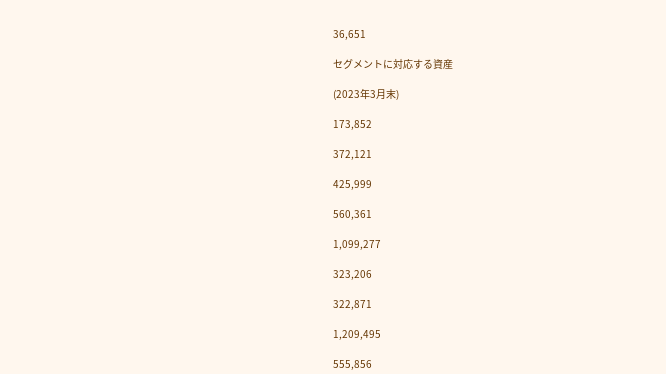36,651

セグメントに対応する資産

(2023年3月末)

173,852

372,121

425,999

560,361

1,099,277

323,206

322,871

1,209,495

555,856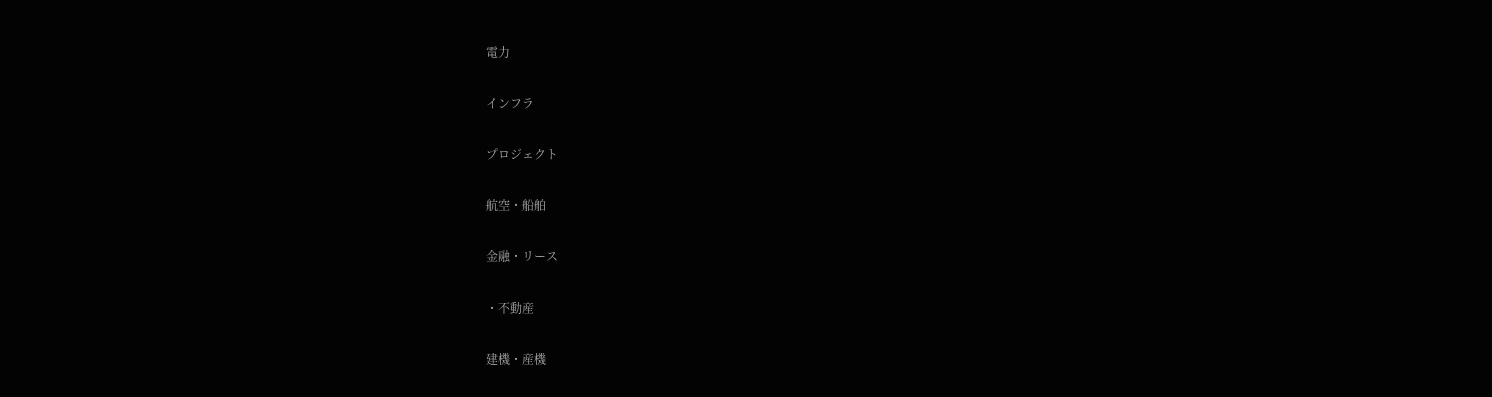電力

インフラ

プロジェクト

航空・船舶

金融・リース

・不動産

建機・産機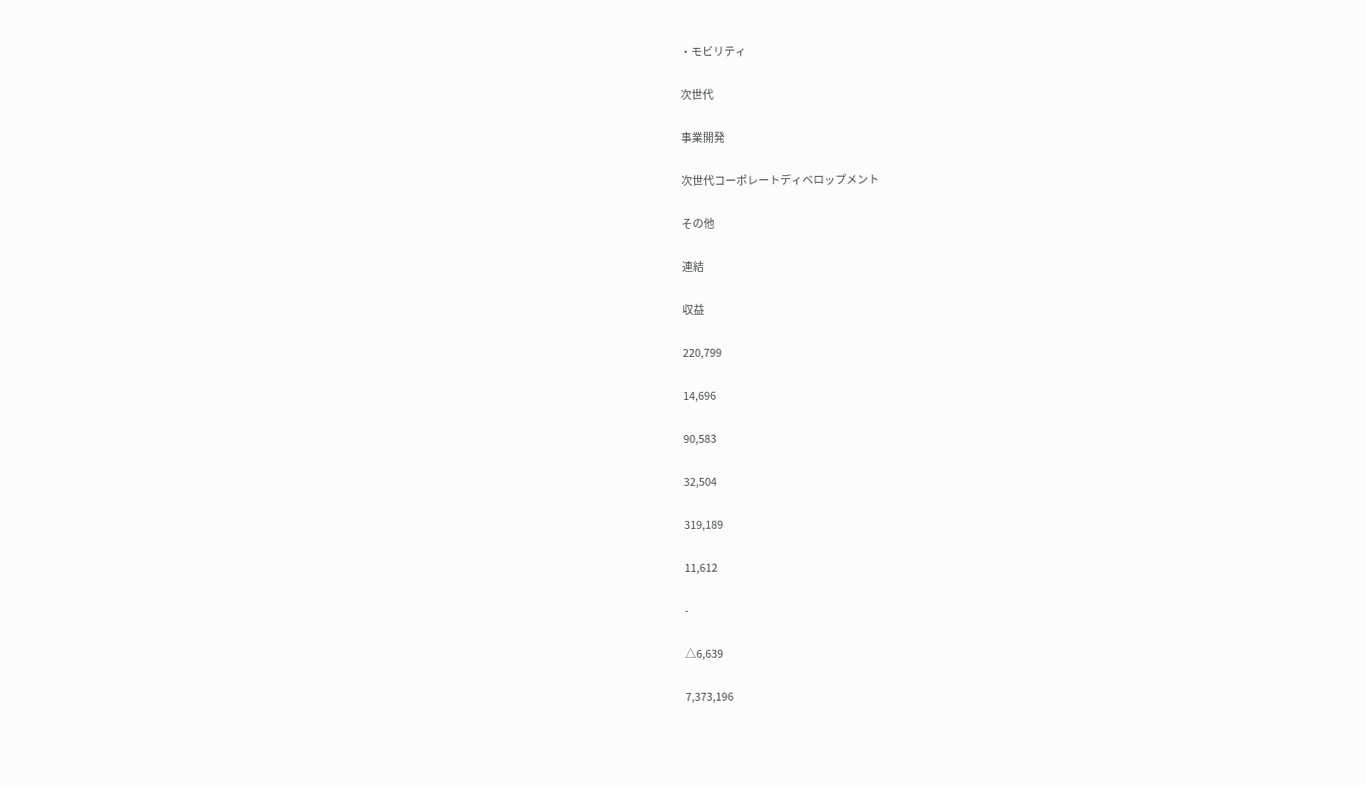・モビリティ

次世代

事業開発

次世代コーポレートディベロップメント

その他

連結

収益

220,799

14,696

90,583

32,504

319,189

11,612

-

△6,639

7,373,196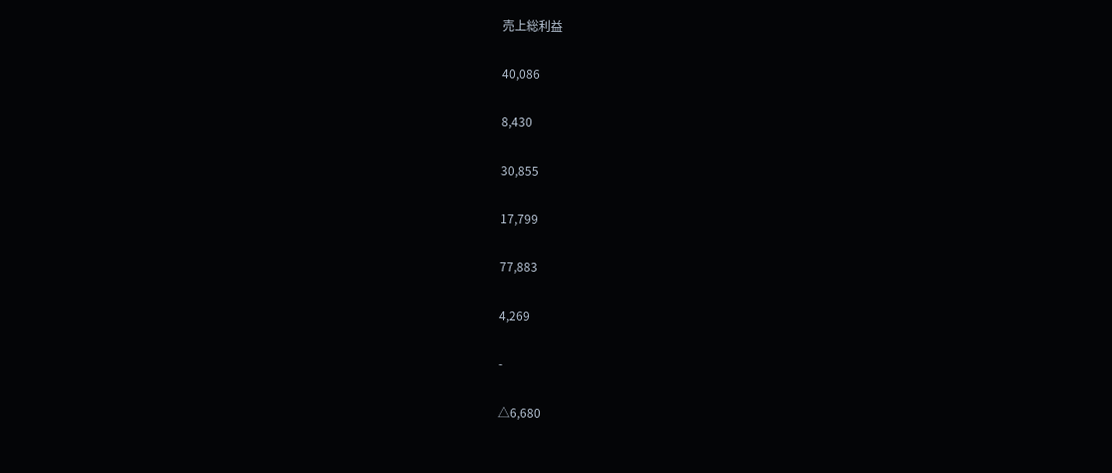売上総利益

40,086

8,430

30,855

17,799

77,883

4,269

-

△6,680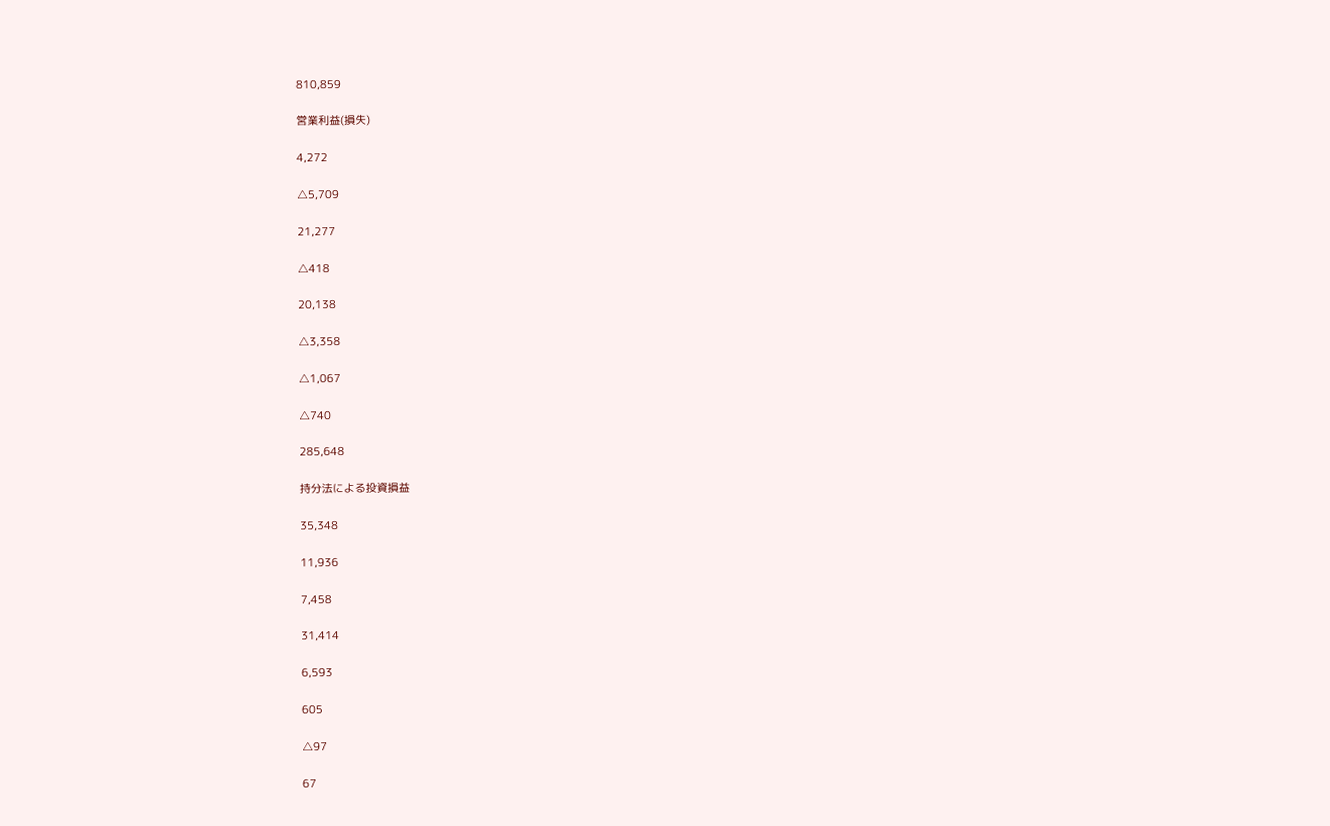810,859

営業利益(損失)

4,272

△5,709

21,277

△418

20,138

△3,358

△1,067

△740

285,648

持分法による投資損益

35,348

11,936

7,458

31,414

6,593

605

△97

67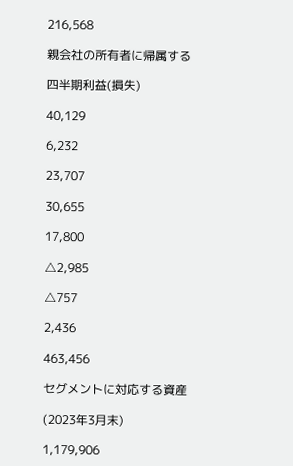216,568

親会社の所有者に帰属する

四半期利益(損失)

40,129

6,232

23,707

30,655

17,800

△2,985

△757

2,436

463,456

セグメントに対応する資産

(2023年3月末)

1,179,906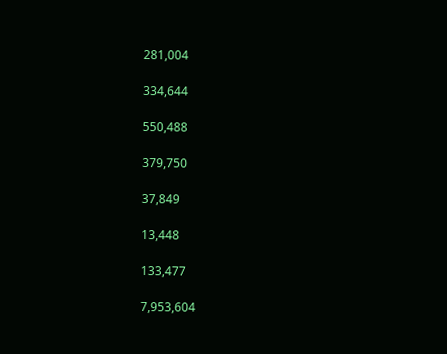281,004

334,644

550,488

379,750

37,849

13,448

133,477

7,953,604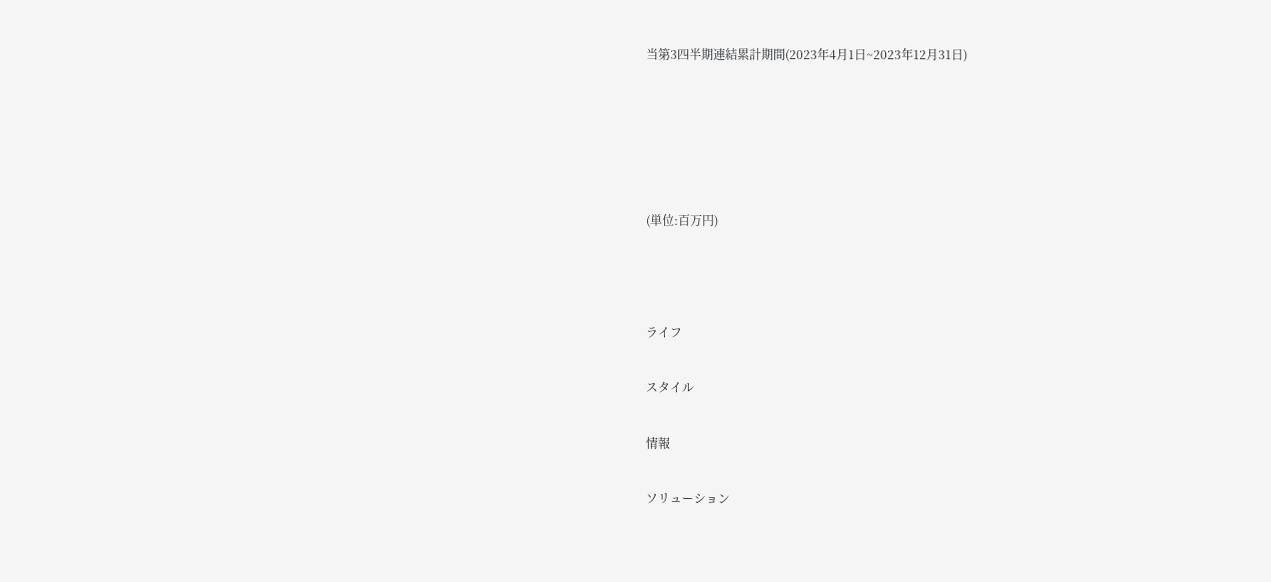当第3四半期連結累計期間(2023年4月1日~2023年12月31日)





(単位:百万円)



ライフ

スタイル

情報

ソリューション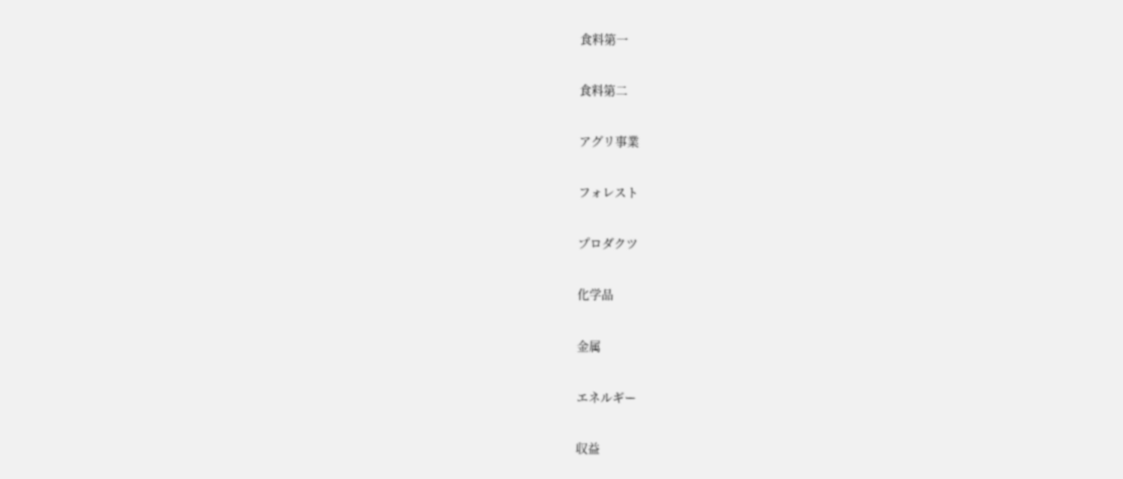食料第一

食料第二

アグリ事業

フォレスト

プロダクツ

化学品

金属

エネルギー

収益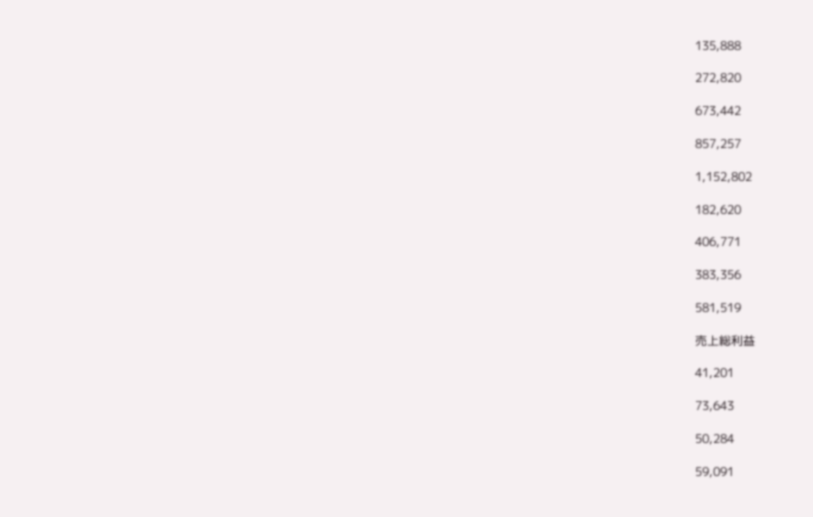135,888

272,820

673,442

857,257

1,152,802

182,620

406,771

383,356

581,519

売上総利益

41,201

73,643

50,284

59,091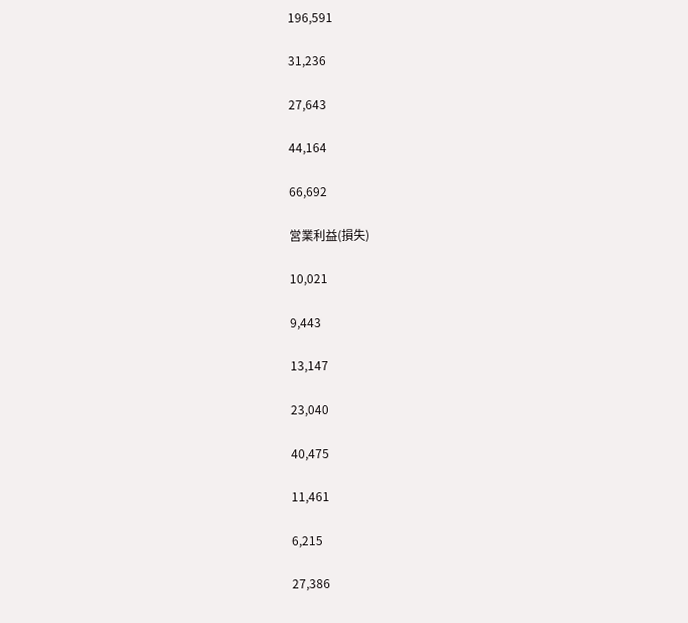196,591

31,236

27,643

44,164

66,692

営業利益(損失)

10,021

9,443

13,147

23,040

40,475

11,461

6,215

27,386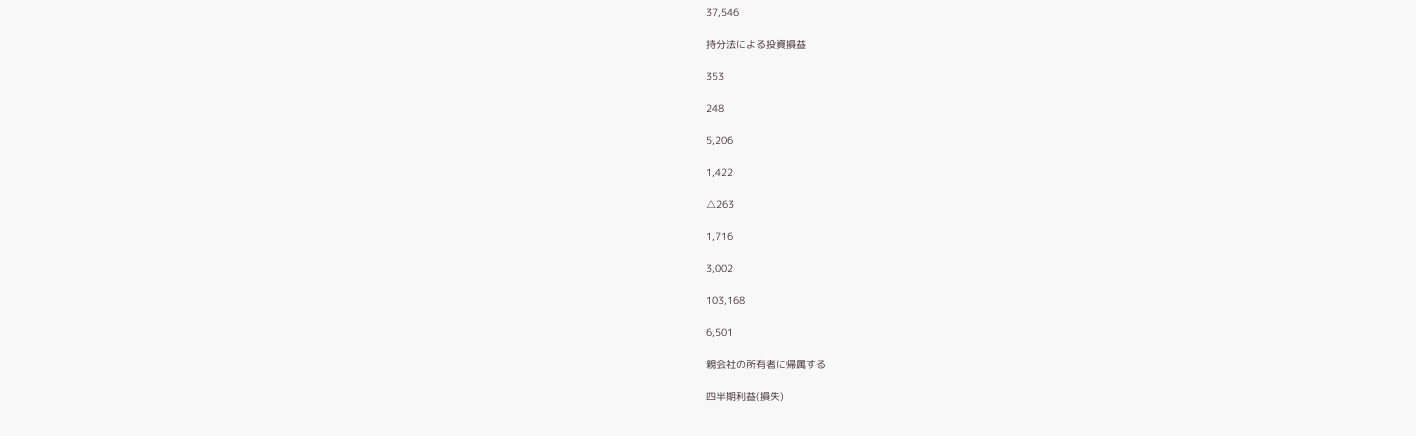37,546

持分法による投資損益

353

248

5,206

1,422

△263

1,716

3,002

103,168

6,501

親会社の所有者に帰属する

四半期利益(損失)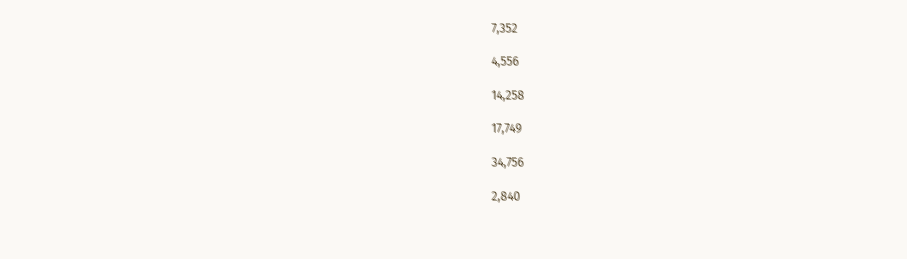7,352

4,556

14,258

17,749

34,756

2,840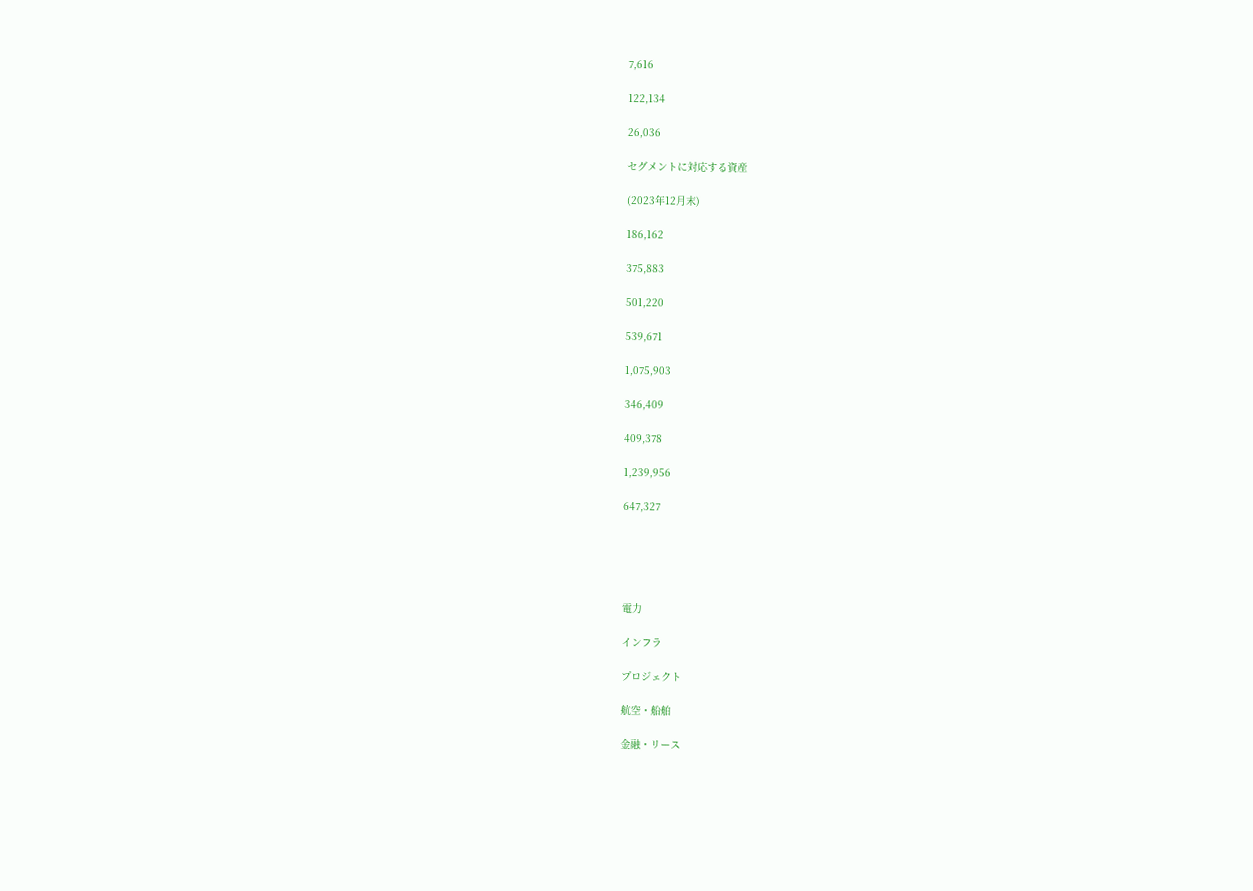7,616

122,134

26,036

セグメントに対応する資産

(2023年12月末)

186,162

375,883

501,220

539,671

1,075,903

346,409

409,378

1,239,956

647,327





電力

インフラ

プロジェクト

航空・船舶

金融・リース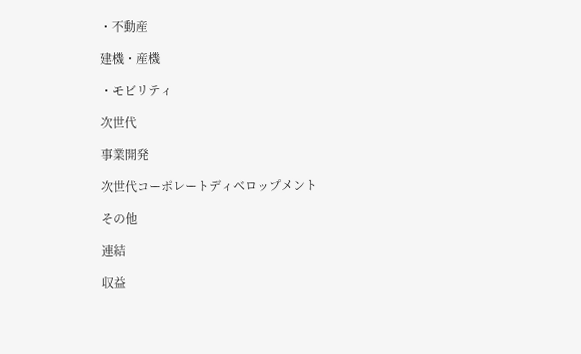・不動産

建機・産機

・モビリティ

次世代

事業開発

次世代コーポレートディベロップメント

その他

連結

収益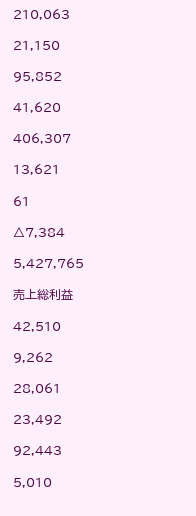210,063

21,150

95,852

41,620

406,307

13,621

61

△7,384

5,427,765

売上総利益

42,510

9,262

28,061

23,492

92,443

5,010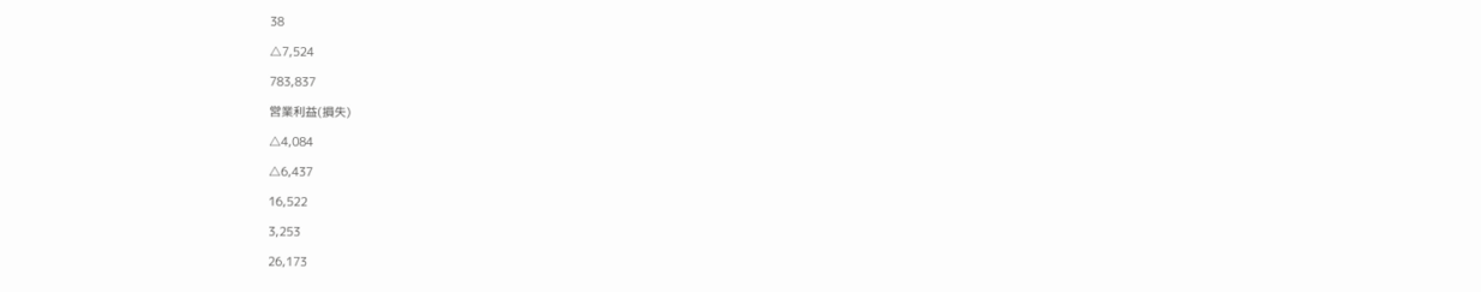38

△7,524

783,837

営業利益(損失)

△4,084

△6,437

16,522

3,253

26,173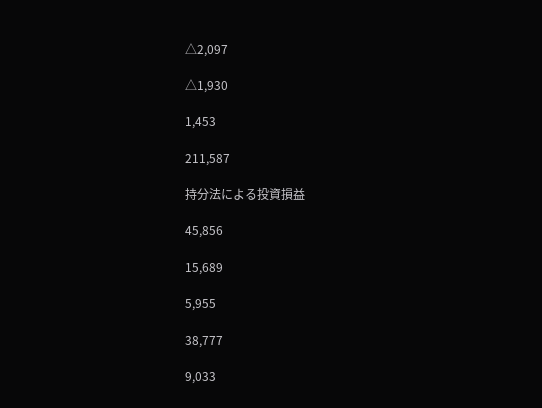△2,097

△1,930

1,453

211,587

持分法による投資損益

45,856

15,689

5,955

38,777

9,033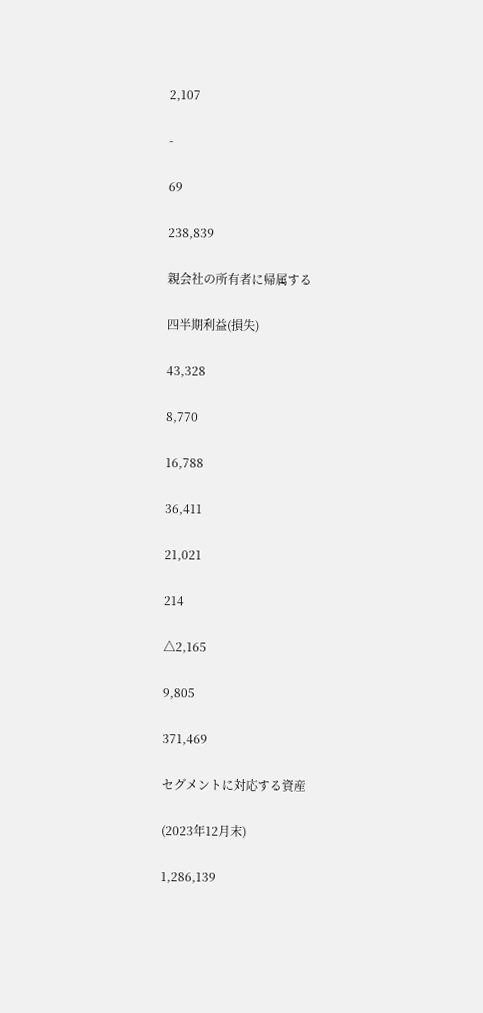2,107

-

69

238,839

親会社の所有者に帰属する

四半期利益(損失)

43,328

8,770

16,788

36,411

21,021

214

△2,165

9,805

371,469

セグメントに対応する資産

(2023年12月末)

1,286,139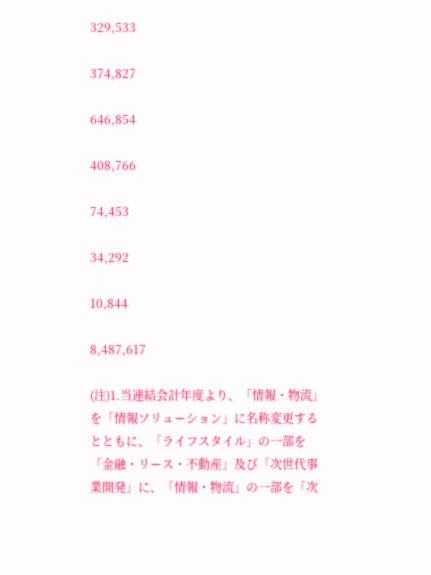329,533

374,827

646,854

408,766

74,453

34,292

10,844

8,487,617

(注)1.当連結会計年度より、「情報・物流」を「情報ソリューション」に名称変更するとともに、「ライフスタイル」の一部を「金融・リース・不動産」及び「次世代事業開発」に、「情報・物流」の一部を「次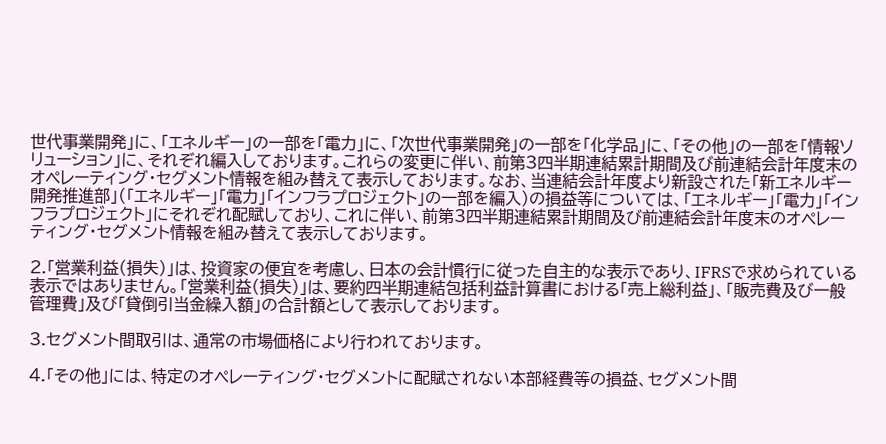世代事業開発」に、「エネルギー」の一部を「電力」に、「次世代事業開発」の一部を「化学品」に、「その他」の一部を「情報ソリューション」に、それぞれ編入しております。これらの変更に伴い、前第3四半期連結累計期間及び前連結会計年度末のオペレーティング・セグメント情報を組み替えて表示しております。なお、当連結会計年度より新設された「新エネルギー開発推進部」(「エネルギー」「電力」「インフラプロジェクト」の一部を編入)の損益等については、「エネルギー」「電力」「インフラプロジェクト」にそれぞれ配賦しており、これに伴い、前第3四半期連結累計期間及び前連結会計年度末のオペレーティング・セグメント情報を組み替えて表示しております。

2.「営業利益(損失)」は、投資家の便宜を考慮し、日本の会計慣行に従った自主的な表示であり、IFRSで求められている表示ではありません。「営業利益(損失)」は、要約四半期連結包括利益計算書における「売上総利益」、「販売費及び一般管理費」及び「貸倒引当金繰入額」の合計額として表示しております。

3.セグメント間取引は、通常の市場価格により行われております。

4.「その他」には、特定のオペレーティング・セグメントに配賦されない本部経費等の損益、セグメント間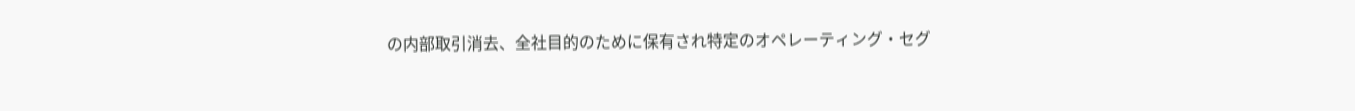の内部取引消去、全社目的のために保有され特定のオペレーティング・セグ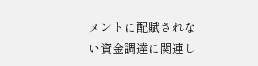メントに配賦されない資金調達に関連し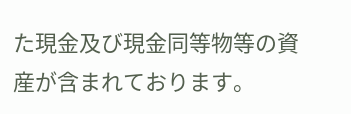た現金及び現金同等物等の資産が含まれております。